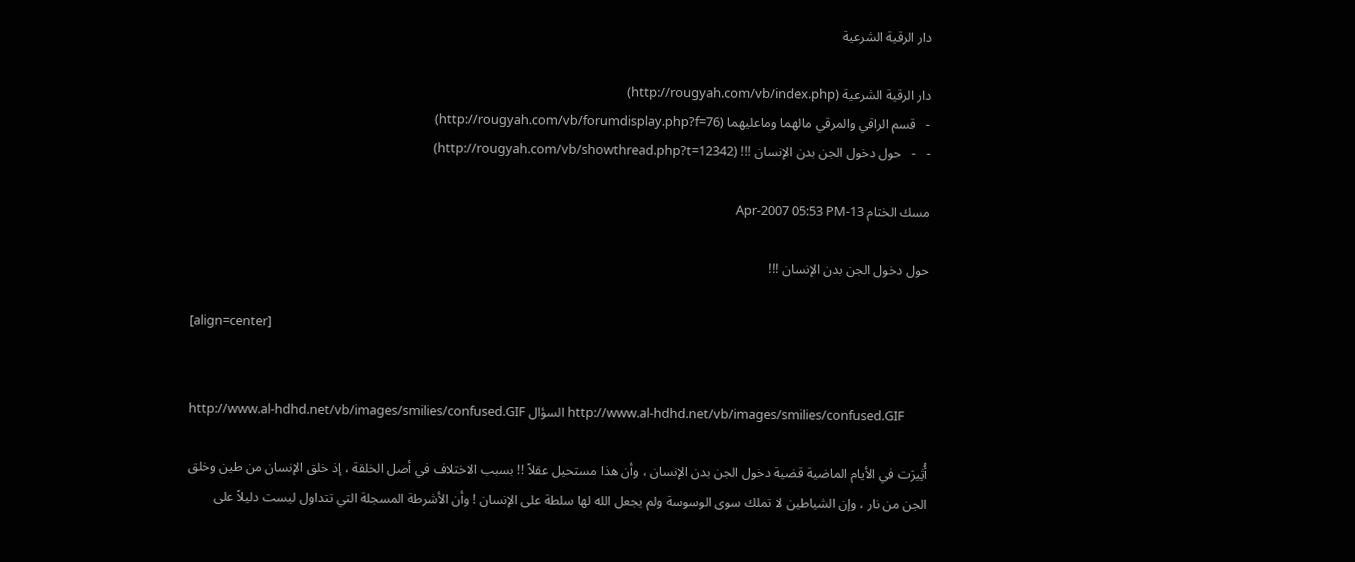دار الرقية الشرعية

دار الرقية الشرعية (http://rougyah.com/vb/index.php)
-   قسم الراقي والمرقي مالهما وماعليهما (http://rougyah.com/vb/forumdisplay.php?f=76)
-   -   حول دخول الجن بدن الإنسان !!! (http://rougyah.com/vb/showthread.php?t=12342)

مسك الختام 13-Apr-2007 05:53 PM

حول دخول الجن بدن الإنسان !!!

[align=center]


http://www.al-hdhd.net/vb/images/smilies/confused.GIF السؤال http://www.al-hdhd.net/vb/images/smilies/confused.GIF

أُثِيرَت في الأيام الماضية قضية دخول الجن بدن الإنسان ، وأن هذا مستحيل عقلاً ‍!! بسبب الاختلاف في أصل الخلقة ، إذ خلق الإنسان من طين وخلق الجن من نار ، وإن الشياطين لا تملك سوى الوسوسة ولم يجعل الله لها سلطة على الإنسان ! وأن الأشرطة المسجلة التي تتداول ليست دليلاً على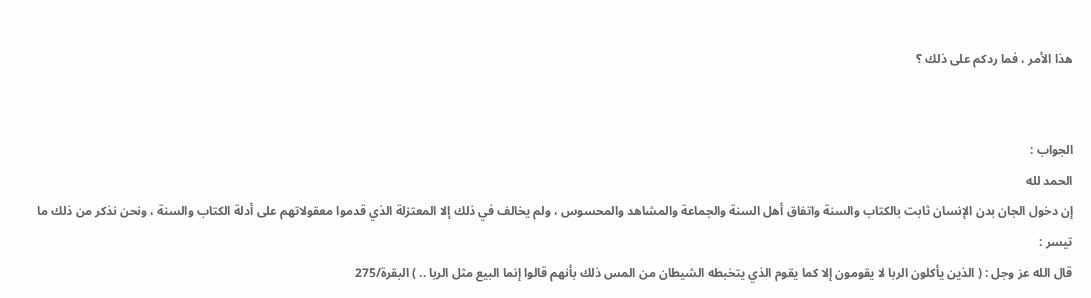هذا الأمر ، فما ردكم على ذلك ؟


الجواب :
الحمد لله
إن دخول الجان بدن الإنسان ثابت بالكتاب والسنة واتفاق أهل السنة والجماعة والمشاهد والمحسوس ، ولم يخالف في ذلك إلا المعتزلة الذي قدموا معقولاتهم على أدلة الكتاب والسنة ، ونحن نذكر من ذلك ما تيسر :
قال الله عز وجل : ( الذين يأكلون الربا لا يقومون إلا كما يقوم الذي يتخبطه الشيطان من المس ذلك بأنهم قالوا إنما البيع مثل الربا .. ) البقرة/275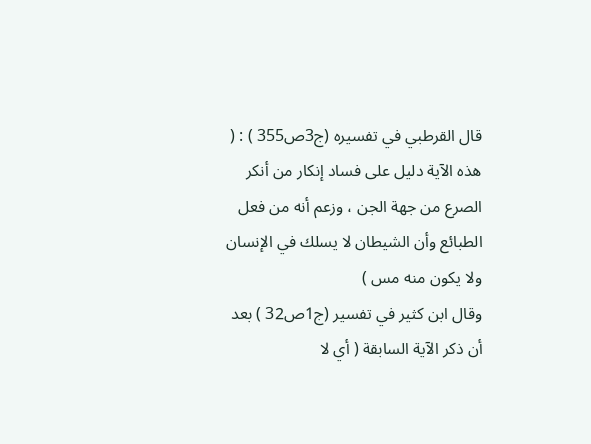قال القرطبي في تفسيره (ج3ص355 ) : ( هذه الآية دليل على فساد إنكار من أنكر الصرع من جهة الجن ، وزعم أنه من فعل الطبائع وأن الشيطان لا يسلك في الإنسان ولا يكون منه مس )
وقال ابن كثير في تفسير (ج1ص32 ) بعد أن ذكر الآية السابقة ( أي لا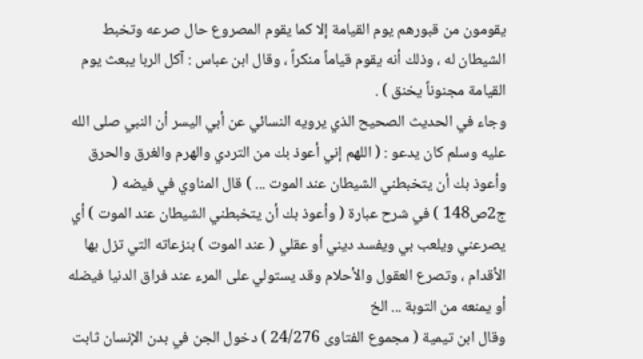يقومون من قبورهم يوم القيامة إلا كما يقوم المصروع حال صرعه وتخبط الشيطان له ، وذلك أنه يقوم قياماً منكراً ، وقال ابن عباس : آكل الربا يبعث يوم القيامة مجنوناً يخنق ) .
وجاء في الحديث الصحيح الذي يرويه النسائي عن أبي اليسر أن النبي صلى الله عليه وسلم كان يدعو : ( اللهم إني أعوذ بك من التردي والهرم والغرق والحرق وأعوذ بك أن يتخبطني الشيطان عند الموت ... ) قال المناوي في فيضه ( ج2ص148 ) في شرح عبارة ( وأعوذ بك أن يتخبطني الشيطان عند الموت ) أي يصرعني ويلعب بي ويفسد ديني أو عقلي ( عند الموت ) بنزعاته التي تزل بها الأقدام ، وتصرع العقول والأحلام وقد يستولي على المرء عند فراق الدنيا فيضله أو يمنعه من التوبة ... الخ
وقال ابن تيمية ( مجموع الفتاوى 24/276 ) دخول الجن في بدن الإنسان ثابت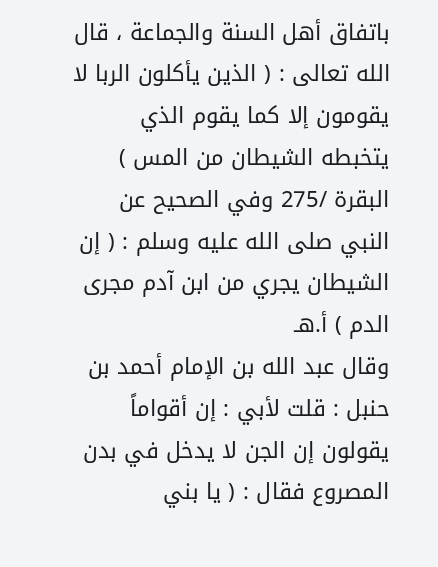باتفاق أهل السنة والجماعة ، قال الله تعالى : ( الذين يأكلون الربا لا يقومون إلا كما يقوم الذي يتخبطه الشيطان من المس ) البقرة /275 وفي الصحيح عن النبي صلى الله عليه وسلم : ( إن الشيطان يجري من ابن آدم مجرى الدم ) أ.هـ
وقال عبد الله بن الإمام أحمد بن حنبل : قلت لأبي : إن أقواماً يقولون إن الجن لا يدخل في بدن المصروع فقال : ( يا بني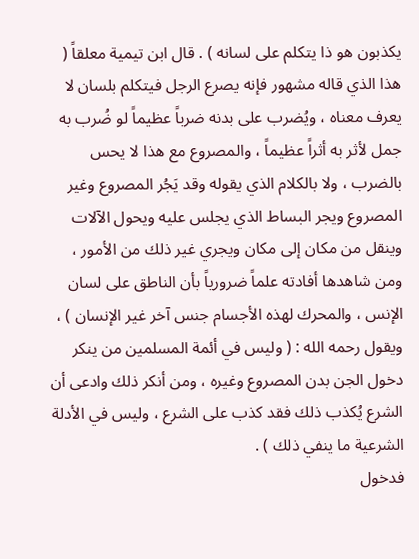يكذبون هو ذا يتكلم على لسانه ) . قال ابن تيمية معلقاً ( هذا الذي قاله مشهور فإنه يصرع الرجل فيتكلم بلسان لا يعرف معناه ، ويُضرب على بدنه ضرباً عظيماً لو ضُرب به جمل لأثر به أثراً عظيماً ، والمصروع مع هذا لا يحس بالضرب ، ولا بالكلام الذي يقوله وقد يَجُر المصروع وغير المصروع ويجر البساط الذي يجلس عليه ويحول الآلات وينقل من مكان إلى مكان ويجري غير ذلك من الأمور ، ومن شاهدها أفادته علماً ضرورياً بأن الناطق على لسان الإنس ، والمحرك لهذه الأجسام جنس آخر غير الإنسان ) ، ويقول رحمه الله : ( وليس في أئمة المسلمين من ينكر دخول الجن بدن المصروع وغيره ، ومن أنكر ذلك وادعى أن الشرع يُكذب ذلك فقد كذب على الشرع ، وليس في الأدلة الشرعية ما ينفي ذلك ) .
فدخول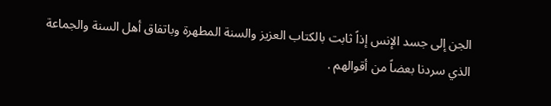الجن إلى جسد الإنس إذاً ثابت بالكتاب العزيز والسنة المطهرة وباتفاق أهل السنة والجماعة الذي سردنا بعضاً من أقوالهم .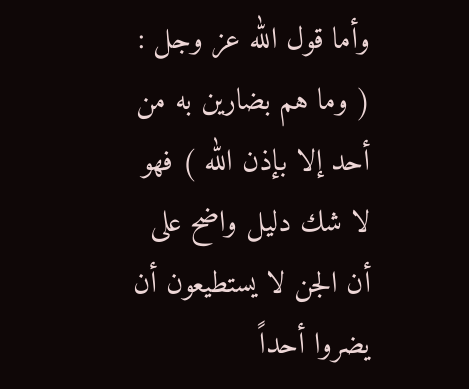وأما قول الله عز وجل : ( وما هم بضارين به من أحد إلا بإذن الله ) فهو لا شك دليل واضح على أن الجن لا يستطيعون أن يضروا أحداً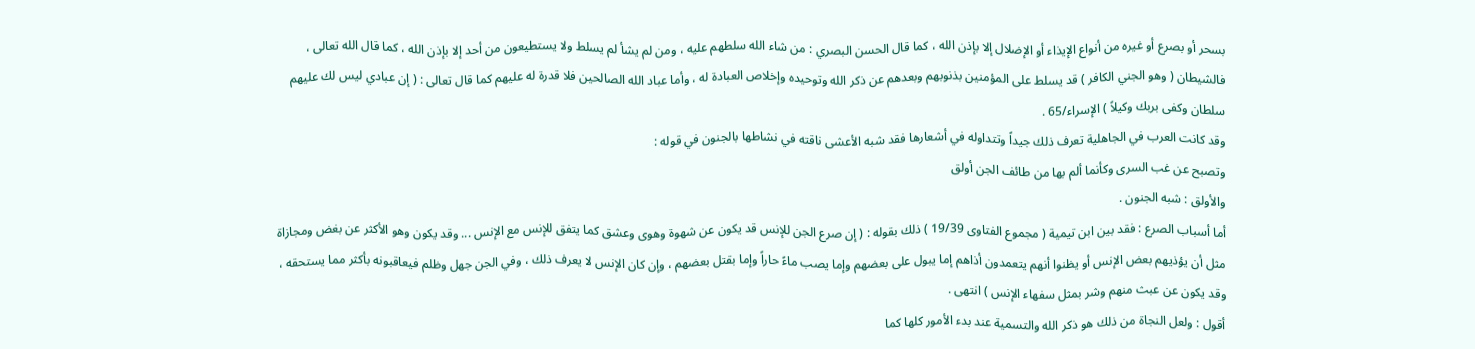بسحر أو بصرع أو غيره من أنواع الإيذاء أو الإضلال إلا بإذن الله ، كما قال الحسن البصري : من شاء الله سلطهم عليه ، ومن لم يشأ لم يسلط ولا يستطيعون من أحد إلا بإذن الله ، كما قال الله تعالى ، فالشيطان ( وهو الجني الكافر ) قد يسلط على المؤمنين بذنوبهم وبعدهم عن ذكر الله وتوحيده وإخلاص العبادة له ، وأما عباد الله الصالحين فلا قدرة له عليهم كما قال تعالى : ( إن عبادي ليس لك عليهم سلطان وكفى بربك وكيلاً ) الإسراء/65 .
وقد كانت العرب في الجاهلية تعرف ذلك جيداً وتتداوله في أشعارها فقد شبه الأعشى ناقته في نشاطها بالجنون في قوله :
وتصبح عن غب السرى وكأنما ألم بها من طائف الجن أولق
والأولق : شبه الجنون .
أما أسباب الصرع : فقد بين ابن تيمية ( مجموع الفتاوى 19/39 ) ذلك بقوله : ( إن صرع الجن للإنس قد يكون عن شهوة وهوى وعشق كما يتفق للإنس مع الإنس ... وقد يكون وهو الأكثر عن بغض ومجازاة مثل أن يؤذيهم بعض الإنس أو يظنوا أنهم يتعمدون أذاهم إما يبول على بعضهم وإما يصب ماءً حاراً وإما بقتل بعضهم ، وإن كان الإنس لا يعرف ذلك ، وفي الجن جهل وظلم فيعاقبونه بأكثر مما يستحقه ، وقد يكون عن عبث منهم وشر بمثل سفهاء الإنس ) انتهى .
أقول : ولعل النجاة من ذلك هو ذكر الله والتسمية عند بدء الأمور كلها كما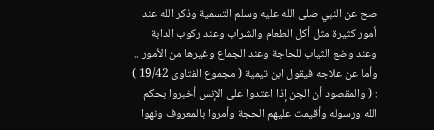صح عن النبي صلى الله عليه وسلم التسمية وذكر الله عند أمور كثيرة مثل أكل الطعام والشراب وعند ركوب الدابة وعند وضع الثياب للحاجة وعند الجماع وغيرها من الأمور ..
وأما عن علاجه فيقول ابن تيمية ( مجموع الفتاوى 19/42 ) : ( والمقصود أن الجن إذا اعتدوا على الإنس أخبروا بحكم الله ورسوله وأقيمت عليهم الحجة وأمروا بالمعروف ونهوا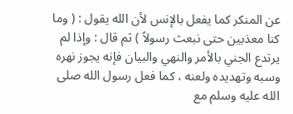عن المنكر كما يفعل بالإنس لأن الله يقول : ( وما كنا معذبين حتى نبعث رسولاً ) ثم قال : وإذا لم يرتدع الجني بالأمر والنهي والبيان فإنه يجوز نهره وسبه وتهديده ولعنه ، كما فعل رسول الله صلى الله عليه وسلم مع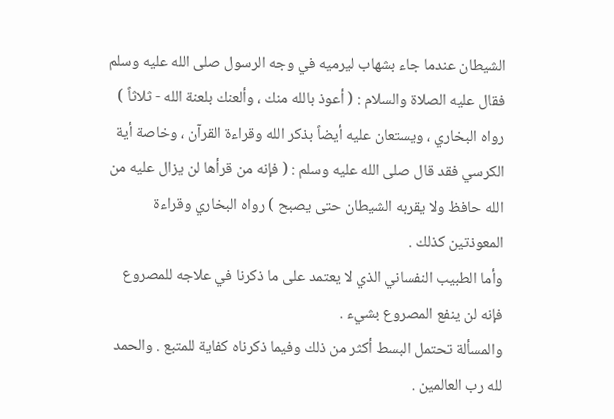الشيطان عندما جاء بشهاب ليرميه في وجه الرسول صلى الله عليه وسلم فقال عليه الصلاة والسلام : ( أعوذ بالله منك ، وألعنك بلعنة الله - ثلاثاً ) رواه البخاري ، ويستعان عليه أيضاً بذكر الله وقراءة القرآن ، وخاصة أية الكرسي فقد قال صلى الله عليه وسلم : ( فإنه من قرأها لن يزال عليه من الله حافظ ولا يقربه الشيطان حتى يصبح ) رواه البخاري وقراءة المعوذتين كذلك .
وأما الطبيب النفساني الذي لا يعتمد على ما ذكرنا في علاجه للمصروع فإنه لن ينفع المصروع بشيء .
والمسألة تحتمل البسط أكثر من ذلك وفيما ذكرناه كفاية للمتبع . والحمد لله رب العالمين .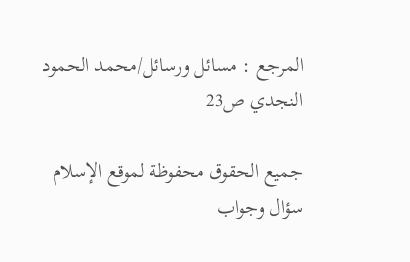المرجع : مسائل ورسائل/محمد الحمود النجدي ص23

جميع الحقوق محفوظة لموقع الإسلام سؤال وجواب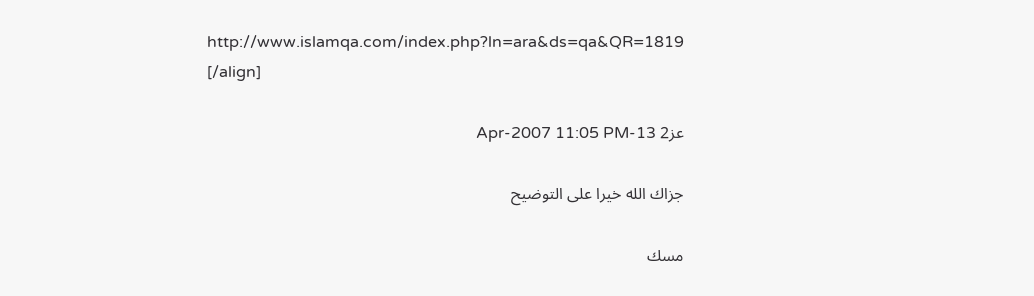http://www.islamqa.com/index.php?ln=ara&ds=qa&QR=1819
[/align]

عز2 13-Apr-2007 11:05 PM

جزاك الله خيرا على التوضيح

مسك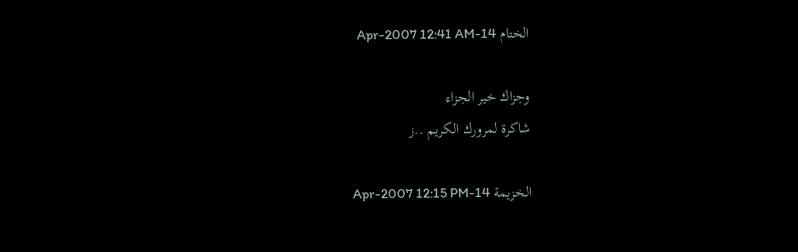الختام 14-Apr-2007 12:41 AM

وجزاك خير الجزاء
شاكرة لمرورك الكريم ..ز

الخزيمة 14-Apr-2007 12:15 PM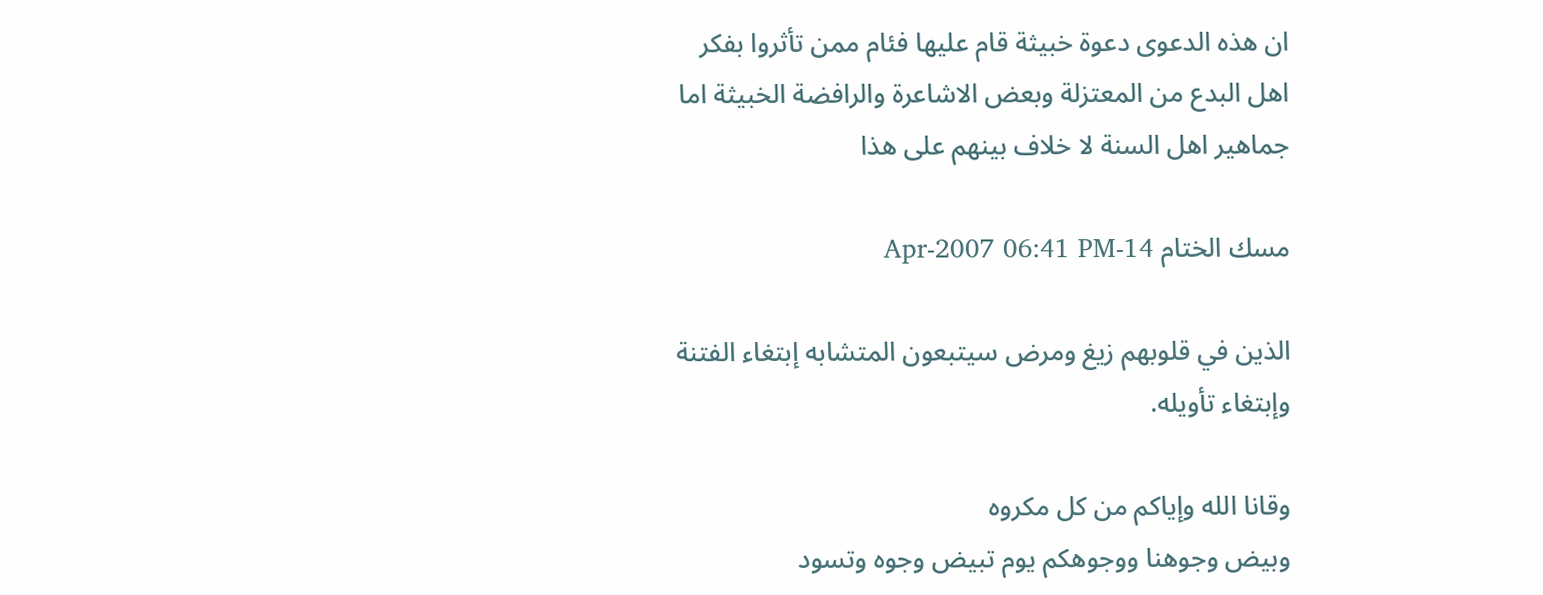ان هذه الدعوى دعوة خبيثة قام عليها فئام ممن تأثروا بفكر اهل البدع من المعتزلة وبعض الاشاعرة والرافضة الخبيثة اما جماهير اهل السنة لا خلاف بينهم على هذا

مسك الختام 14-Apr-2007 06:41 PM

الذين في قلوبهم زيغ ومرض سيتبعون المتشابه إبتغاء الفتنة وإبتغاء تأويله.

وقانا الله وإياكم من كل مكروه
وبيض وجوهنا ووجوهكم يوم تبيض وجوه وتسود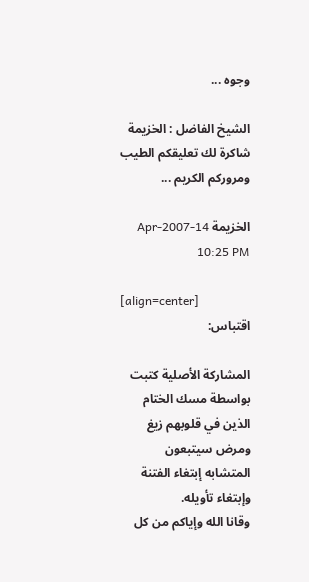وجوه ...

الشيخ الفاضل : الخزيمة
شاكرة لك تعليقكم الطيب ومروركم الكريم ...

الخزيمة 14-Apr-2007 10:25 PM

[align=center]
اقتباس:

المشاركة الأصلية كتبت بواسطة مسك الختام
الذين في قلوبهم زيغ ومرض سيتبعون المتشابه إبتغاء الفتنة وإبتغاء تأويله.
وقانا الله وإياكم من كل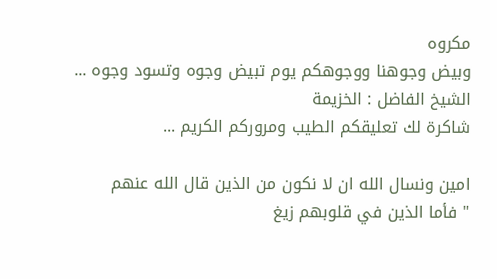مكروه
وبيض وجوهنا ووجوهكم يوم تبيض وجوه وتسود وجوه ...
الشيخ الفاضل : الخزيمة
شاكرة لك تعليقكم الطيب ومروركم الكريم ...

امين ونسال الله ان لا نكون من الذين قال الله عنهم
" فأما الذين في قلوبهم زيغ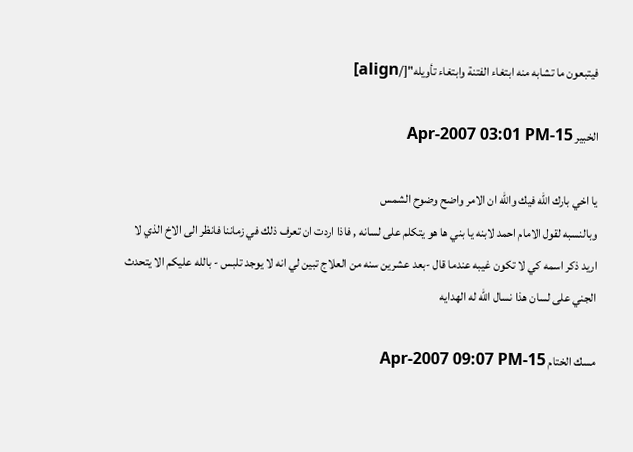فيتبعون ما تشابه منه ابتغاء الفتنة وابتغاء تأويله"[/align]

الخبير 15-Apr-2007 03:01 PM

يا اخي بارك الله فيك والله ان الامر واضح وضوح الشمس
وبالنسبه لقول الامام احمد لابنه يا بني ها هو يتكلم على لسانه , فاذا اردت ان تعرف ذلك في زماننا فانظر الى الاخ الذي لا اريد ذكر اسمه كي لا تكون غيبه عندما قال -بعد عشرين سنه من العلاج تبين لي انه لا يوجد تلبس - بالله عليكم الا يتحدث الجني على لسان هذا نسال الله له الهدايه

مسك الختام 15-Apr-2007 09:07 PM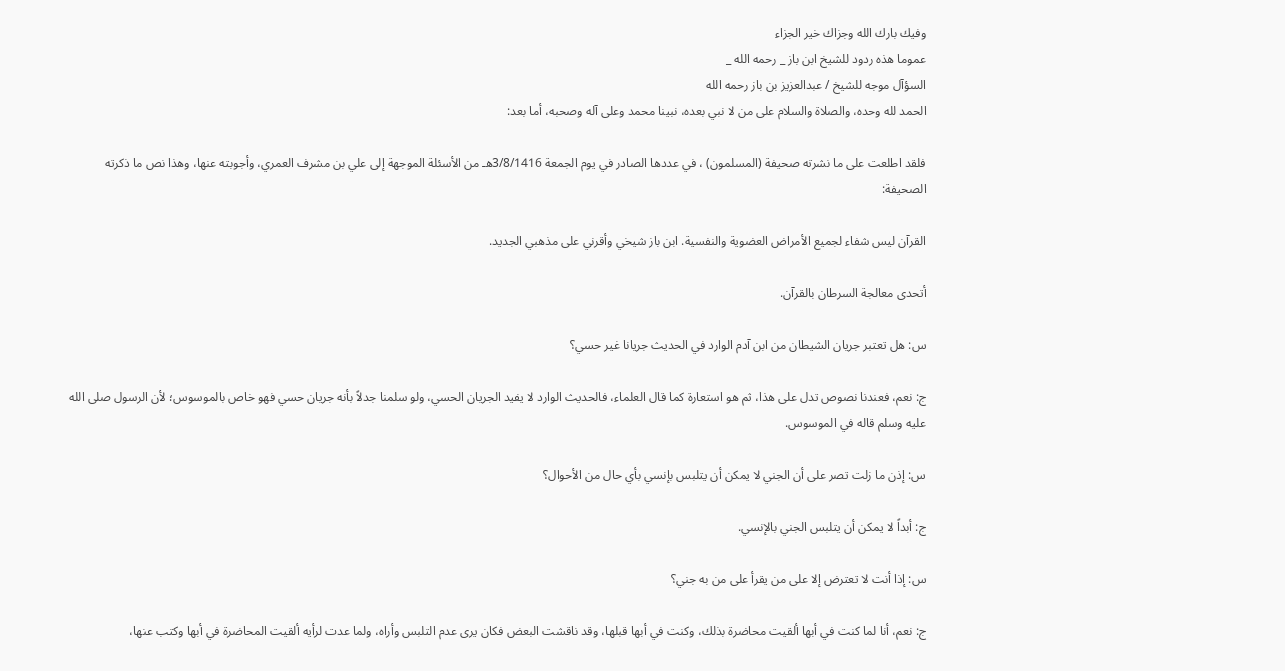وفيك بارك الله وجزاك خير الجزاء
عموما هذه ردود للشيخ ابن باز _ رحمه الله _
السؤآل موجه للشيخ / عبدالعزيز بن باز رحمه الله
الحمد لله وحده، والصلاة والسلام على من لا نبي بعده، نبينا محمد وعلى آله وصحبه، أما بعد:

فلقد اطلعت على ما نشرته صحيفة (المسلمون) ، في عددها الصادر في يوم الجمعة 3/8/1416هـ من الأسئلة الموجهة إلى علي بن مشرف العمري، وأجوبته عنها، وهذا نص ما ذكرته الصحيفة:

القرآن ليس شفاء لجميع الأمراض العضوية والنفسية. ابن باز شيخي وأقرني على مذهبي الجديد.

أتحدى معالجة السرطان بالقرآن.

س: هل تعتبر جريان الشيطان من ابن آدم الوارد في الحديث جريانا غير حسي؟

ج: نعم، فعندنا نصوص تدل على هذا، ثم هو استعارة كما قال العلماء، فالحديث الوارد لا يفيد الجريان الحسي، ولو سلمنا جدلاً بأنه جريان حسي فهو خاص بالموسوس؛ لأن الرسول صلى الله عليه وسلم قاله في الموسوس.

س: إذن ما زلت تصر على أن الجني لا يمكن أن يتلبس بإنسي بأي حال من الأحوال؟

ج: أبداً لا يمكن أن يتلبس الجني بالإنسي.

س: إذا أنت لا تعترض إلا على من يقرأ على من به جني؟

ج: نعم، أنا لما كنت في أبها ألقيت محاضرة بذلك، وكنت في أبها قبلها، وقد ناقشت البعض فكان يرى عدم التلبس وأراه، ولما عدت لرأيه ألقيت المحاضرة في أبها وكتب عنها،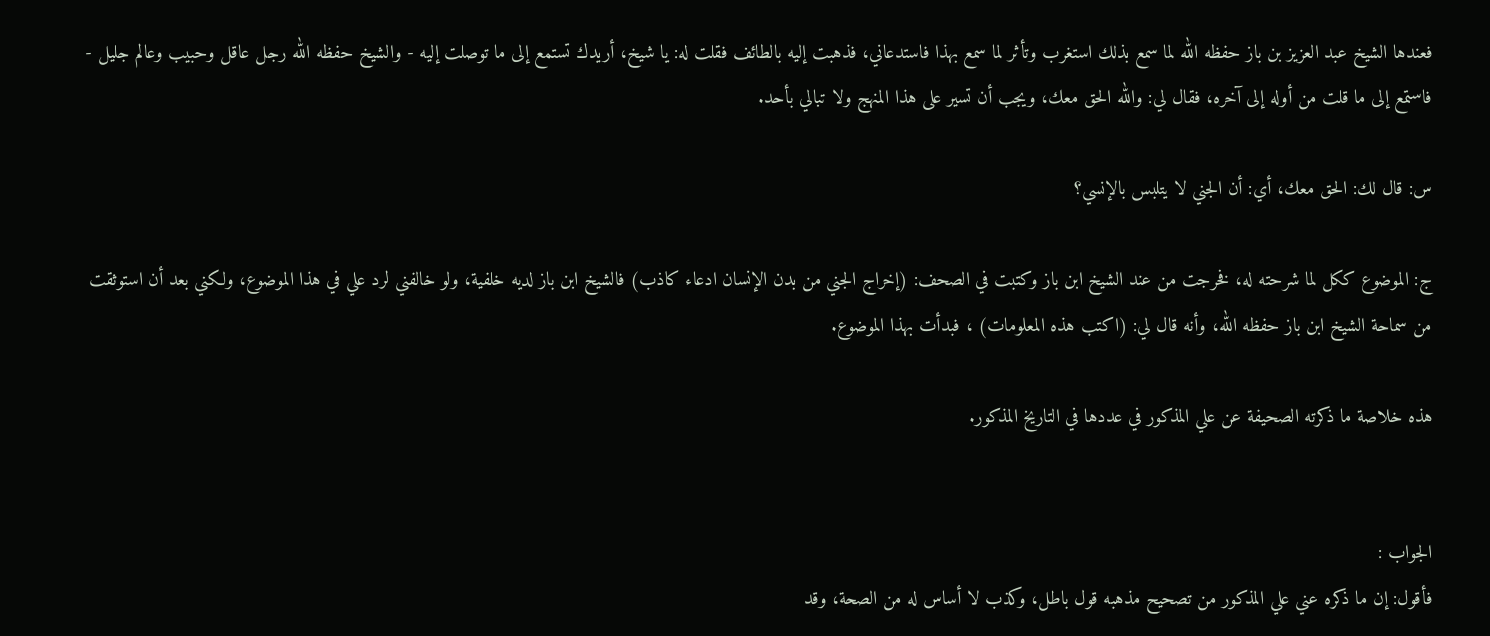فعندها الشيخ عبد العزيز بن باز حفظه الله لما سمع بذلك استغرب وتأثر لما سمع بهذا فاستدعاني، فذهبت إليه بالطائف فقلت له: يا شيخ، أريدك تستمع إلى ما توصلت إليه - والشيخ حفظه الله رجل عاقل وحبيب وعالم جليل - فاستمع إلى ما قلت من أوله إلى آخره، فقال لي: والله الحق معك، ويجب أن تسير على هذا المنهج ولا تبالي بأحد.

س: قال لك: الحق معك، أي: أن الجني لا يتلبس بالإنسي؟

ج: الموضوع ككل لما شرحته له، فخرجت من عند الشيخ ابن باز وكتبت في الصحف: (إخراج الجني من بدن الإنسان ادعاء كاذب) فالشيخ ابن باز لديه خلفية، ولو خالفني لرد علي في هذا الموضوع، ولكني بعد أن استوثقت من سماحة الشيخ ابن باز حفظه الله، وأنه قال لي: (اكتب هذه المعلومات) ، فبدأت بهذا الموضوع.

هذه خلاصة ما ذكرته الصحيفة عن علي المذكور في عددها في التاريخ المذكور.


الجواب :
فأقول: إن ما ذكره عني علي المذكور من تصحيح مذهبه قول باطل، وكذب لا أساس له من الصحة، وقد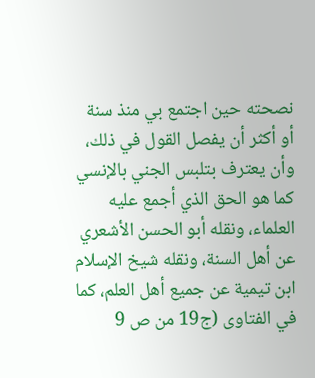نصحته حين اجتمع بي منذ سنة أو أكثر أن يفصل القول في ذلك، وأن يعترف بتلبس الجني بالإنسي كما هو الحق الذي أجمع عليه العلماء، ونقله أبو الحسن الأشعري عن أهل السنة، ونقله شيخ الإسلام ابن تيمية عن جميع أهل العلم، كما في الفتاوى (ج19 من ص 9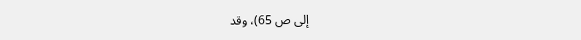إلى ص 65)، وقد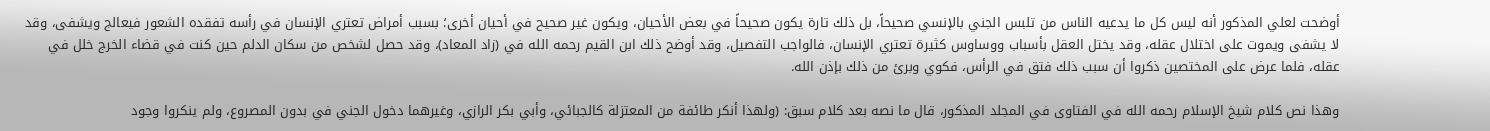أوضحت لعلي المذكور أنه ليس كل ما يدعيه الناس من تلبس الجني بالإنسي صحيحاً، بل ذلك تارة يكون صحيحاً في بعض الأحيان، ويكون غير صحيح في أحيان أخرى؛ بسبب أمراض تعتري الإنسان في رأسه تفقده الشعور فيعالج ويشفى، وقد لا يشفى ويموت على اختلال عقله، وقد يختل العقل بأسباب ووساوس كثيرة تعتري الإنسان، فالواجب التفصيل، وقد أوضح ذلك ابن القيم رحمه الله في (زاد المعاد)، وقد حصل لشخص من سكان الدلم حين كنت في قضاء الخرج خلل في عقله، فلما عرض على المختصين ذكروا أن سبب ذلك فتق في الرأس، فكوي وبرئ من ذلك بإذن الله.

وهذا نص كلام شيخ الإسلام رحمه الله في الفتاوى في المجلد المذكور، قال ما نصه بعد كلام سبق: (ولهذا أنكر طائفة من المعتزلة كالجبائي، وأبي بكر الرازي، وغيرهما دخول الجني في بدون المصروع، ولم ينكروا وجود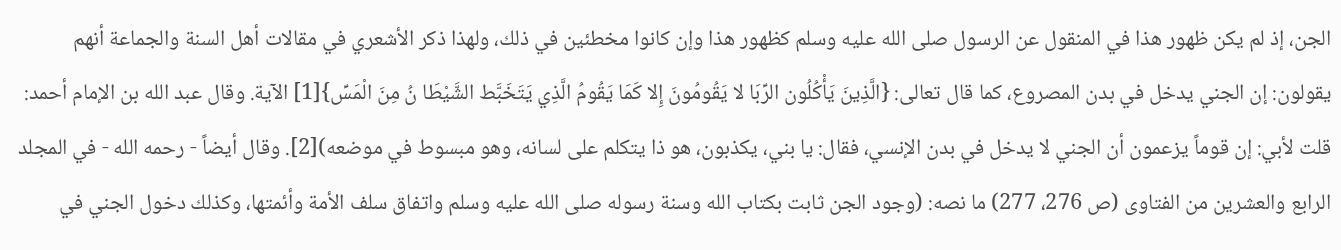الجن، إذ لم يكن ظهور هذا في المنقول عن الرسول صلى الله عليه وسلم كظهور هذا وإن كانوا مخطئين في ذلك، ولهذا ذكر الأشعري في مقالات أهل السنة والجماعة أنهم يقولون: إن الجني يدخل في بدن المصروع، كما قال تعالى: {الَّذِينَ يَأْكُلُون الرِّبَا لا يَقُومُونَ إِلا كَمَا يَقُومُ الَّذِي يَتَخَبَّط الشَّيْطَا نُ مِنَ الْمَسِّ}[1] الآية. وقال عبد الله بن الإمام أحمد: قلت لأبي: إن قوماً يزعمون أن الجني لا يدخل في بدن الإنسي، فقال: يا بني، يكذبون، هو ذا يتكلم على لسانه، وهو مبسوط في موضعه)[2]. وقال أيضاً - رحمه الله - في المجلد الرابع والعشرين من الفتاوى (ص 276، 277) ما نصه: (وجود الجن ثابت بكتاب الله وسنة رسوله صلى الله عليه وسلم واتفاق سلف الأمة وأئمتها، وكذلك دخول الجني في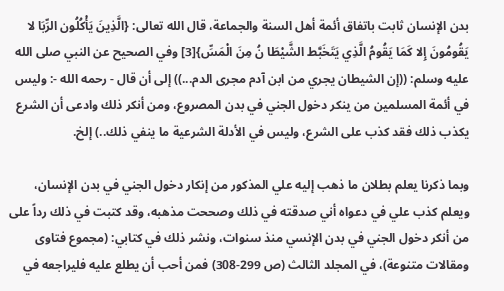بدن الإنسان ثابت باتفاق أئمة أهل السنة والجماعة، قال الله تعالى: {الَّذِينَ يَأْكُلُون الرِّبَا لا يَقُومُونَ إِلا كَمَا يَقُومُ الَّذِي يَتَخَبَّط الشَّيْطَا نُ مِنَ الْمَسِّ}[3] وفي الصحيح عن النبي صلى الله عليه وسلم: ((إن الشيطان يجري من ابن آدم مجرى الدم...)) إلى أن قال - رحمه الله -: وليس في أئمة المسلمين من ينكر دخول الجني في بدن المصروع، ومن أنكر ذلك وادعى أن الشرع يكذب ذلك فقد كذب على الشرع، وليس في الأدلة الشرعية ما ينفي ذلك..) إلخ.

وبما ذكرنا يعلم بطلان ما ذهب إليه علي المذكور من إنكار دخول الجني في بدن الإنسان، ويعلم كذب علي في دعواه أني صدقته في ذلك وصححت مذهبه، وقد كتبت في ذلك رداً على من أنكر دخول الجني في بدن الإنسي منذ سنوات، ونشر ذلك في كتابي: (مجموع فتاوى ومقالات متنوعة)، في المجلد الثالث (ص 299-308) فمن أحب أن يطلع عليه فليراجعه في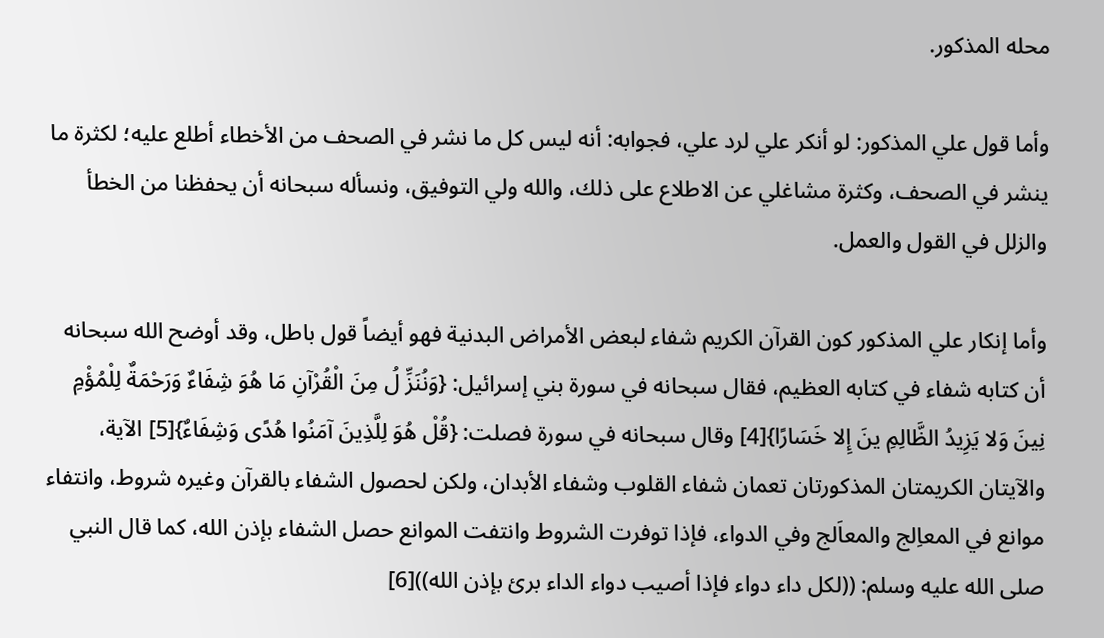محله المذكور.

وأما قول علي المذكور: لو أنكر علي لرد علي، فجوابه: أنه ليس كل ما نشر في الصحف من الأخطاء أطلع عليه؛ لكثرة ما ينشر في الصحف، وكثرة مشاغلي عن الاطلاع على ذلك، والله ولي التوفيق، ونسأله سبحانه أن يحفظنا من الخطأ والزلل في القول والعمل.

وأما إنكار علي المذكور كون القرآن الكريم شفاء لبعض الأمراض البدنية فهو أيضاً قول باطل، وقد أوضح الله سبحانه أن كتابه شفاء في كتابه العظيم، فقال سبحانه في سورة بني إسرائيل: {وَنُنَزِّ لُ مِنَ الْقُرْآنِ مَا هُوَ شِفَاءٌ وَرَحْمَةٌ لِلْمُؤْمِ نِينَ وَلا يَزِيدُ الظَّالِمِ ينَ إِلا خَسَارًا}[4] وقال سبحانه في سورة فصلت: {قُلْ هُوَ لِلَّذِينَ آمَنُوا هُدًى وَشِفَاءٌ}[5] الآية، والآيتان الكريمتان المذكورتان تعمان شفاء القلوب وشفاء الأبدان، ولكن لحصول الشفاء بالقرآن وغيره شروط، وانتفاء موانع في المعاِلج والمعاَلج وفي الدواء، فإذا توفرت الشروط وانتفت الموانع حصل الشفاء بإذن الله، كما قال النبي صلى الله عليه وسلم: ((لكل داء دواء فإذا أصيب دواء الداء برئ بإذن الله))[6]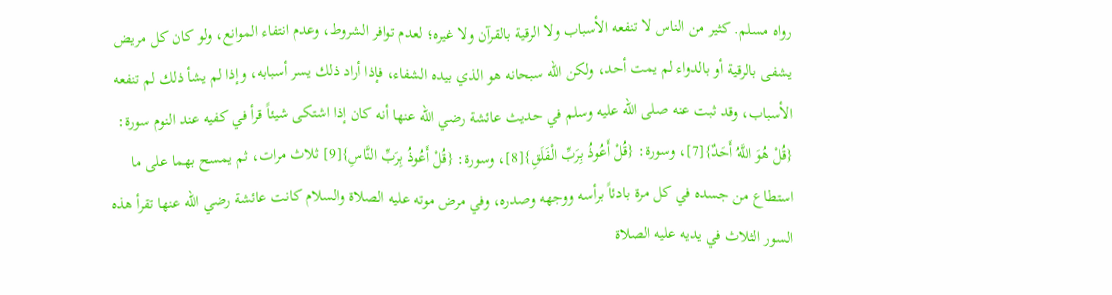رواه مسلم. كثير من الناس لا تنفعه الأسباب ولا الرقية بالقرآن ولا غيره؛ لعدم توافر الشروط، وعدم انتفاء الموانع، ولو كان كل مريض يشفى بالرقية أو بالدواء لم يمت أحد، ولكن الله سبحانه هو الذي بيده الشفاء، فإذا أراد ذلك يسر أسبابه، وإذا لم يشأ ذلك لم تنفعه الأسباب، وقد ثبت عنه صلى الله عليه وسلم في حديث عائشة رضي الله عنها أنه كان إذا اشتكى شيئاً قرأ في كفيه عند النوم سورة: {قُلْ هُوَ اللَّهُ أَحَدٌ}[7]، وسورة: {قُلْ أَعُوذُ بِرَبِّ الْفَلَقِ}[8]، وسورة: {قُلْ أَعُوذُ بِرَبِّ النَّاسِ}[9] ثلاث مرات، ثم يمسح بهما على ما استطاع من جسده في كل مرة بادئاً برأسه ووجهه وصدره، وفي مرض موته عليه الصلاة والسلام كانت عائشة رضي الله عنها تقرأ هذه السور الثلاث في يديه عليه الصلاة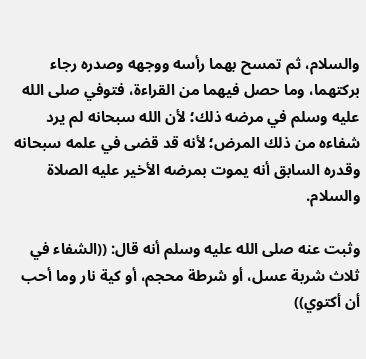والسلام، ثم تمسح بهما رأسه ووجهه وصدره رجاء بركتهما، وما حصل فيهما من القراءة، فتوفي صلى الله عليه وسلم في مرضه ذلك؛ لأن الله سبحانه لم يرد شفاءه من ذلك المرض؛ لأنه قد قضى في علمه سبحانه وقدره السابق أنه يموت بمرضه الأخير عليه الصلاة والسلام.

وثبت عنه صلى الله عليه وسلم أنه قال: ((الشفاء في ثلاث شربة عسل، أو شرطة محجم، أو كية نار وما أحب أن أكتوي))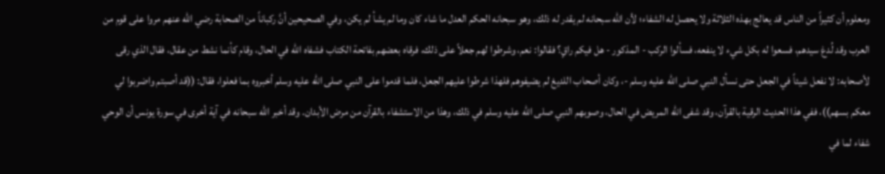ومعلوم أن كثيراً من الناس قد يعالج بهذه الثلاثة ولا يحصل له الشفاء؛ لأن الله سبحانه لم يقدر له ذلك، وهو سبحانه الحكم العدل ما شاء كان وما لم يشأ لم يكن، وفي الصحيحين أنَّ ركباناً من الصحابة رضي الله عنهم مروا على قوم من العرب وقد لُدغ سيدهم، فسعوا له بكل شيء لا ينفعه، فسألوا الركب - المذكور - هل فيكم راقٍ؟ فقالوا: نعم، وشرطوا لهم جعلاً على ذلك، فرقاه بعضهم بفاتحة الكتاب فشفاه الله في الحال، وقام كأنما نشط من عقال، فقال الذي رقى لأصحابه: لا نفعل شيئاً في الجعل حتى نسأل النبي صلى الله عليه وسلم -، وكان أصحاب اللديغ لم يضيفوهم فلهذا شرطوا عليهم الجعل، فلما قدموا على النبي صلى الله عليه وسلم أخبروه بما فعلوا، فقال: ((قد أصبتم واضربوا لي معكم بسهم))، ففي هذا الحديث الرقية بالقرآن، وقد شفى الله المريض في الحال، وصوبهم النبي صلى الله عليه وسلم في ذلك، وهذا من الاستشفاء بالقرآن من مرض الأبدان. وقد أخبر الله سبحانه في آية أخرى في سورة يونس أن الوحي شفاء لما في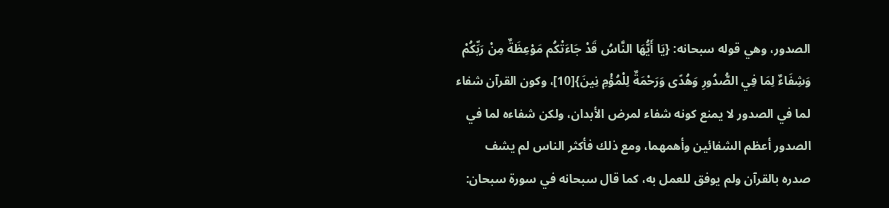الصدور، وهي قوله سبحانه: {يَا أَيُّهَا النَّاسُ قَدْ جَاءَتْكُم مَوْعِظَةٌ مِنْ رَبِّكُمْ وَشِفَاءٌ لِمَا فِي الصُّدُورِ وَهُدًى وَرَحْمَةٌ لِلْمُؤْمِ نِينَ}[10]، وكون القرآن شفاء لما في الصدور لا يمنع كونه شفاء لمرض الأبدان، ولكن شفاءه لما في الصدور أعظم الشفائين وأهمهما، ومع ذلك فأكثر الناس لم يشف صدره بالقرآن ولم يوفق للعمل به، كما قال سبحانه في سورة سبحان: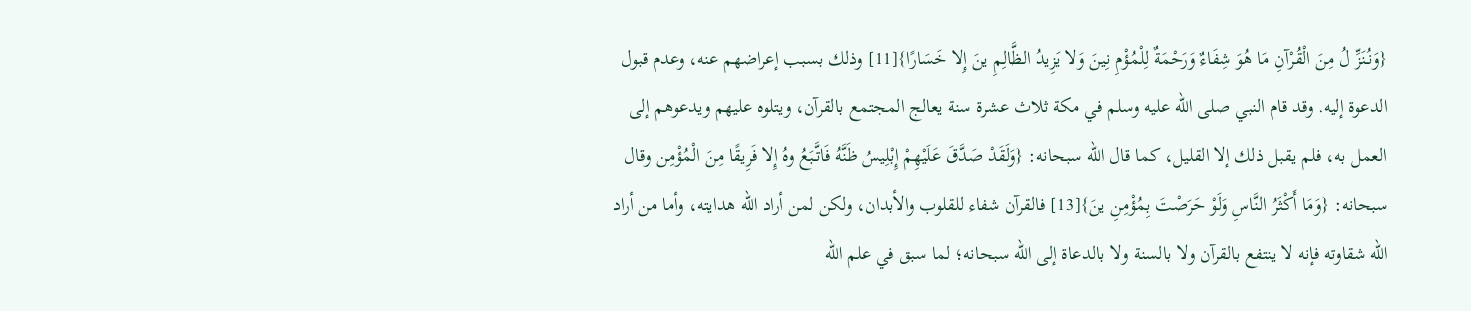{وَنُنَزِّ لُ مِنَ الْقُرْآنِ مَا هُوَ شِفَاءٌ وَرَحْمَةٌ لِلْمُؤْمِ نِينَ وَلا يَزِيدُ الظَّالِمِ ينَ إِلا خَسَارًا}[11] وذلك بسبب إعراضهم عنه، وعدم قبول الدعوة إليه. وقد قام النبي صلى الله عليه وسلم في مكة ثلاث عشرة سنة يعالج المجتمع بالقرآن، ويتلوه عليهم ويدعوهم إلى العمل به، فلم يقبل ذلك إلا القليل، كما قال الله سبحانه: {وَلَقَدْ صَدَّقَ عَلَيْهِمْ إِبْلِيسُ ظَنَّهُ فَاتَّبَعُ وهُ إِلا فَرِيقًا مِنَ الْمُؤْمِن وقال سبحانه: {وَمَا أَكْثَرُ النَّاسِ وَلَوْ حَرَصْتَ بِمُؤْمِنِ ينَ}[13] فالقرآن شفاء للقلوب والأبدان، ولكن لمن أراد الله هدايته، وأما من أراد الله شقاوته فإنه لا ينتفع بالقرآن ولا بالسنة ولا بالدعاة إلى الله سبحانه؛ لما سبق في علم الله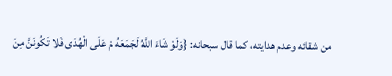من شقائه وعدم هدايته، كما قال سبحانه: {وَلَوْ شَاءَ اللَّهُ لَجَمَعَهُ مْ عَلَى الْهُدَى فَلا تَكُونَنَّ مِنَ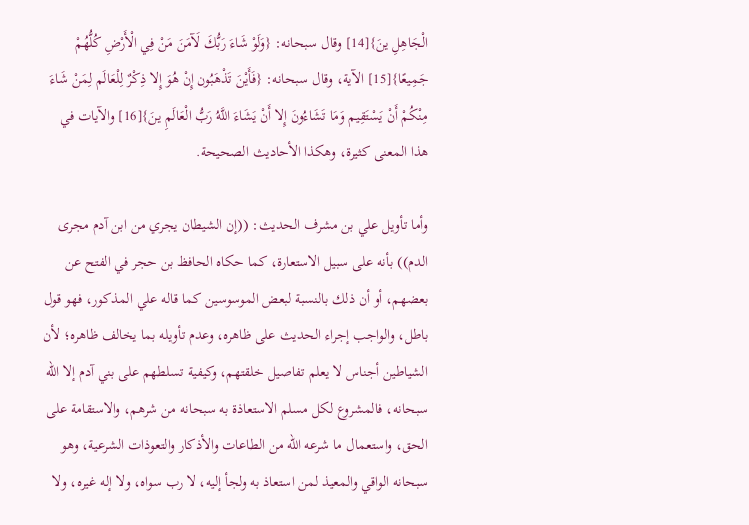الْجَاهِلِ ينَ}[14] وقال سبحانه: {وَلَوْ شَاءَ رَبُّكَ لَآمَنَ مَنْ فِي الْأَرْضِ كُلُّهُمْ جَمِيعًا}[15] الآية، وقال سبحانه: {فَأَيْنَ تَذْهَبُون إِنْ هُوَ إِلا ذِكْرٌ لِلْعَالَم لِمَنْ شَاءَ مِنْكُمْ أَنْ يَسْتَقِيم وَمَا تَشَاءُونَ إِلا أَنْ يَشَاءَ اللَّهُ رَبُّ الْعَالَمِ ينَ}[16] والآيات في هذا المعنى كثيرة، وهكذا الأحاديث الصحيحة.

وأما تأويل علي بن مشرف الحديث: ((إن الشيطان يجري من ابن آدم مجرى الدم)) بأنه على سبيل الاستعارة، كما حكاه الحافظ بن حجر في الفتح عن بعضهم، أو أن ذلك بالنسبة لبعض الموسوسين كما قاله علي المذكور، فهو قول باطل، والواجب إجراء الحديث على ظاهره، وعدم تأويله بما يخالف ظاهره؛ لأن الشياطين أجناس لا يعلم تفاصيل خلقتهم، وكيفية تسلطهم على بني آدم إلا الله سبحانه، فالمشروع لكل مسلم الاستعاذة به سبحانه من شرهم، والاستقامة على الحق، واستعمال ما شرعه الله من الطاعات والأذكار والتعوذات الشرعية، وهو سبحانه الواقي والمعيذ لمن استعاذ به ولجأ إليه، لا رب سواه، ولا إله غيره، ولا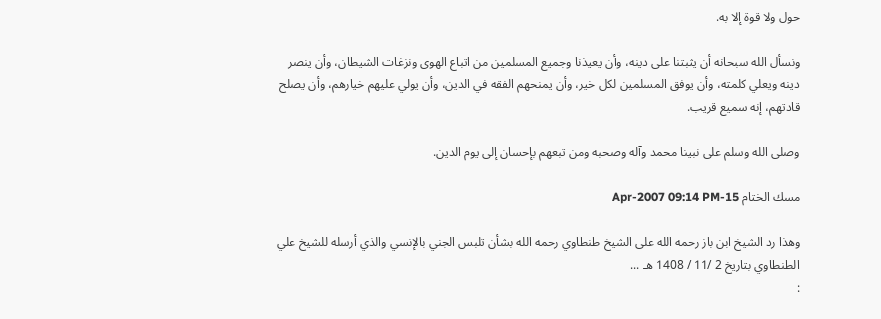حول ولا قوة إلا به.

ونسأل الله سبحانه أن يثبتنا على دينه، وأن يعيذنا وجميع المسلمين من اتباع الهوى ونزغات الشيطان، وأن ينصر دينه ويعلي كلمته، وأن يوفق المسلمين لكل خير، وأن يمنحهم الفقه في الدين، وأن يولي عليهم خيارهم، وأن يصلح قادتهم، إنه سميع قريب.

وصلى الله وسلم على نبينا محمد وآله وصحبه ومن تبعهم بإحسان إلى يوم الدين.

مسك الختام 15-Apr-2007 09:14 PM

وهذا رد الشيخ ابن باز رحمه الله على الشيخ طنطاوي رحمه الله بشأن تلبس الجني بالإنسي والذي أرسله للشيخ علي الطنطاوي بتاريخ 2 /11 / 1408 هـ ...
: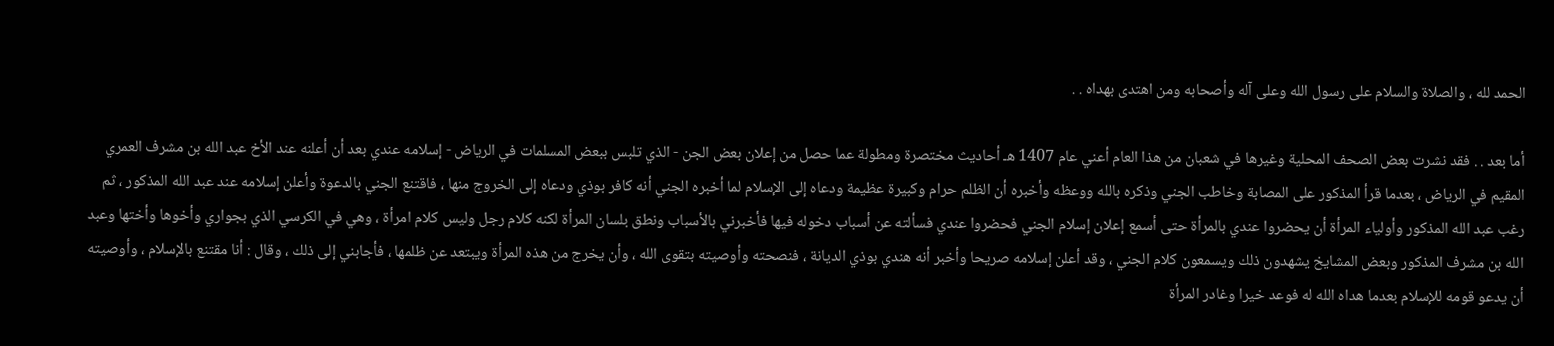الحمد لله ، والصلاة والسلام على رسول الله وعلى آله وأصحابه ومن اهتدى بهداه . .

أما بعد . . فقد نشرت بعض الصحف المحلية وغيرها في شعبان من هذا العام أعني عام 1407 هـ أحاديث مختصرة ومطولة عما حصل من إعلان بعض الجن - الذي تلبس ببعض المسلمات في الرياض - إسلامه عندي بعد أن أعلنه عند الأخ عبد الله بن مشرف العمري المقيم في الرياض ، بعدما قرأ المذكور على المصابة وخاطب الجني وذكره بالله ووعظه وأخبره أن الظلم حرام وكبيرة عظيمة ودعاه إلى الإسلام لما أخبره الجني أنه كافر بوذي ودعاه إلى الخروج منها ، فاقتنع الجني بالدعوة وأعلن إسلامه عند عبد الله المذكور ، ثم رغب عبد الله المذكور وأولياء المرأة أن يحضروا عندي بالمرأة حتى أسمع إعلان إسلام الجني فحضروا عندي فسألته عن أسباب دخوله فيها فأخبرني بالأسباب ونطق بلسان المرأة لكنه كلام رجل وليس كلام امرأة ، وهي في الكرسي الذي بجواري وأخوها وأختها وعبد الله بن مشرف المذكور وبعض المشايخ يشهدون ذلك ويسمعون كلام الجني ، وقد أعلن إسلامه صريحا وأخبر أنه هندي بوذي الديانة ، فنصحته وأوصيته بتقوى الله ، وأن يخرج من هذه المرأة ويبتعد عن ظلمها ، فأجابني إلى ذلك ، وقال : أنا مقتنع بالإسلام ، وأوصيته أن يدعو قومه للإسلام بعدما هداه الله له فوعد خيرا وغادر المرأة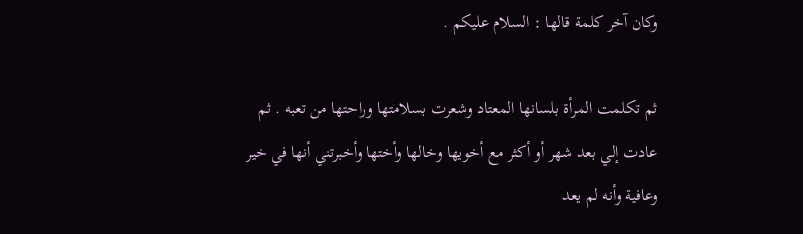وكان آخر كلمة قالها : السلام عليكم .

ثم تكلمت المرأة بلسانها المعتاد وشعرت بسلامتها وراحتها من تعبه . ثم عادت إلي بعد شهر أو أكثر مع أخويها وخالها وأختها وأخبرتني أنها في خير وعافية وأنه لم يعد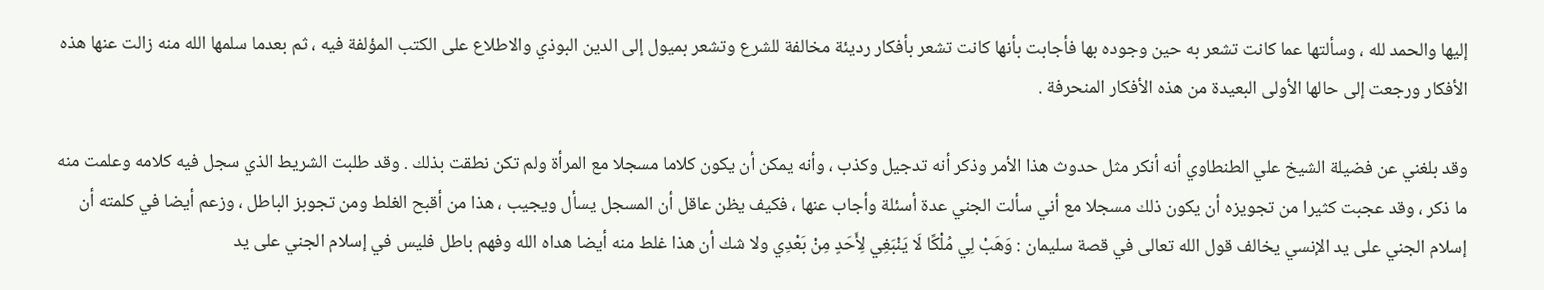إليها والحمد لله ، وسألتها عما كانت تشعر به حين وجوده بها فأجابت بأنها كانت تشعر بأفكار رديئة مخالفة للشرع وتشعر بميول إلى الدين البوذي والاطلاع على الكتب المؤلفة فيه ، ثم بعدما سلمها الله منه زالت عنها هذه الأفكار ورجعت إلى حالها الأولى البعيدة من هذه الأفكار المنحرفة .

وقد بلغني عن فضيلة الشيخ علي الطنطاوي أنه أنكر مثل حدوث هذا الأمر وذكر أنه تدجيل وكذب ، وأنه يمكن أن يكون كلاما مسجلا مع المرأة ولم تكن نطقت بذلك . وقد طلبت الشريط الذي سجل فيه كلامه وعلمت منه ما ذكر ، وقد عجبت كثيرا من تجويزه أن يكون ذلك مسجلا مع أني سألت الجني عدة أسئلة وأجاب عنها ، فكيف يظن عاقل أن المسجل يسأل ويجيب ، هذا من أقبح الغلط ومن تجوبز الباطل ، وزعم أيضا في كلمته أن إسلام الجني على يد الإنسي يخالف قول الله تعالى في قصة سليمان : وَهَبْ لِي مُلْكًا لَا يَنْبَغِي لِأَحَدٍ مِنْ بَعْدِي ولا شك أن هذا غلط منه أيضا هداه الله وفهم باطل فليس في إسلام الجني على يد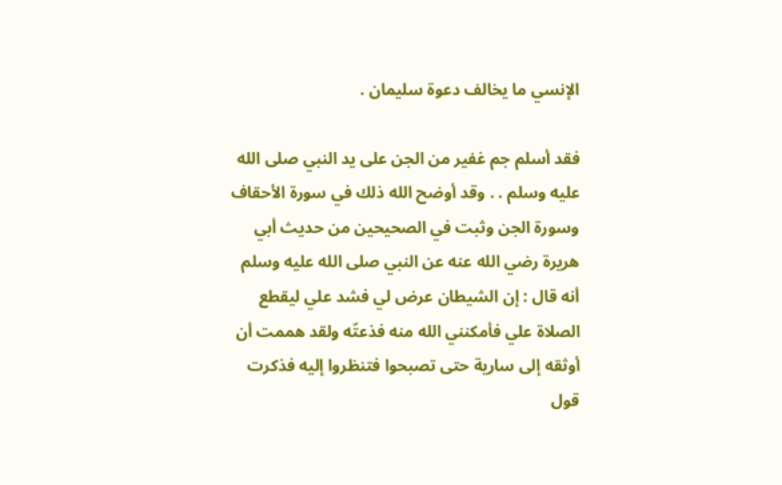الإنسي ما يخالف دعوة سليمان .

فقد أسلم جم غفير من الجن على يد النبي صلى الله عليه وسلم . . وقد أوضح الله ذلك في سورة الأحقاف وسورة الجن وثبت في الصحيحين من حديث أبي هريرة رضي الله عنه عن النبي صلى الله عليه وسلم أنه قال : إن الشيطان عرض لي فشد علي ليقطع الصلاة علي فأمكنني الله منه فذعتّه ولقد هممت أن أوثقه إلى سارية حتى تصبحوا فتنظروا إليه فذكرت قول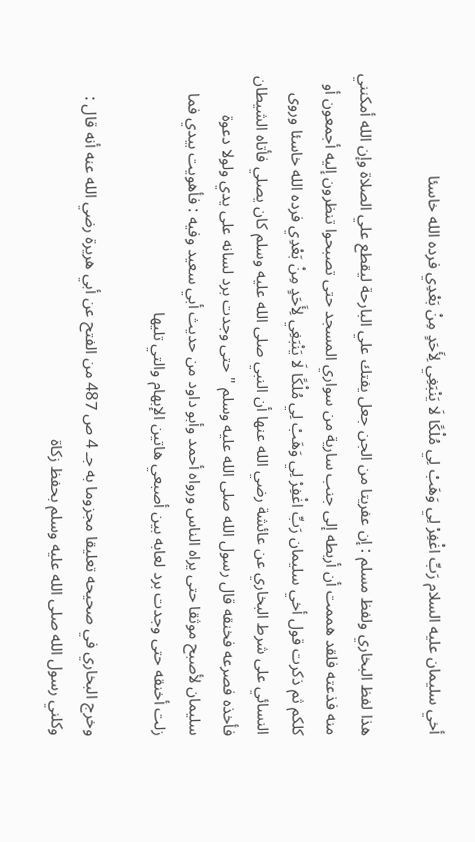أخي سليمان عليه السلام رَبِّ اغْفِرْ لِي وَهَبْ لِي مُلْكًا لَا يَنْبَغِي لِأَحَدٍ مِنْ بَعْدِي فرده الله خاسئا

هذا لفظ البخاري ولفظ مسلم : إن عفريتا من الجن جعل يفتك علي البارحة ليقطع علي الصلاة وإن الله أمكنني منه فذعته فلقد هممت أن أربطه إلى جنب سارية من سواري المسجد حتى تصبحوا تنظرون إليه أجمعون أو كلكم ثم ذكرت قول أخي سليمان رَبِّ اغْفِرْ لِي وَهَبْ لِي مُلْكًا لَا يَنْبَغِي لِأَحَدٍ مِنْ بَعْدِي فرده الله خاسئا وروى النسائي على شرط البخاري عن عائشة رضي الله عنها أن النبي صلى الله عليه وسلم كان يصلي فأتاه الشيطان فأخذه فصرعه فخنقه قال رسول الله صلى الله عليه وسلم " حتى وجدت برد لسانه على يدي ولولا دعوة سليمان لأصبح موثقا حتى يراه الناس ورواه أحمد وأبو داود من حديث أبي سعيد وفيه : فأهويت بيدي فما زلت أخنقه حتى وجدت برد لعابه بين أصبعي هاتين الإبهام والتي تليها

وخرج البخاري في صحيحه تعليقا مجزوما به جـ 4 ص 487 من الفتح عن أبي هريرة رضي الله عنه أنه قال : وكلني رسول الله صلى الله عليه وسلم بحفظ زكاة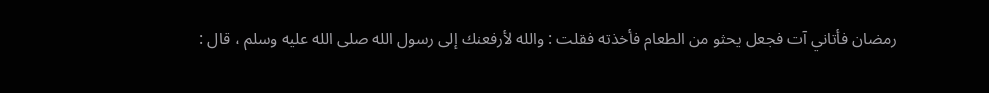رمضان فأتاني آت فجعل يحثو من الطعام فأخذته فقلت : والله لأرفعنك إلى رسول الله صلى الله عليه وسلم ، قال :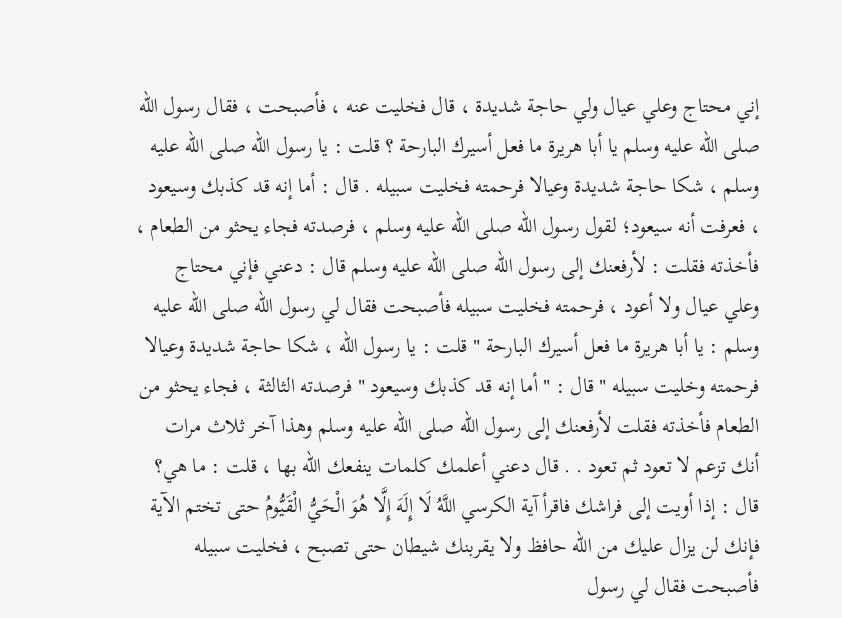إني محتاج وعلي عيال ولي حاجة شديدة ، قال فخليت عنه ، فأصبحت ، فقال رسول الله صلى الله عليه وسلم يا أبا هريرة ما فعل أسيرك البارحة ؟ قلت : يا رسول الله صلى الله عليه وسلم ، شكا حاجة شديدة وعيالا فرحمته فخليت سبيله . قال : أما إنه قد كذبك وسيعود ، فعرفت أنه سيعود؛ لقول رسول الله صلى الله عليه وسلم ، فرصدته فجاء يحثو من الطعام ، فأخذته فقلت : لأرفعنك إلى رسول الله صلى الله عليه وسلم قال : دعني فإني محتاج وعلي عيال ولا أعود ، فرحمته فخليت سبيله فأصبحت فقال لي رسول الله صلى الله عليه وسلم : يا أبا هريرة ما فعل أسيرك البارحة " قلت : يا رسول الله ، شكا حاجة شديدة وعيالا فرحمته وخليت سبيله " قال : " أما إنه قد كذبك وسيعود " فرصدته الثالثة ، فجاء يحثو من الطعام فأخذته فقلت لأرفعنك إلى رسول الله صلى الله عليه وسلم وهذا آخر ثلاث مرات أنك تزعم لا تعود ثم تعود . . قال دعني أعلمك كلمات ينفعك الله بها ، قلت : ما هي؟ قال : إذا أويت إلى فراشك فاقرأ آية الكرسي اللَّهُ لَا إِلَهَ إِلَّا هُوَ الْحَيُّ الْقَيُّومُ حتى تختم الآية فإنك لن يزال عليك من الله حافظ ولا يقربنك شيطان حتى تصبح ، فخليت سبيله فأصبحت فقال لي رسول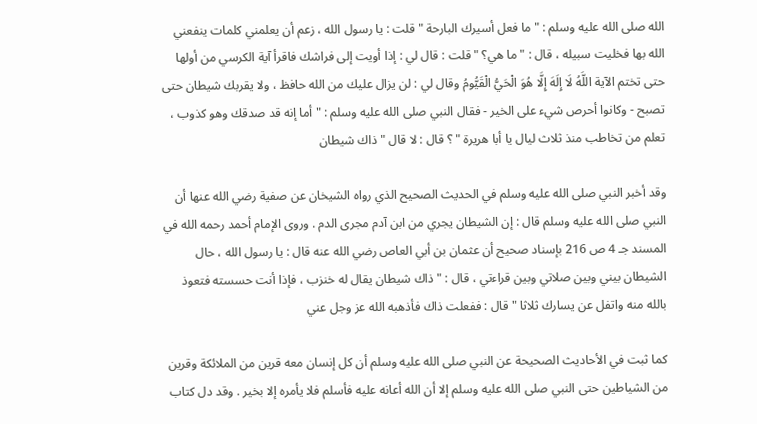الله صلى الله عليه وسلم : " ما فعل أسيرك البارحة " قلت : يا رسول الله ، زعم أن يعلمني كلمات ينفعني الله بها فخليت سبيله ، قال : " ما هي؟ " قلت : قال لي : إذا أويت إلى فراشك فاقرأ آية الكرسي من أولها حتى تختم الآية اللَّهُ لَا إِلَهَ إِلَّا هُوَ الْحَيُّ الْقَيُّومُ وقال لي : لن يزال عليك من الله حافظ ، ولا يقربك شيطان حتى تصبح - وكانوا أحرص شيء على الخير - فقال النبي صلى الله عليه وسلم : " أما إنه قد صدقك وهو كذوب ، تعلم من تخاطب منذ ثلاث ليال يا أبا هريرة " ؟ قال : لا قال " ذاك شيطان

وقد أخبر النبي صلى الله عليه وسلم في الحديث الصحيح الذي رواه الشيخان عن صفية رضي الله عنها أن النبي صلى الله عليه وسلم قال : إن الشيطان يجري من ابن آدم مجرى الدم . وروى الإمام أحمد رحمه الله في المسند جـ 4 ص 216 بإسناد صحيح أن عثمان بن أبي العاص رضي الله عنه قال : يا رسول الله ، حال الشيطان بيني وبين صلاتي وبين قراءتي ، قال : " ذاك شيطان يقال له خنزب ، فإذا أنت حسسته فتعوذ بالله منه واتفل عن يسارك ثلاثا " قال : ففعلت ذاك فأذهبه الله عز وجل عني

كما ثبت في الأحاديث الصحيحة عن النبي صلى الله عليه وسلم أن كل إنسان معه قرين من الملائكة وقرين من الشياطين حتى النبي صلى الله عليه وسلم إلا أن الله أعانه عليه فأسلم فلا يأمره إلا بخير . وقد دل كتاب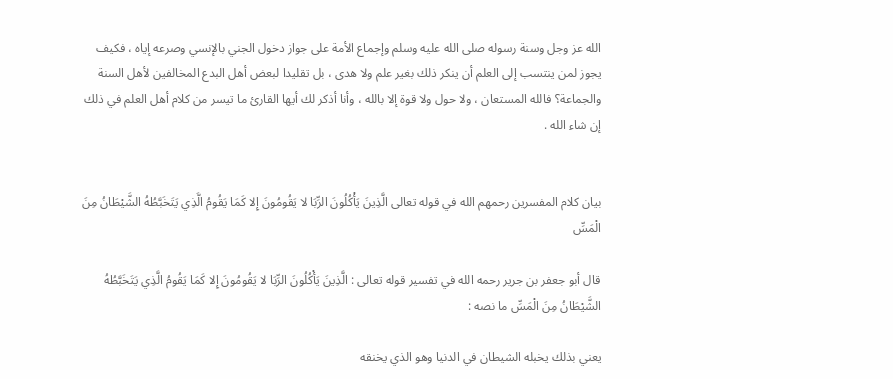الله عز وجل وسنة رسوله صلى الله عليه وسلم وإجماع الأمة على جواز دخول الجني بالإنسي وصرعه إياه ، فكيف يجوز لمن ينتسب إلى العلم أن ينكر ذلك بغير علم ولا هدى ، بل تقليدا لبعض أهل البدع المخالفين لأهل السنة والجماعة؟ فالله المستعان ، ولا حول ولا قوة إلا بالله ، وأنا أذكر لك أيها القارئ ما تيسر من كلام أهل العلم في ذلك إن شاء الله .


بيان كلام المفسرين رحمهم الله في قوله تعالى الَّذِينَ يَأْكُلُونَ الرِّبَا لا يَقُومُونَ إِلا كَمَا يَقُومُ الَّذِي يَتَخَبَّطُهُ الشَّيْطَانُ مِنَ الْمَسِّ

قال أبو جعفر بن جرير رحمه الله في تفسير قوله تعالى : الَّذِينَ يَأْكُلُونَ الرِّبَا لا يَقُومُونَ إِلا كَمَا يَقُومُ الَّذِي يَتَخَبَّطُهُ الشَّيْطَانُ مِنَ الْمَسِّ ما نصه :

يعني بذلك يخبله الشيطان في الدنيا وهو الذي يخنقه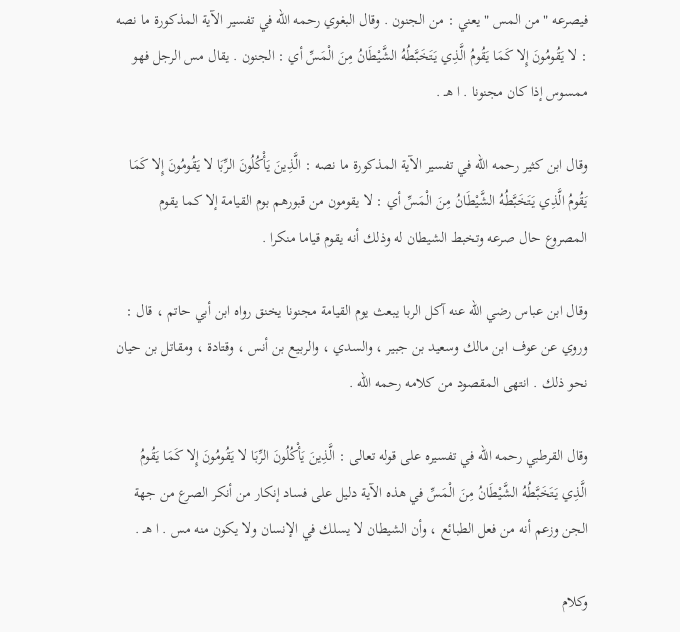فيصرعه " من المس " يعني : من الجنون . وقال البغوي رحمه الله في تفسير الآية المذكورة ما نصه : لا يَقُومُونَ إِلا كَمَا يَقُومُ الَّذِي يَتَخَبَّطُهُ الشَّيْطَانُ مِنَ الْمَسِّ أي : الجنون . يقال مس الرجل فهو ممسوس إذا كان مجنونا . ا هـ .

وقال ابن كثير رحمه الله في تفسير الآية المذكورة ما نصه : الَّذِينَ يَأْكُلُونَ الرِّبَا لا يَقُومُونَ إِلا كَمَا يَقُومُ الَّذِي يَتَخَبَّطُهُ الشَّيْطَانُ مِنَ الْمَسِّ أي : لا يقومون من قبورهم بوم القيامة إلا كما يقوم المصروع حال صرعه وتخبط الشيطان له وذلك أنه يقوم قياما منكرا .

وقال ابن عباس رضي الله عنه آكل الربا يبعث يوم القيامة مجنونا يخنق رواه ابن أبي حاتم ، قال : وروي عن عوف ابن مالك وسعيد بن جبير ، والسدي ، والربيع بن أنس ، وقتادة ، ومقاتل بن حيان نحو ذلك . انتهى المقصود من كلامه رحمه الله .

وقال القرطبي رحمه الله في تفسيره على قوله تعالى : الَّذِينَ يَأْكُلُونَ الرِّبَا لا يَقُومُونَ إِلا كَمَا يَقُومُ الَّذِي يَتَخَبَّطُهُ الشَّيْطَانُ مِنَ الْمَسِّ في هذه الآية دليل على فساد إنكار من أنكر الصرع من جهة الجن وزعم أنه من فعل الطبائع ، وأن الشيطان لا يسلك في الإنسان ولا يكون منه مس . ا هـ .

وكلام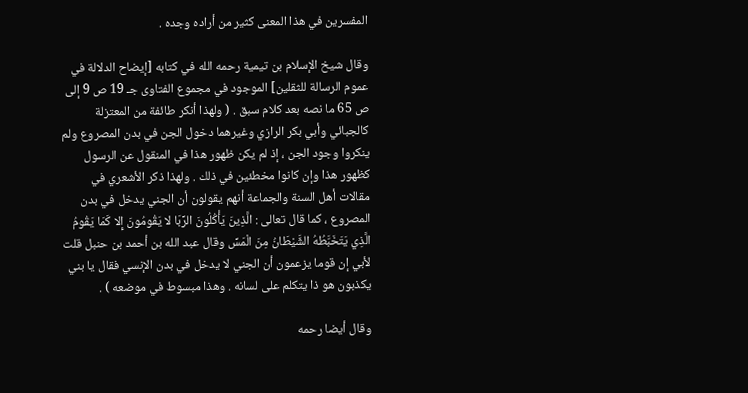المفسرين في هذا المعنى كثير من أراده وجده .

وقال شيخ الإسلام بن تيمية رحمه الله في كتابه [إيضاح الدلالة في عموم الرسالة للثقلين] الموجود في مجموع الفتاوى جـ 19 ص 9 إلى ص 65 ما نصه بعد كلام سبق . ( ولهذا أنكر طائفة من المعتزلة كالجبائي وأبي بكر الرازي وغيرهما دخول الجن في بدن المصروع ولم ينكروا وجود الجن ، إذ لم يكن ظهور هذا في المنقول عن الرسول كظهور هذا وإن كانوا مخطئين في ذلك . ولهذا ذكر الأشعري في مقالات أهل السنة والجماعة أنهم يقولون أن الجني يدخل في بدن المصروع ، كما قال تعالى : الَّذِينَ يَأْكُلُونَ الرِّبَا لا يَقُومُونَ إِلا كَمَا يَقُومُ الَّذِي يَتَخَبَّطُهُ الشَّيْطَانُ مِنَ الْمَسِّ وقال عبد الله بن أحمد بن حنبل قلت لأبي إن قوما يزعمون أن الجني لا يدخل في بدن الإنسي فقال يا بني يكذبون هو ذا يتكلم على لسانه . وهذا مبسوط في موضعه ) .

وقال أيضا رحمه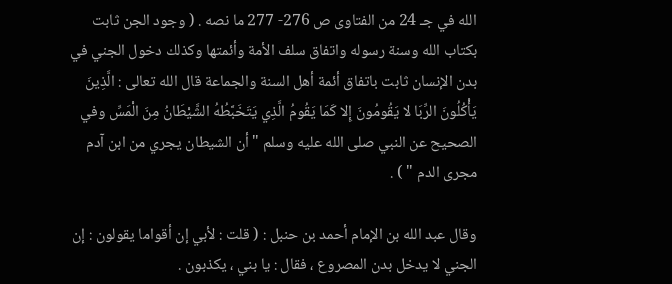الله في جـ 24 من الفتاوى ص 276- 277 ما نصه . ( وجود الجن ثابت بكتاب الله وسنة رسوله واتفاق سلف الأمة وأئمتها وكذلك دخول الجني في بدن الإنسان ثابت باتفاق أئمة أهل السنة والجماعة قال الله تعالى : الَّذِينَ يَأْكُلُونَ الرِّبَا لا يَقُومُونَ إِلا كَمَا يَقُومُ الَّذِي يَتَخَبَّطُهُ الشَّيْطَانُ مِنَ الْمَسِّ وفي الصحيح عن النبي صلى الله عليه وسلم " أن الشيطان يجري من ابن آدم مجرى الدم " ) .

وقال عبد الله بن الإمام أحمد بن حنبل : ( قلت : لأبي إن أقواما يقولون : إن الجني لا يدخل بدن المصروع ، فقال : يا بني ، يكذبون .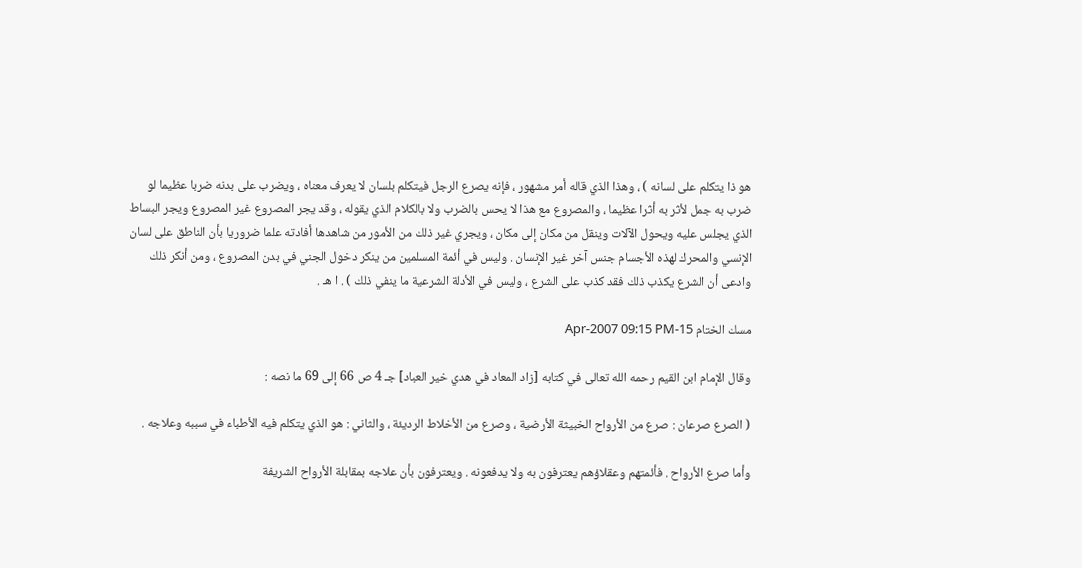هو ذا يتكلم على لسانه ) ، وهذا الذي قاله أمر مشهور ، فإنه يصرع الرجل فيتكلم بلسان لا يعرف معناه ، ويضرب على بدنه ضربا عظيما لو ضرب به جمل لأثر به أثرا عظيما ، والمصروع مع هذا لا يحس بالضرب ولا بالكلام الذي يقوله ، وقد يجر المصروع غير المصروع ويجر البساط الذي يجلس عليه ويحول الآلات وينقل من مكان إلى مكان ، ويجري غير ذلك من الأمور من شاهدها أفادته علما ضروريا بأن الناطق على لسان الإنسي والمحرك لهذه الأجسام جنس آخر غير الإنسان . وليس في أئمة المسلمين من ينكر دخول الجني في بدن المصروع ، ومن أنكر ذلك وادعى أن الشرع يكذب ذلك فقد كذب على الشرع ، وليس في الأدلة الشرعية ما ينفي ذلك ) . ا هـ .

مسك الختام 15-Apr-2007 09:15 PM

وقال الإمام ابن القيم رحمه الله تعالى في كتابه [زاد المعاد في هدي خير العباد] جـ 4 ص 66 إلى 69 ما نصه :

( الصرع صرعان : صرع من الأرواح الخبيثة الأرضية ، وصرع من الأخلاط الرديئة ، والثاني : هو الذي يتكلم فيه الأطباء في سببه وعلاجه .

وأما صرع الأرواح . فأئمتهم وعقلاؤهم يعترفون به ولا يدفعونه . ويعترفون بأن علاجه بمقابلة الأرواح الشريفة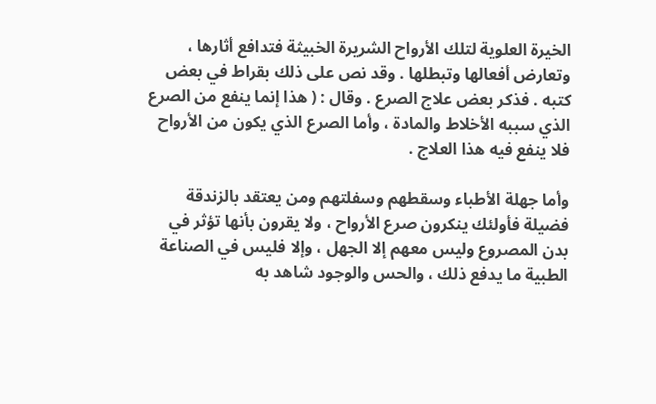الخيرة العلوية لتلك الأرواح الشريرة الخبيثة فتدافع أثارها ، وتعارض أفعالها وتبطلها . وقد نص على ذلك بقراط في بعض كتبه . فذكر بعض علاج الصرع . وقال : ( هذا إنما ينفع من الصرع الذي سببه الأخلاط والمادة ، وأما الصرع الذي يكون من الأرواح فلا ينفع فيه هذا العلاج .

وأما جهلة الأطباء وسقطهم وسفلتهم ومن يعتقد بالزندقة فضيلة فأولئك ينكرون صرع الأرواح ، ولا يقرون بأنها تؤثر في بدن المصروع وليس معهم إلا الجهل ، وإلا فليس في الصناعة الطبية ما يدفع ذلك ، والحس والوجود شاهد به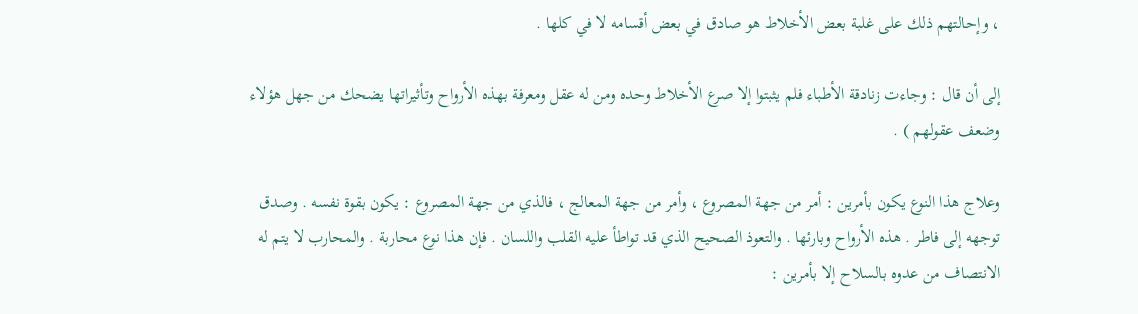، وإحالتهم ذلك على غلبة بعض الأخلاط هو صادق في بعض أقسامه لا في كلها .

إلى أن قال : وجاءت زنادقة الأطباء فلم يثبتوا إلا صرع الأخلاط وحده ومن له عقل ومعرفة بهذه الأرواح وتأثيراتها يضحك من جهل هؤلاء وضعف عقولهم ) .

وعلاج هذا النوع يكون بأمرين : أمر من جهة المصروع ، وأمر من جهة المعالج ، فالذي من جهة المصروع : يكون بقوة نفسه . وصدق توجهه إلى فاطر . هذه الأرواح وبارئها . والتعوذ الصحيح الذي قد تواطأ عليه القلب واللسان . فإن هذا نوع محاربة . والمحارب لا يتم له الانتصاف من عدوه بالسلاح إلا بأمرين :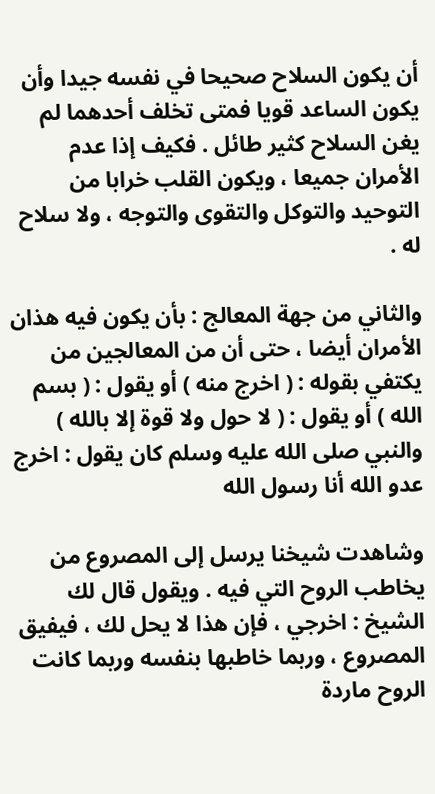أن يكون السلاح صحيحا في نفسه جيدا وأن يكون الساعد قويا فمتى تخلف أحدهما لم يغن السلاح كثير طائل . فكيف إذا عدم الأمران جميعا ، ويكون القلب خرابا من التوحيد والتوكل والتقوى والتوجه ، ولا سلاح له .

والثاني من جهة المعالج : بأن يكون فيه هذان الأمران أيضا ، حتى أن من المعالجين من يكتفي بقوله : ( اخرج منه ) أو يقول : ( بسم الله ) أو يقول : ( لا حول ولا قوة إلا بالله ) والنبي صلى الله عليه وسلم كان يقول : اخرج عدو الله أنا رسول الله

وشاهدت شيخنا يرسل إلى المصروع من يخاطب الروح التي فيه . ويقول قال لك الشيخ : اخرجي ، فإن هذا لا يحل لك ، فيفيق المصروع ، وربما خاطبها بنفسه وربما كانت الروح ماردة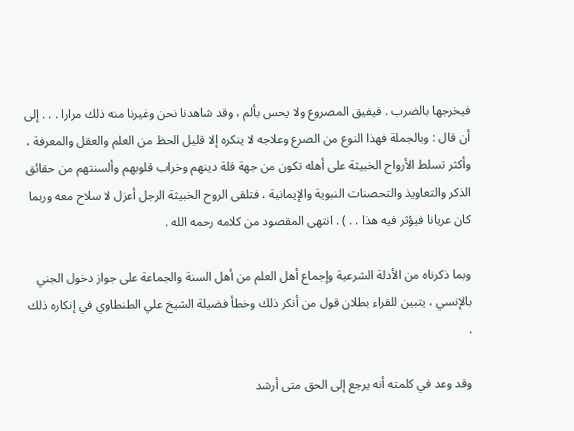فيخرجها بالضرب . فيفيق المصروع ولا يحس بألم ، وقد شاهدنا نحن وغيرنا منه ذلك مرارا . . . إلى أن قال : وبالجملة فهذا النوع من الصرع وعلاجه لا ينكره إلا قليل الحظ من العلم والعقل والمعرفة ، وأكثر تسلط الأرواح الخبيثة على أهله تكون من جهة قلة دينهم وخراب قلوبهم وألسنتهم من حقائق الذكر والتعاويذ والتحصنات النبوية والإيمانية ، فتلقى الروح الخبيثة الرجل أعزل لا سلاح معه وربما كان عريانا فيؤثر فيه هذا . . ) . انتهى المقصود من كلامه رحمه الله .

وبما ذكرناه من الأدلة الشرعية وإجماع أهل العلم من أهل السنة والجماعة على جواز دخول الجني بالإنسي ، يتبين للقراء بطلان قول من أنكر ذلك وخطأ فضيلة الشيخ علي الطنطاوي في إنكاره ذلك .

وقد وعد في كلمته أنه يرجع إلى الحق متى أرشد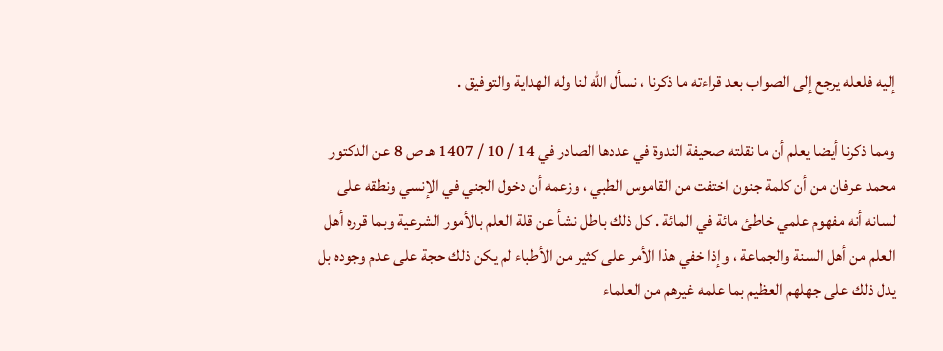إليه فلعله يرجع إلى الصواب بعد قراءته ما ذكرنا ، نسأل الله لنا وله الهداية والتوفيق .

ومما ذكرنا أيضا يعلم أن ما نقلته صحيفة الندوة في عددها الصادر في 14 / 10 / 1407 هـ ص 8 عن الدكتور محمد عرفان من أن كلمة جنون اختفت من القاموس الطبي ، وزعمه أن دخول الجني في الإنسي ونطقه على لسانه أنه مفهوم علمي خاطئ مائة في المائة . كل ذلك باطل نشأ عن قلة العلم بالأمور الشرعية وبما قرره أهل العلم من أهل السنة والجماعة ، وإذا خفي هذا الأمر على كثير من الأطباء لم يكن ذلك حجة على عدم وجوده بل يدل ذلك على جهلهم العظيم بما علمه غيرهم من العلماء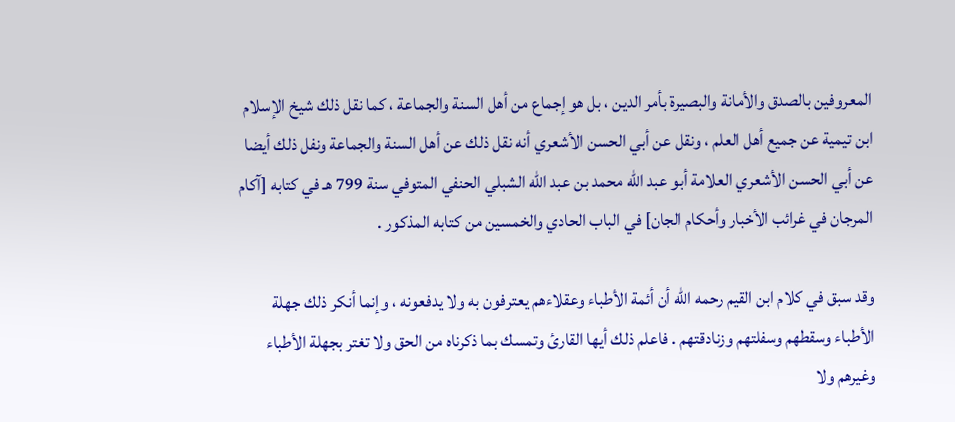المعروفين بالصدق والأمانة والبصيرة بأمر الدين ، بل هو إجماع من أهل السنة والجماعة ، كما نقل ذلك شيخ الإسلام ابن تيمية عن جميع أهل العلم ، ونقل عن أبي الحسن الأشعري أنه نقل ذلك عن أهل السنة والجماعة ونفل ذلك أيضا عن أبي الحسن الأشعري العلامة أبو عبد الله محمد بن عبد الله الشبلي الحنفي المتوفي سنة 799 هـ في كتابه [آكام المرجان في غرائب الأخبار وأحكام الجان] في الباب الحادي والخمسين من كتابه المذكور .

وقد سبق في كلام ابن القيم رحمه الله أن أئمة الأطباء وعقلاءهم يعترفون به ولا يدفعونه ، وإنما أنكر ذلك جهلة الأطباء وسقطهم وسفلتهم وزنادقتهم . فاعلم ذلك أيها القارئ وتمسك بما ذكرناه من الحق ولا تغتر بجهلة الأطباء وغيرهم ولا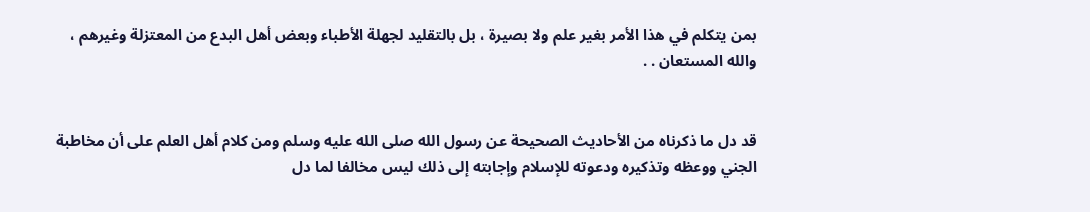بمن يتكلم في هذا الأمر بغير علم ولا بصيرة ، بل بالتقليد لجهلة الأطباء وبعض أهل البدع من المعتزلة وغيرهم ، والله المستعان . .


قد دل ما ذكرناه من الأحاديث الصحيحة عن رسول الله صلى الله عليه وسلم ومن كلام أهل العلم على أن مخاطبة الجني ووعظه وتذكيره ودعوته للإسلام وإجابته إلى ذلك ليس مخالفا لما دل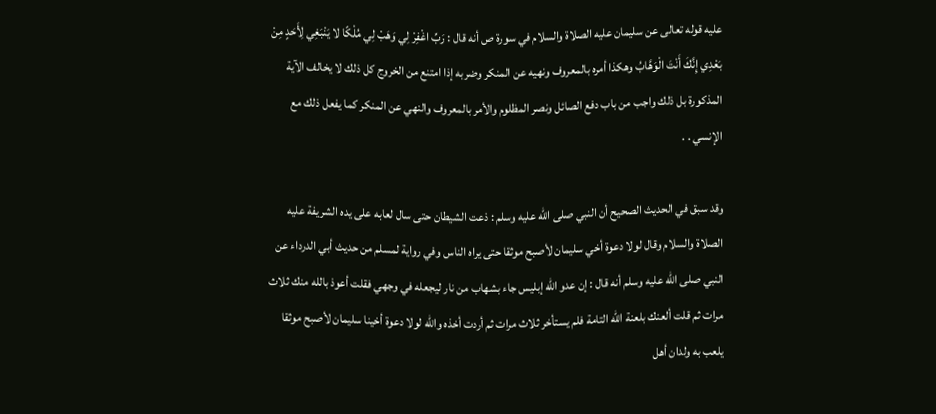عليه قوله تعالى عن سليمان عليه الصلاة والسلام في سورة ص أنه قال : رَبِّ اغْفِرْ لِي وَهَبْ لِي مُلْكًا لا يَنْبَغِي لِأَحَدٍ مِنْ بَعْدِي إِنَّكَ أَنْتَ الْوَهَّابُ وهكذا أمره بالمعروف ونهيه عن المنكر وضربه إذا امتنع من الخروج كل ذلك لا يخالف الآية المذكورة بل ذلك واجب من باب دفع الصائل ونصر المظلوم والأمر بالمعروف والنهي عن المنكر كما يفعل ذلك مع الإنسي . .

وقد سبق في الحديث الصحيح أن النبي صلى الله عليه وسلم : ذعت الشيطان حتى سال لعابه على يده الشريفة عليه الصلاة والسلام وقال لولا دعوة أخي سليمان لأصبح موثقا حتى يراه الناس وفي رواية لمسلم من حديث أبي الدرداء عن النبي صلى الله عليه وسلم أنه قال : إن عدو الله إبليس جاء بشهاب من نار ليجعله في وجهي فقلت أعوذ بالله منك ثلاث مرات ثم قلت ألعنك بلعنة الله التامة فلم يستأخر ثلاث مرات ثم أردت أخذه والله لولا دعوة أخينا سليمان لأصبح موثقا يلعب به ولدان أهل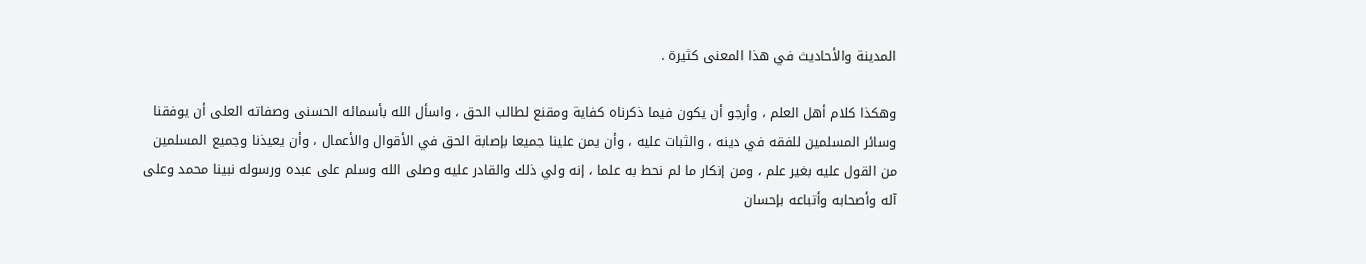المدينة والأحاديث في هذا المعنى كثيرة .

وهكذا كلام أهل العلم ، وأرجو أن يكون فيما ذكرناه كفاية ومقنع لطالب الحق ، واسأل الله بأسمائه الحسنى وصفاته العلى أن يوفقنا وسائر المسلمين للفقه في دينه ، والثبات عليه ، وأن يمن علينا جميعا بإصابة الحق في الأقوال والأعمال ، وأن يعيذنا وجميع المسلمين من القول عليه بغير علم ، ومن إنكار ما لم نحط به علما ، إنه ولي ذلك والقادر عليه وصلى الله وسلم على عبده ورسوله نبينا محمد وعلى آله وأصحابه وأتباعه بإحسان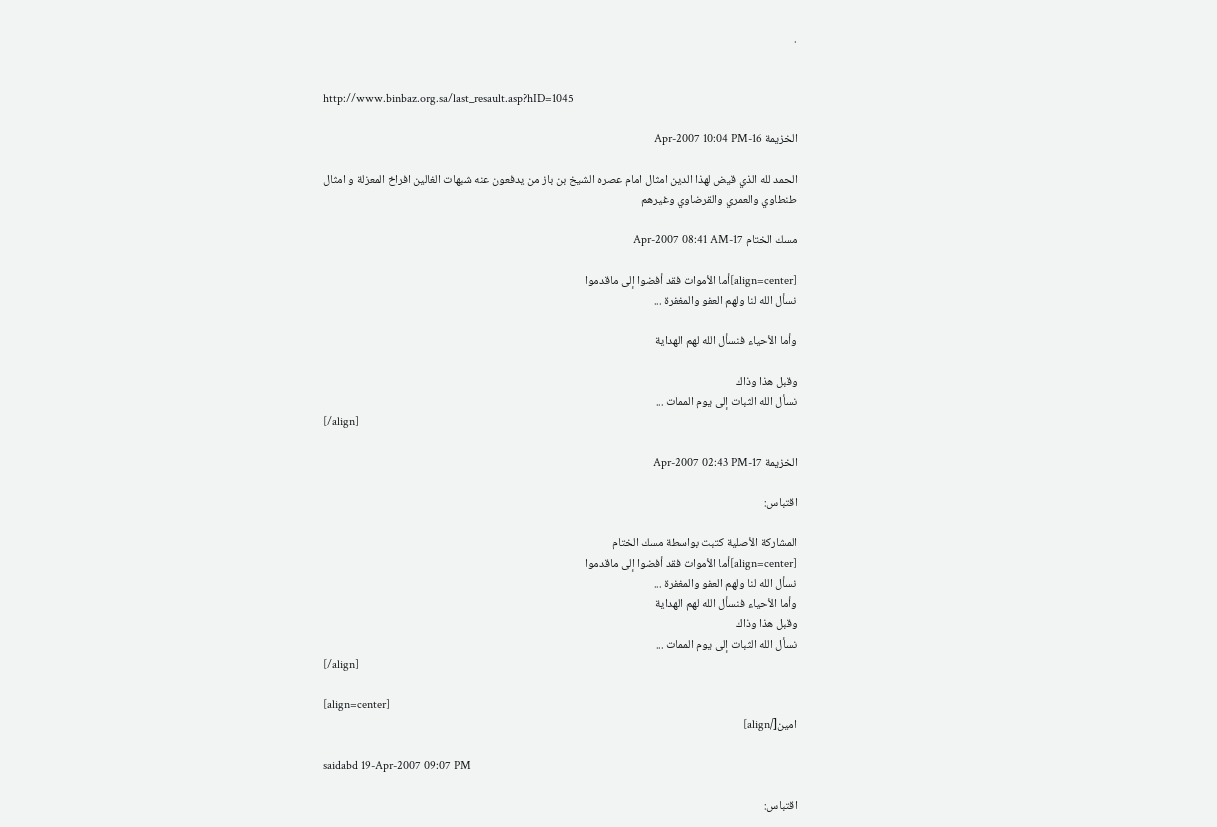.


http://www.binbaz.org.sa/last_resault.asp?hID=1045

الخزيمة 16-Apr-2007 10:04 PM

الحمد لله الذي قيض لهذا الدين امثال امام عصره الشيخ بن باز من يدفعون عنه شبهات الغالين افراخ المعزلة و امثال طنطاوي والعمري والقرضاوي وغيرهم

مسك الختام 17-Apr-2007 08:41 AM

[align=center]أما الأموات فقد أفضوا إلى ماقدموا
نسأل الله لنا ولهم العفو والمغفرة ...

وأما الأحياء فنسأل الله لهم الهداية

وقبل هذا وذاك
نسأل الله الثبات إلى يوم الممات ...
[/align]

الخزيمة 17-Apr-2007 02:43 PM

اقتباس:

المشاركة الأصلية كتبت بواسطة مسك الختام
[align=center]أما الأموات فقد أفضوا إلى ماقدموا
نسأل الله لنا ولهم العفو والمغفرة ...
وأما الأحياء فنسأل الله لهم الهداية
وقبل هذا وذاك
نسأل الله الثبات إلى يوم الممات ...
[/align]

[align=center]
امين[/align]

saidabd 19-Apr-2007 09:07 PM

اقتباس: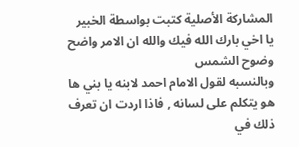المشاركة الأصلية كتبت بواسطة الخبير
يا اخي بارك الله فيك والله ان الامر واضح وضوح الشمس
وبالنسبه لقول الامام احمد لابنه يا بني ها هو يتكلم على لسانه , فاذا اردت ان تعرف ذلك في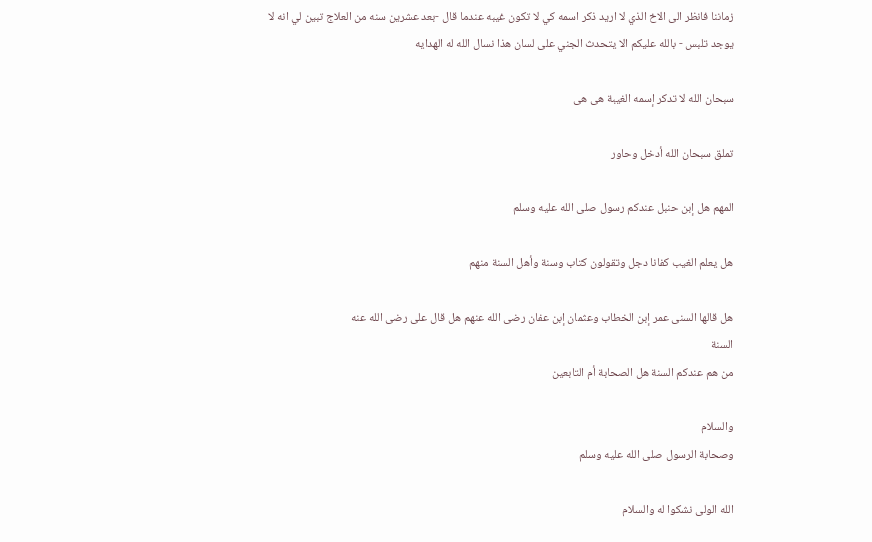زماننا فانظر الى الاخ الذي لا اريد ذكر اسمه كي لا تكون غيبه عندما قال -بعد عشرين سنه من العلاج تبين لي انه لا يوجد تلبس - بالله عليكم الا يتحدث الجني على لسان هذا نسال الله له الهدايه

سبحان الله لا تدكر إسمه الغيبة هى هى

تملق سبحان الله أدخل وحاور

المهم هل إبن حنبل عندكم رسول صلى الله عليه وسلم

هل يعلم الغيب كفانا دجل وتقولون كتاب وسنة وأهل السنة منهم

هل قالها السنى عمر إبن الخطاب وعثمان إبن عفان رضى الله عنهم هل قال على رضى الله عنه
السنة
من هم عندكم السنة هل الصحابة أم التابعين

والسلام
وصحابة الرسول صلى الله عليه وسلم

الله الولى نشكوا له والسلام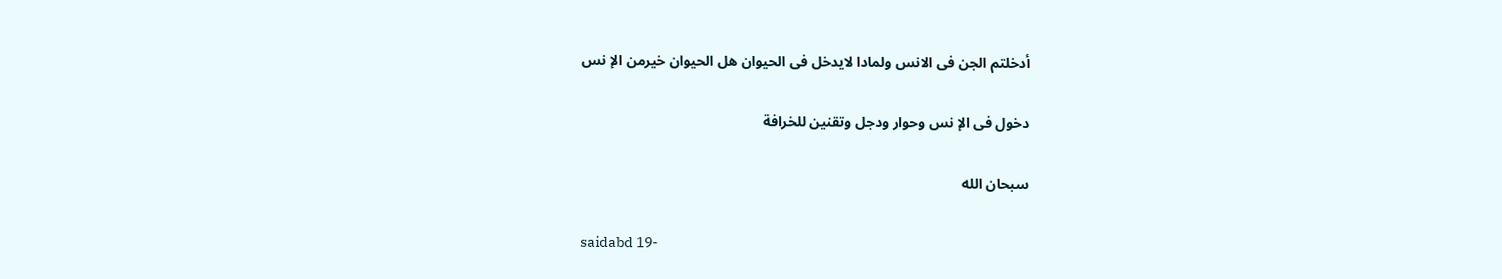أدخلتم الجن فى الانس ولمادا لايدخل فى الحيوان هل الحيوان خيرمن الإ نس

دخول فى الإ نس وحوار ودجل وتقنين للخرافة

سبحان الله

saidabd 19-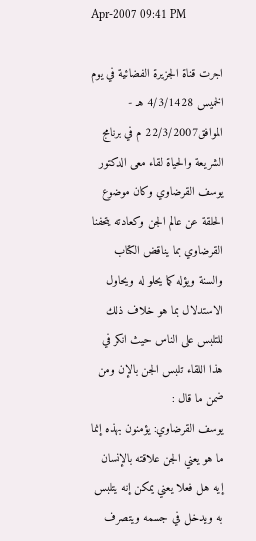Apr-2007 09:41 PM

اجرت قناة الجزيرة الفضائية في يوم الخميس 4/3/1428 هـ - الموافق22/3/2007 م في برنامج الشريعة والحياة لقاء معى الدكتور يوسف القرضاوي وكان موضوع الحلقة عن عالم الجن وكعادته يتحفنا القرضاوي بما يناقض الكتاب والسنة ويؤله كما يحلو له ويحاول الاستدلال بما هو خلاف ذلك للتلبس على الناس حيث انكر في هذا اللقاء تلبس الجن بالإن ومن ضمن ما قال :
يوسف القرضاوي: يؤمنون بهذه إنما ما هو يعني الجن علاقته بالإنسان إيه هل فعلا يعني يمكن إنه يتلبس به ويدخل في جسمه ويتصرف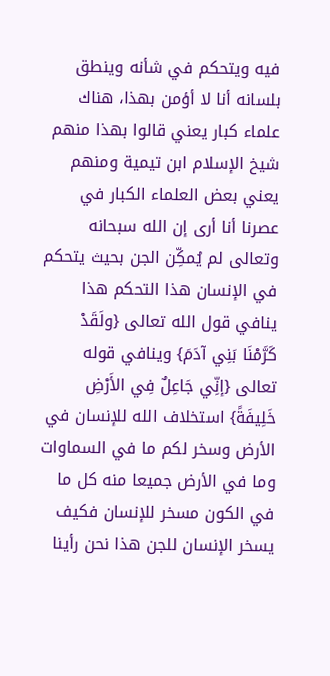فيه ويتحكم في شأنه وينطق بلسانه أنا لا أؤمن بهذا، هناك علماء كبار يعني قالوا بهذا منهم شيخ الإسلام ابن تيمية ومنهم يعني بعض العلماء الكبار في عصرنا أنا أرى إن الله سبحانه وتعالى لم يُمكِّن الجن بحيث يتحكم في الإنسان هذا التحكم هذا ينافي قول الله تعالى {ولَقَدْ كَرَّمْنَا بَنِي آدَمَ} وينافي قوله تعالى {إنِّي جَاعِلٌ فِي الأَرْضِ خَلِيفَةً} استخلاف الله للإنسان في الأرض وسخر لكم ما في السماوات وما في الأرض جميعا منه كل ما في الكون مسخر للإنسان فكيف يسخر الإنسان للجن هذا نحن رأينا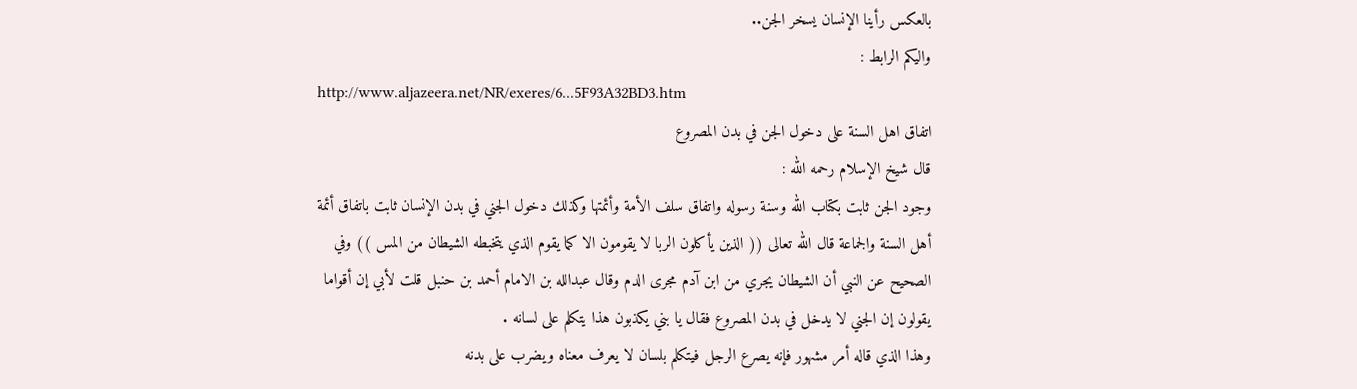بالعكس رأينا الإنسان يسخر الجن..
واليكم الرابط :
http://www.aljazeera.net/NR/exeres/6...5F93A32BD3.htm
اتفاق اهل السنة على دخول الجن في بدن المصروع
قال شيخ الإسلام رحمه الله :
وجود الجن ثابت بكتاب الله وسنة رسوله واتفاق سلف الأمة وأئمتها وكذلك دخول الجني في بدن الإنسان ثابت باتفاق أئمة أهل السنة والجماعة قال الله تعالى (( الذين يأكلون الربا لا يقومون الا كما يقوم الذي يتخبطه الشيطان من المس )) وفي الصحيح عن النبي أن الشيطان يجري من ابن آدم مجرى الدم وقال عبدالله بن الامام أحمد بن حنبل قلت لأبي إن أقواما يقولون إن الجني لا يدخل في بدن المصروع فقال يا بني يكذبون هذا يتكلم على لسانه .
وهذا الذي قاله أمر مشهور فإنه يصرع الرجل فيتكلم بلسان لا يعرف معناه ويضرب على بدنه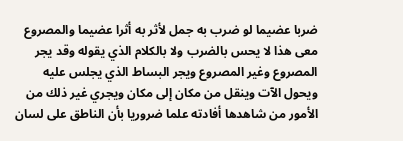ضربا عضيما لو ضرب به جمل لأثر به أثرا عضيما والمصروع معى هذا لا يحس بالضرب ولا بالكلام الذي يقوله وقد يجر المصروع وغير المصروع ويجر البساط الذي يجلس عليه ويحول الآت وينقل من مكان إلى مكان ويجري غير ذلك من الأمور من شاهدها أفادته علما ضروريا بأن الناطق على لسان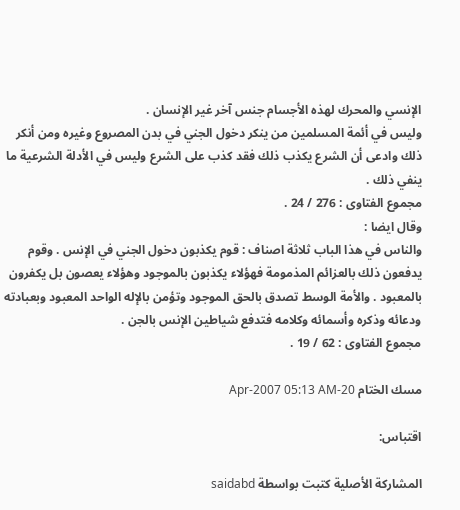الإنسي والمحرك لهذه الأجسام جنس آخر غير الإنسان .
وليس في أئمة المسلمين من ينكر دخول الجني في بدن المصروع وغيره ومن أنكر ذلك وادعى أن الشرع يكذب ذلك فقد كذب على الشرع وليس في الأدلة الشرعية ما ينفي ذلك .
مجموع الفتاوى : 276 / 24 .
وقال ايضا :
والناس في هذا الباب ثلاثة اصناف : قوم يكذبون دخول الجني في الإنس . وقوم يدفعون ذلك بالعزائم المذمومة فهؤلاء يكذبون بالموجود وهؤلاء يعصون بل يكفرون بالمعبود . والأمة الوسط تصدق بالحق الموجود وتؤمن بالإله الواحد المعبود وبعبادته ودعائه وذكره وأسمائه وكلامه فتدفع شياطين الإنس بالجن .
مجموع الفتاوى : 62 / 19 .

مسك الختام 20-Apr-2007 05:13 AM

اقتباس:

المشاركة الأصلية كتبت بواسطة saidabd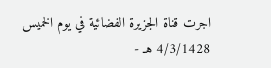اجرت قناة الجزيرة الفضائية في يوم الخميس 4/3/1428 هـ -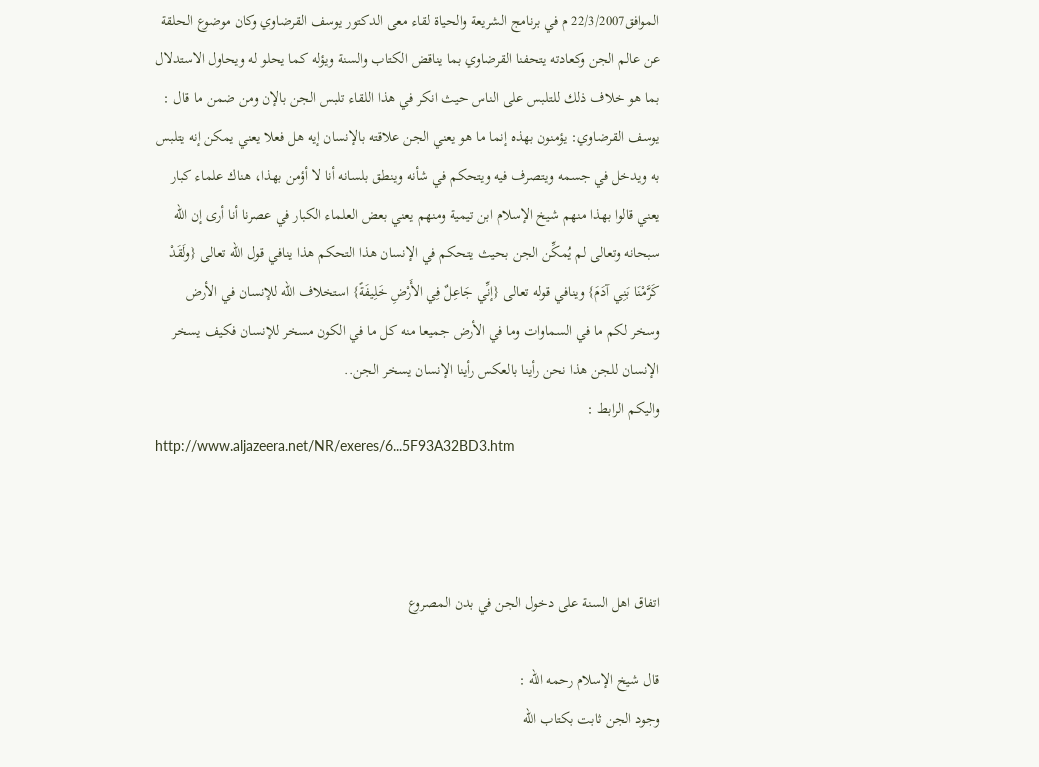الموافق22/3/2007 م في برنامج الشريعة والحياة لقاء معى الدكتور يوسف القرضاوي وكان موضوع الحلقة عن عالم الجن وكعادته يتحفنا القرضاوي بما يناقض الكتاب والسنة ويؤله كما يحلو له ويحاول الاستدلال بما هو خلاف ذلك للتلبس على الناس حيث انكر في هذا اللقاء تلبس الجن بالإن ومن ضمن ما قال :
يوسف القرضاوي: يؤمنون بهذه إنما ما هو يعني الجن علاقته بالإنسان إيه هل فعلا يعني يمكن إنه يتلبس به ويدخل في جسمه ويتصرف فيه ويتحكم في شأنه وينطق بلسانه أنا لا أؤمن بهذا، هناك علماء كبار يعني قالوا بهذا منهم شيخ الإسلام ابن تيمية ومنهم يعني بعض العلماء الكبار في عصرنا أنا أرى إن الله سبحانه وتعالى لم يُمكِّن الجن بحيث يتحكم في الإنسان هذا التحكم هذا ينافي قول الله تعالى {ولَقَدْ كَرَّمْنَا بَنِي آدَمَ} وينافي قوله تعالى {إنِّي جَاعِلٌ فِي الأَرْضِ خَلِيفَةً} استخلاف الله للإنسان في الأرض وسخر لكم ما في السماوات وما في الأرض جميعا منه كل ما في الكون مسخر للإنسان فكيف يسخر الإنسان للجن هذا نحن رأينا بالعكس رأينا الإنسان يسخر الجن..
واليكم الرابط :
http://www.aljazeera.net/NR/exeres/6...5F93A32BD3.htm



اتفاق اهل السنة على دخول الجن في بدن المصروع

قال شيخ الإسلام رحمه الله :
وجود الجن ثابت بكتاب الله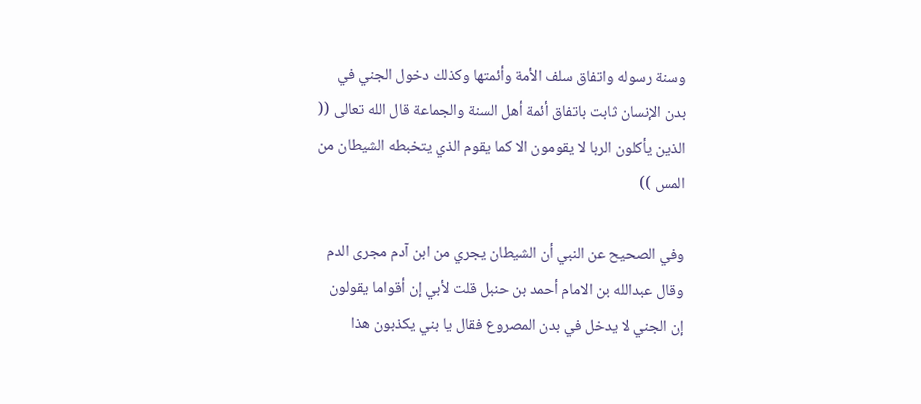وسنة رسوله واتفاق سلف الأمة وأئمتها وكذلك دخول الجني في بدن الإنسان ثابت باتفاق أئمة أهل السنة والجماعة قال الله تعالى (( الذين يأكلون الربا لا يقومون الا كما يقوم الذي يتخبطه الشيطان من المس ))

وفي الصحيح عن النبي أن الشيطان يجري من ابن آدم مجرى الدم وقال عبدالله بن الامام أحمد بن حنبل قلت لأبي إن أقواما يقولون إن الجني لا يدخل في بدن المصروع فقال يا بني يكذبون هذا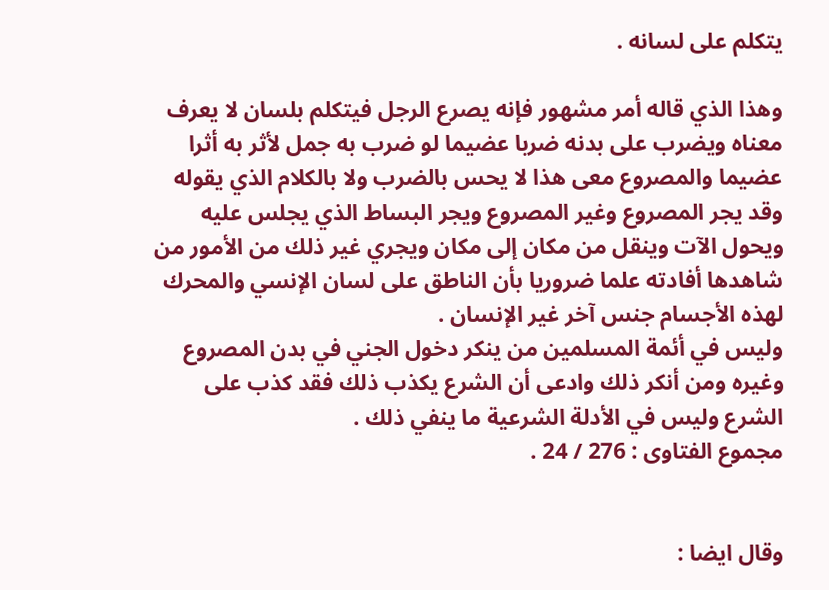يتكلم على لسانه .

وهذا الذي قاله أمر مشهور فإنه يصرع الرجل فيتكلم بلسان لا يعرف معناه ويضرب على بدنه ضربا عضيما لو ضرب به جمل لأثر به أثرا عضيما والمصروع معى هذا لا يحس بالضرب ولا بالكلام الذي يقوله وقد يجر المصروع وغير المصروع ويجر البساط الذي يجلس عليه ويحول الآت وينقل من مكان إلى مكان ويجري غير ذلك من الأمور من شاهدها أفادته علما ضروريا بأن الناطق على لسان الإنسي والمحرك لهذه الأجسام جنس آخر غير الإنسان .
وليس في أئمة المسلمين من ينكر دخول الجني في بدن المصروع وغيره ومن أنكر ذلك وادعى أن الشرع يكذب ذلك فقد كذب على الشرع وليس في الأدلة الشرعية ما ينفي ذلك .
مجموع الفتاوى : 276 / 24 .


وقال ايضا :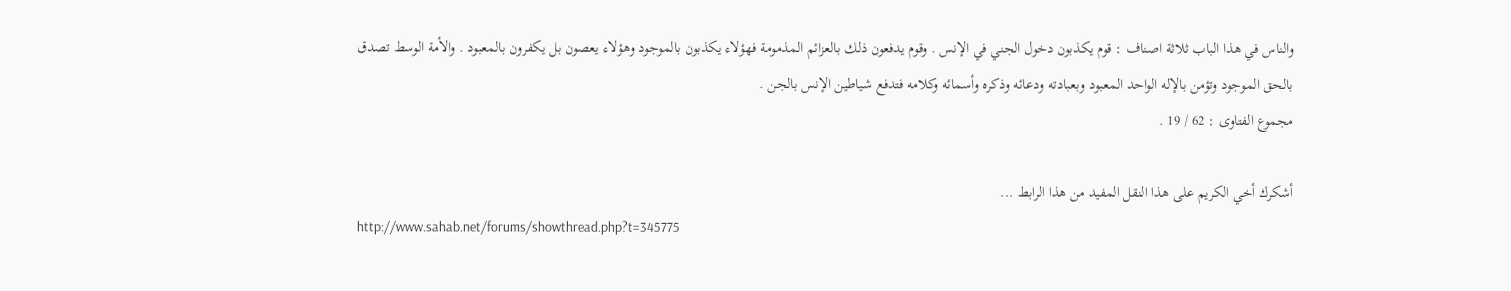والناس في هذا الباب ثلاثة اصناف : قوم يكذبون دخول الجني في الإنس . وقوم يدفعون ذلك بالعزائم المذمومة فهؤلاء يكذبون بالموجود وهؤلاء يعصون بل يكفرون بالمعبود . والأمة الوسط تصدق بالحق الموجود وتؤمن بالإله الواحد المعبود وبعبادته ودعائه وذكره وأسمائه وكلامه فتدفع شياطين الإنس بالجن .
مجموع الفتاوى : 62 / 19 .

أشكرك أخي الكريم على هذا النقل المفيد من هذا الرابط ...
http://www.sahab.net/forums/showthread.php?t=345775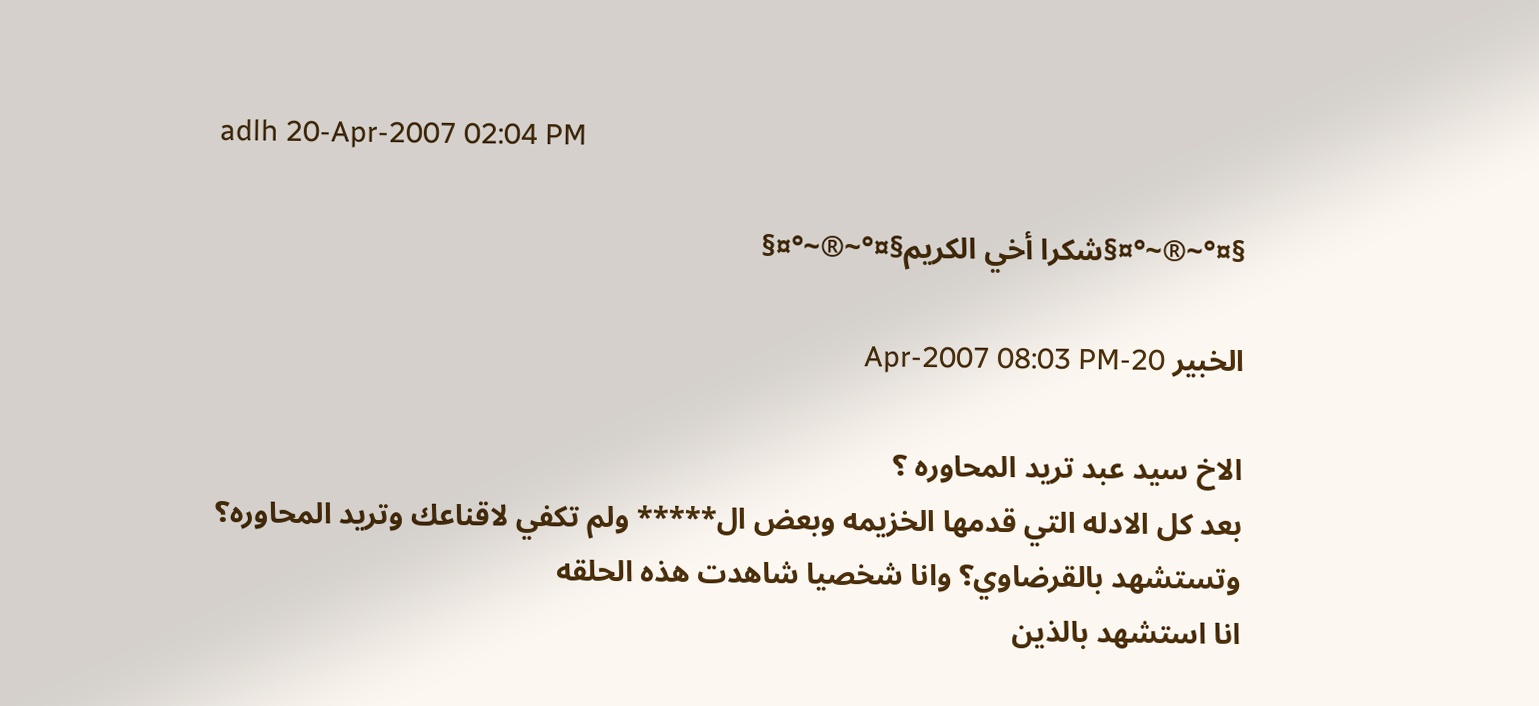adlh 20-Apr-2007 02:04 PM

§¤°~®~°¤§شكرا أخي الكريم§¤°~®~°¤§

الخبير 20-Apr-2007 08:03 PM

الاخ سيد عبد تريد المحاوره ؟
بعد كل الادله التي قدمها الخزيمه وبعض ال***** ولم تكفي لاقناعك وتريد المحاوره؟
وتستشهد بالقرضاوي؟ وانا شخصيا شاهدت هذه الحلقه
انا استشهد بالذين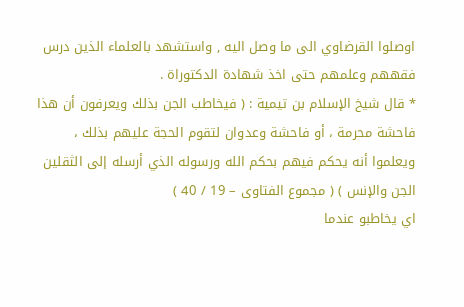اوصلوا القرضاوي الى ما وصل اليه , واستشهد بالعلماء الذين درس فقههم وعلمهم حتى اخذ شهادة الدكتوراة .
* قال شيخ الإسلام بن تيمية : ( فيخاطب الجن بذلك ويعرفون أن هذا فاحشة محرمة ، أو فاحشة وعدوان لتقوم الحجة عليهم بذلك ، ويعلموا أنه يحكم فيهم بحكم الله ورسوله الذي أرسله إلى الثقلين الجن والإنس ) ( مجموع الفتاوى – 19 / 40 )
اي يخاطبو عندما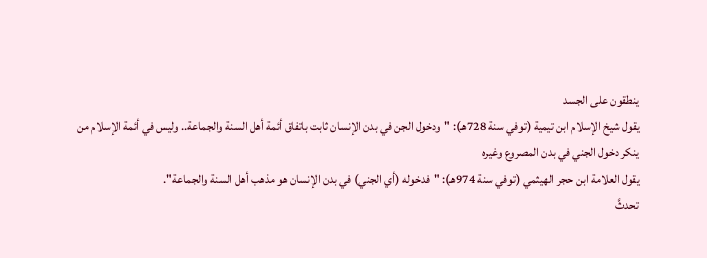ينطقون على الجسد
يقول شيخ الإسلام ابن تيمية (توفي سنة 728هـ): "ودخول الجن في بدن الإنسان ثابت باتفاق أئمة أهل السنة والجماعة.. وليس في أئمة الإسلام من ينكر دخول الجني في بدن المصروع وغيره
يقول العلامة ابن حجر الهيثمي (توفي سنة 974هـ): "فدخوله (أي الجني) في بدن الإنسان هو مذهب أهل السنة والجماعة".
تحدثَّ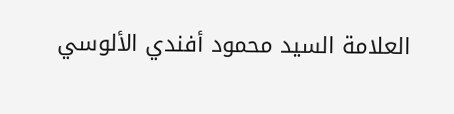العلامة السيد محمود أفندي الألوسي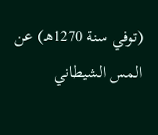(توفي سنة 1270هـ) عن المس الشيطاني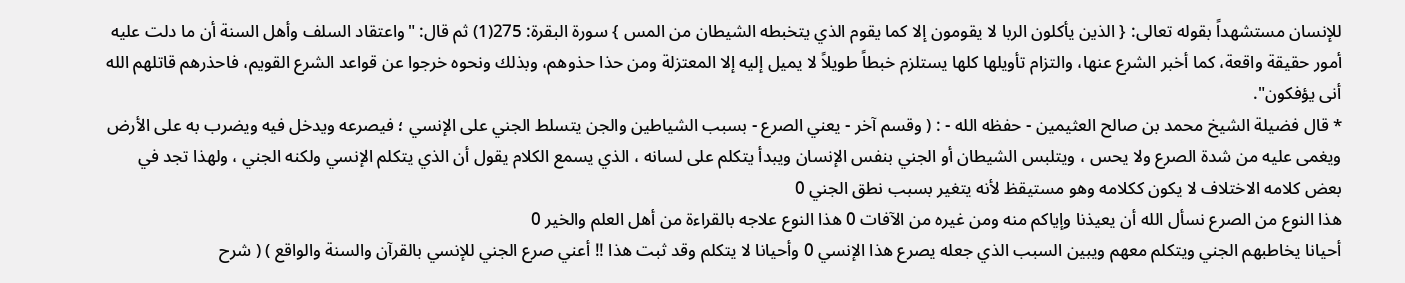للإنسان مستشهداً بقوله تعالى: { الذين يأكلون الربا لا يقومون إلا كما يقوم الذي يتخبطه الشيطان من المس } سورة البقرة: 275(1) ثم قال: "واعتقاد السلف وأهل السنة أن ما دلت عليه أمور حقيقة واقعة، كما أخبر الشرع عنها، والتزام تأويلها كلها يستلزم خبطاً طويلاً لا يميل إليه إلا المعتزلة ومن حذا حذوهم، وبذلك ونحوه خرجوا عن قواعد الشرع القويم، فاحذرهم قاتلهم الله أنى يؤفكون".
* قال فضيلة الشيخ محمد بن صالح العثيمين - حفظه الله - : ( وقسم آخر - يعني الصرع - بسبب الشياطين والجن يتسلط الجني على الإنسي ؛ فيصرعه ويدخل فيه ويضرب به على الأرض ويغمى عليه من شدة الصرع ولا يحس ، ويتلبس الشيطان أو الجني بنفس الإنسان ويبدأ يتكلم على لسانه ، الذي يسمع الكلام يقول أن الذي يتكلم الإنسي ولكنه الجني ، ولهذا تجد في بعض كلامه الاختلاف لا يكون ككلامه وهو مستيقظ لأنه يتغير بسبب نطق الجني 0
هذا النوع من الصرع نسأل الله أن يعيذنا وإياكم منه ومن غيره من الآفات 0 هذا النوع علاجه بالقراءة من أهل العلم والخير 0
أحيانا يخاطبهم الجني ويتكلم معهم ويبين السبب الذي جعله يصرع هذا الإنسي 0 وأحيانا لا يتكلم وقد ثبت هذا !! أعني صرع الجني للإنسي بالقرآن والسنة والواقع ) ( شرح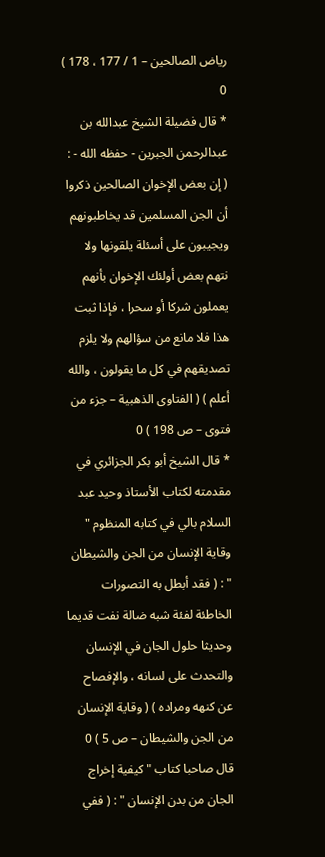رياض الصالحين – 1 / 177 ، 178 ) 0
* قال فضيلة الشيخ عبدالله بن عبدالرحمن الجبرين - حفظه الله - : ( إن بعض الإخوان الصالحين ذكروا أن الجن المسلمين قد يخاطبونهم ويجيبون على أسئلة يلقونها ولا نتهم بعض أولئك الإخوان بأنهم يعملون شركا أو سحرا ، فإذا ثبت هذا فلا مانع من سؤالهم ولا يلزم تصديقهم في كل ما يقولون ، والله أعلم ) ( الفتاوى الذهبية – جزء من فتوى – ص 198 ) 0
* قال الشيخ أبو بكر الجزائري في مقدمته لكتاب الأستاذ وحيد عبد السلام بالي في كتابه المنظوم " وقاية الإنسان من الجن والشيطان " : ( فقد أبطل به التصورات الخاطئة لفئة شبه ضالة نفت قديما وحديثا حلول الجان في الإنسان والتحدث على لسانه ، والإفصاح عن كنهه ومراده ) ( وقاية الإنسان من الجن والشيطان – ص 5 ) 0
قال صاحبا كتاب " كيفية إخراج الجان من بدن الإنسان " : ( ففي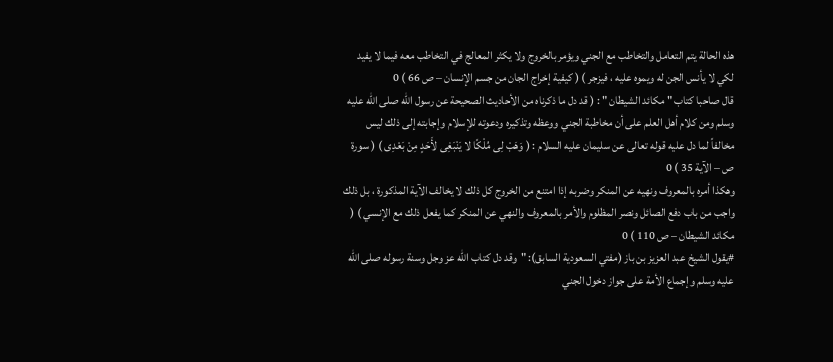هذه الحالة يتم التعامل والتخاطب مع الجني ويؤمر بالخروج ولا يكثر المعالج في التخاطب معه فيما لا يفيد لكي لا يأنس الجن له ويموه عليه ، فيزجر ) ( كيفية إخراج الجان من جسم الإنسان – ص 66 ) 0
قال صاحبا كتاب " مكائد الشيطان " : ( قد دل ما ذكرناه من الأحاديث الصحيحة عن رسول الله صلى الله عليه وسلم ومن كلام أهل العلم على أن مخاطبة الجني ووعظه وتذكيره ودعوته للإسلام وإجابته إلى ذلك ليس مخالفاً لما دل عليه قوله تعالى عن سليمان عليه السلام : ( وَهَبْ لِى مُلْكًا لا يَنْبَغِى لأَحَدٍ مِنْ بَعْدِى ) ( سورة ص – الآية 35 ) 0
وهكذا أمره بالمعروف ونهيه عن المنكر وضربه إذا امتنع من الخروج كل ذلك لا يخالف الآية المذكورة ، بل ذلك واجب من باب دفع الصائل ونصر المظلوم والأمر بالمعروف والنهي عن المنكر كما يفعل ذلك مع الإنسي ) ( مكائد الشيطان – ص 110 ) 0
#يقول الشيخ عبد العزيز بن باز (مفتي السعودية السابق): "وقد دل كتاب الله عز وجل وسنة رسوله صلى الله عليه وسلم وإجماع الأمة على جواز دخول الجني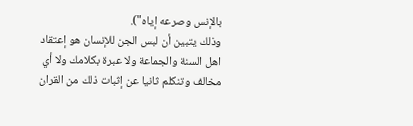بالإنس وصرعه إياه").
وذلك يتبين أن لبس الجن للإنسان هو إعتقاد اهل السنة والجماعة ولا عبرة بكلامك ولا أي مخالف وتنكلم ثانيا عن إثبات ذلك من القران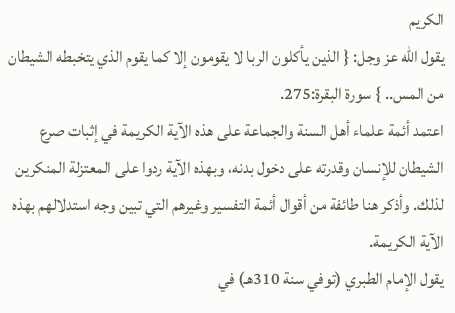الكريم
يقول الله عز وجل: { الذين يأكلون الربا لا يقومون إلا كما يقوم الذي يتخبطه الشيطان من المس.. } سورة البقرة:275.
اعتمد أئمة علماء أهل السنة والجماعة على هذه الآية الكريمة في إثبات صرع الشيطان للإنسان وقدرته على دخول بدنه، وبهذه الآية ردوا على المعتزلة المنكرين لذلك. وأذكر هنا طائفة من أقوال أئمة التفسير وغيرهم التي تبين وجه استدلالهم بهذه الآية الكريمة.
يقول الإمام الطبري (توفي سنة 310هـ) في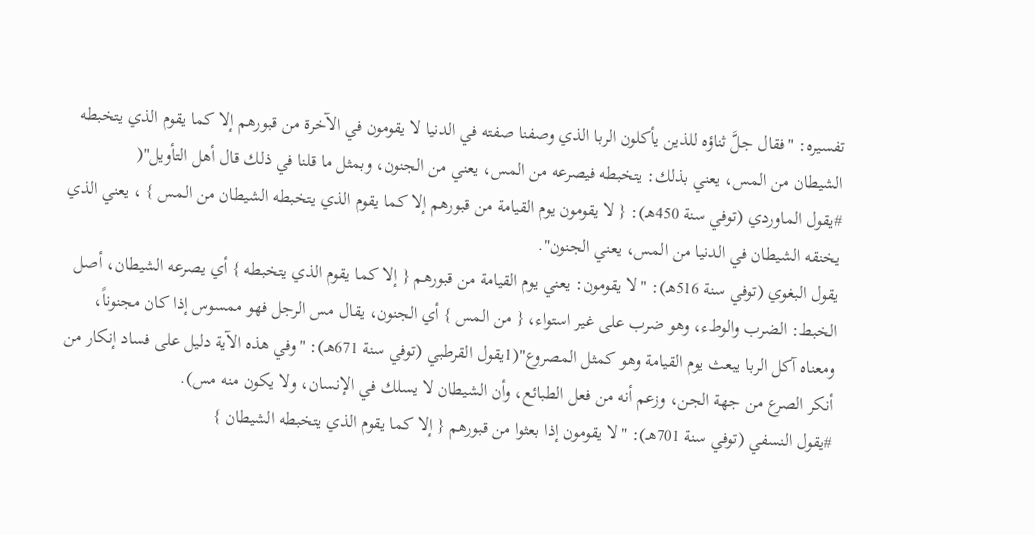تفسيره: "فقال جلَّ ثناؤه للذين يأكلون الربا الذي وصفنا صفته في الدنيا لا يقومون في الآخرة من قبورهم إلا كما يقوم الذي يتخبطه الشيطان من المس، يعني بذلك: يتخبطه فيصرعه من المس، يعني من الجنون، وبمثل ما قلنا في ذلك قال أهل التأويل"(
#يقول الماوردي (توفي سنة 450هـ): { لا يقومون يوم القيامة من قبورهم إلا كما يقوم الذي يتخبطه الشيطان من المس } ، يعني الذي يخنقه الشيطان في الدنيا من المس، يعني الجنون".
يقول البغوي (توفي سنة 516هـ): "لا يقومون: يعني يوم القيامة من قبورهم { إلا كما يقوم الذي يتخبطه } أي يصرعه الشيطان، أصل الخبط: الضرب والوطء، وهو ضرب على غير استواء، { من المس } أي الجنون، يقال مس الرجل فهو ممسوس إذا كان مجنوناً، ومعناه آكل الربا يبعث يوم القيامة وهو كمثل المصروع"(1يقول القرطبي (توفي سنة 671هـ): "وفي هذه الآية دليل على فساد إنكار من أنكر الصرع من جهة الجن، وزعم أنه من فعل الطبائع، وأن الشيطان لا يسلك في الإنسان، ولا يكون منه مس).
#يقول النسفي (توفي سنة 701هـ): "لا يقومون إذا بعثوا من قبورهم { إلا كما يقوم الذي يتخبطه الشيطان }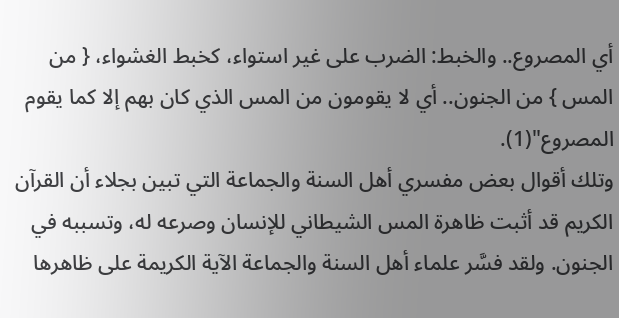أي المصروع.. والخبط: الضرب على غير استواء، كخبط الغشواء، { من المس } من الجنون.. أي لا يقومون من المس الذي كان بهم إلا كما يقوم المصروع"(1).
وتلك أقوال بعض مفسري أهل السنة والجماعة التي تبين بجلاء أن القرآن الكريم قد أثبت ظاهرة المس الشيطاني للإنسان وصرعه له، وتسببه في الجنون. ولقد فسَّر علماء أهل السنة والجماعة الآية الكريمة على ظاهرها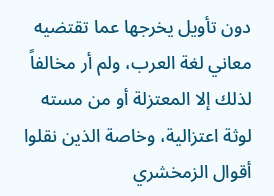دون تأويل يخرجها عما تقتضيه معاني لغة العرب، ولم أر مخالفاً لذلك إلا المعتزلة أو من مسته لوثة اعتزالية، وخاصة الذين نقلوا أقوال الزمخشري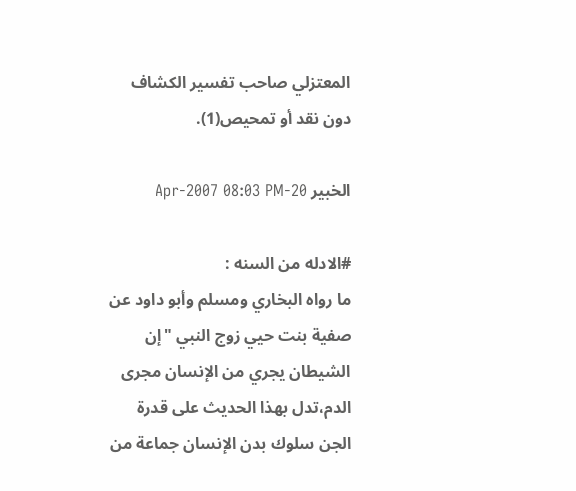المعتزلي صاحب تفسير الكشاف دون نقد أو تمحيص(1).

الخبير 20-Apr-2007 08:03 PM

#الادله من السنه :
ما رواه البخاري ومسلم وأبو داود عن صفية بنت حيي زوج النبي "إن الشيطان يجري من الإنسان مجرى الدم،تدل بهذا الحديث على قدرة الجن سلوك بدن الإنسان جماعة من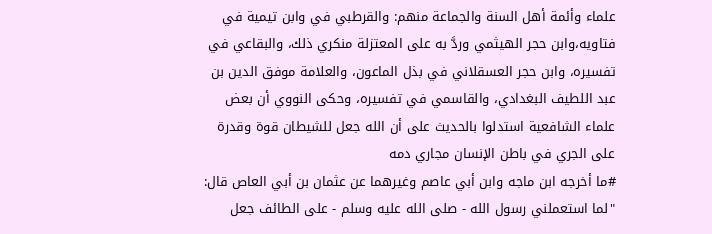علماء وأئمة أهل السنة والجماعة منهم: والقرطبي في وابن تيمية في فتاويه،وابن حجر الهيثمي وردَّ به على المعتزلة منكري ذلك، والبقاعي في تفسيره، وابن حجر العسقلاني في بذل الماعون، والعلامة موفق الدين بن عبد اللطيف البغدادي، والقاسمي في تفسيره، وحكى النووي أن بعض علماء الشافعية استدلوا بالحديث على أن الله جعل للشيطان قوة وقدرة على الجري في باطن الإنسان مجاري دمه
#ما أخرجه ابن ماجه وابن أبي عاصم وغيرهما عن عثمان بن أبي العاص قال: "لما استعملني رسول الله - صلى الله عليه وسلم - على الطائف جعل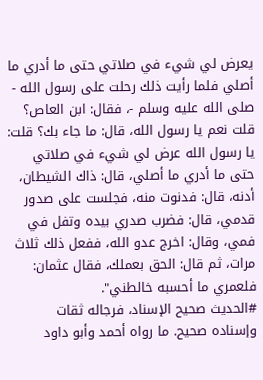يعرض لي شيء في صلاتي حتى ما أدري ما أصلي فلما رأيت ذلك رحلت على رسول الله - صلى الله عليه وسلم -، فقال: ابن العاص؟ قلت نعم يا رسول الله، قال: ما جاء بك؟ قلت: يا رسول الله عرض لي شيء في صلاتي حتى ما أدري ما أصلي، قال: ذاك الشيطان، أدنه، قال: فدنوت منه، فجلست على صدور قدمي، قال: فضرب صدري بيده وتفل في فمي، وقال: اخرج عدو الله، ففعل ذلك ثلاث مرات، ثم قال: الحق بعملك، فقال عثمان: فلعمري ما أحسبه خالطني".
#الحديث صحيح الإسناد، فرجاله ثقات وإسناده صحيح. ما رواه أحمد وأبو داود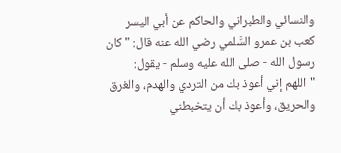والنسائي والطبراني والحاكم عن أبي اليسر كعب بن عمرو السَّلمي رضي الله عنه قال: "كان رسول الله - صلى الله عليه وسلم - يقول: "اللهم إني أعوذ بك من التردي والهدم، والغرق والحريق، وأعوذ بك أن يتخبطني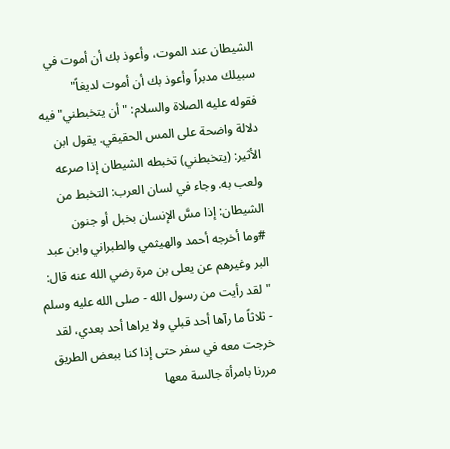الشيطان عند الموت، وأعوذ بك أن أموت في سبيلك مدبراً وأعوذ بك أن أموت لديغاً"
فقوله عليه الصلاة والسلام: "أن يتخبطني" فيه دلالة واضحة على المس الحقيقي. يقول ابن الأثير: (يتخبطني) تخبطه الشيطان إذا صرعه ولعب به. وجاء في لسان العرب: التخبط من الشيطان: إذا مسَّ الإنسان بخبل أو جنون
#وما أخرجه أحمد والهيثمي والطبراني وابن عبد البر وغيرهم عن يعلى بن مرة رضي الله عنه قال: "لقد رأيت من رسول الله - صلى الله عليه وسلم - ثلاثاً ما رآها أحد قبلي ولا يراها أحد بعدي، لقد خرجت معه في سفر حتى إذا كنا ببعض الطريق مررنا بامرأة جالسة معها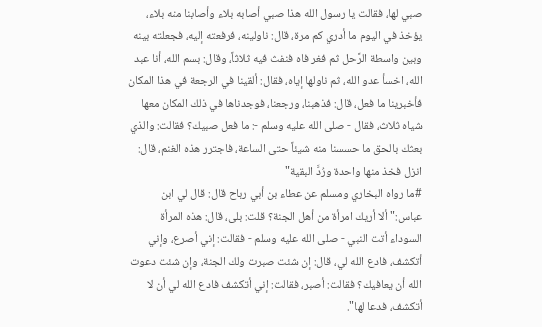صبي لها، فقالت يا رسول الله هذا صبي أصابه بلاء وأصابنا منه بلاء، يؤخذ في اليوم ما أدري كم مرة، قال: ناولينه، فرفعته إليه، فجعلته بينه وبين واسطة الرَّحل ثم فغر فاه فنفث فيه ثلاثاً، وقال: بسم الله، أنا عبد الله، اخسأ عدو الله، ثم ناولها إياه، فقال: ألقينا في الرجعة في هذا المكان فأخبرينا ما فعل، قال: فذهبنا، ورجعنا، فوجدناها في ذلك المكان معها شياه ثلاث، فقال - صلى الله عليه وسلم -: ما فعل صبيك؟ فقالت: والذي بعثك بالحق ما حسسنا منه شيئاً حتى الساعة، فاجترر هذه الغنم، قال: انزل فخذ منها واحدة ورُدَّ البقية"
#ما رواه البخاري ومسلم عن عطاء بن أبي رباح قال: قال لي ابن عباس:" ألا أريك امرأة من أهل الجنة؟ قلت: بلى، قال: هذه المرأة السوداء أتت النبي - صلى الله عليه وسلم - فقالت: إني أصرع، وإني أتكشف، فادع الله لي، قال: إن شئت صبرت ولك الجنة، وإن شئت دعوت الله أن يعافيك؟ فقالت: أصبر، فقالت: إني أتكشف فادع الله لي أن لا أتكشف، فدعا لها".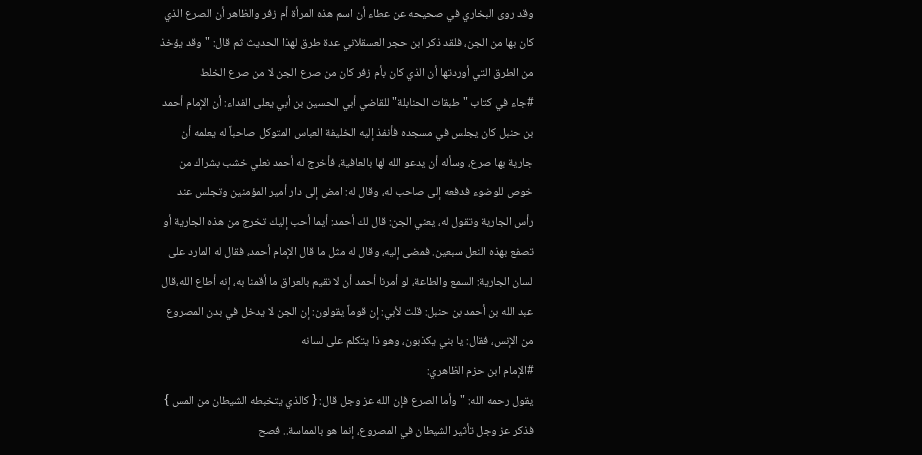وقد روى البخاري في صحيحه عن عطاء أن اسم هذه المرأة أم زفر والظاهر أن الصرع الذي كان بها من الجن، فلقد ذكر ابن حجر العسقلاني عدة طرق لهذا الحديث ثم قال: "وقد يؤخذ من الطرق التي أوردتها أن الذي كان بأم زفر كان من صرع الجن لا من صرع الخلط
#جاء في كتاب "طبقات الحنابلة" للقاضي أبي الحسين بن أبي يعلى الفداء: أن الإمام أحمد بن حنبل كان يجلس في مسجده فأنفذ إليه الخليفة العباس المتوكل صاحباً له يعلمه أن جارية بها صرع، وسأله أن يدعو الله لها بالعافية، فأخرج له أحمد نعلي خشب بشراك من خوص للوضوء فدفعه إلى صاحب له، وقال له: امض إلى دار أمير المؤمنين وتجلس عند رأس الجارية وتقول له، يعني الجن: قال لك أحمد: أيما أحب إليك تخرج من هذه الجارية أو تصفع بهذه النعل سبعين. فمضى إليه، وقال له مثل ما قال الإمام أحمد، فقال له المارد على لسان الجارية: السمع والطاعة، لو أمرنا أحمد أن لا نقيم بالعراق ما أقمنا به، إنه أطاع الله،قال عبد الله بن أحمد بن حنبل: قلت لأبي: إن قوماً يقولون: إن الجن لا يدخل في بدن المصروع من الإنس، فقال: يا بني يكذبون، وهو ذا يتكلم على لسانه
#الإمام ابن حزم الظاهري:
يقول رحمه الله: "وأما الصرع فإن الله عز وجل قال: { كالذي يتخبطه الشيطان من المس } فذكر عز وجل تأثير الشيطان في المصروع، إنما هو بالمماسة.. فصح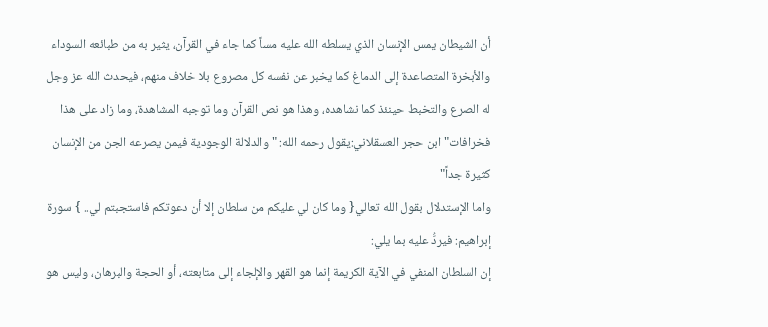أن الشيطان يمس الإنسان الذي يسلطه الله عليه مساً كما جاء في القرآن، يثير به من طبائعه السوداء والأبخرة المتصاعدة إلى الدماغ كما يخبر عن نفسه كل مصروع بلا خلاف منهم، فيحدث الله عز وجل له الصرع والتخبط حينئذ كما نشاهده، وهذا هو نص القرآن وما توجبه المشاهدة، وما زاد على هذا فخرافات"ابن حجر العسقلاني:يقول رحمه الله: "والدلالة الوجودية فيمن يصرعه الجن من الإنسان كثيرة جداً"
واما الإستدلال بقول الله تعالي{ وما كان لي عليكم من سلطان إلا أن دعوتكم فاستجبتم لي.. } سورة إبراهيم: فيردُّ عليه بما يلي:
إن السلطان المنفي في الآية الكريمة إنما هو القهر والإلجاء إلى متابعته، أو الحجة والبرهان، وليس هو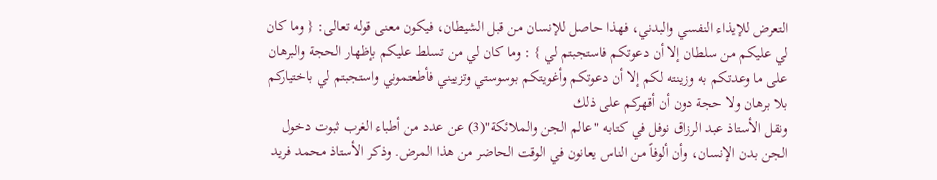التعرض للإيذاء النفسي والبدني، فهذا حاصل للإنسان من قبل الشيطان، فيكون معنى قوله تعالى: { وما كان لي عليكم من سلطان إلا أن دعوتكم فاستجبتم لي } : وما كان لي من تسلط عليكم بإظهار الحجة والبرهان على ما وعدتكم به وزينته لكم إلا أن دعوتكم وأغويتكم بوسوستي وتزييني فأطعتموني واستجبتم لي باختياركم بلا برهان ولا حجة دون أن أقهركم على ذلك
ونقل الأستاذ عبد الرزاق نوفل في كتابه "عالم الجن والملائكة"(3) عن عدد من أطباء الغرب ثبوت دخول الجن بدن الإنسان، وأن ألوفاً من الناس يعانون في الوقت الحاضر من هذا المرض. وذكر الأستاذ محمد فريد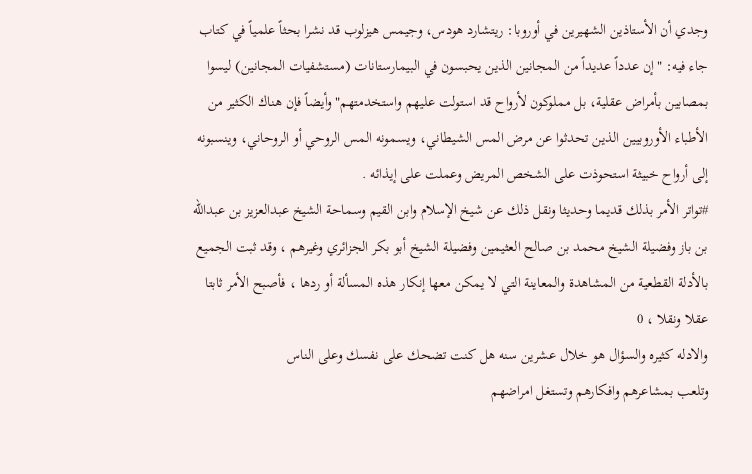وجدي أن الأستاذين الشهيرين في أوروبا: ريتشارد هودس، وجيمس هيزلوب قد نشرا بحثاً علمياً في كتاب جاء فيه: "إن عدداً عديداً من المجانين الذين يحبسون في البيمارستانات (مستشفيات المجانين) ليسوا بمصابين بأمراض عقلية، بل مملوكون لأرواح قد استولت عليهم واستخدمتهم"وأيضاً فإن هناك الكثير من الأطباء الأوروبيين الذين تحدثوا عن مرض المس الشيطاني، ويسمونه المس الروحي أو الروحاني، وينسبونه إلى أرواح خبيثة استحوذت على الشخص المريض وعملت على إيذائه .
#تواتر الأمر بذلك قديما وحديثا ونقل ذلك عن شيخ الإسلام وابن القيم وسماحة الشيخ عبدالعزيز بن عبدالله بن باز وفضيلة الشيخ محمد بن صالح العثيمين وفضيلة الشيخ أبو بكر الجزائري وغيرهم ، وقد ثبت الجميع بالأدلة القطعية من المشاهدة والمعاينة التي لا يمكن معها إنكار هذه المسألة أو ردها ، فأصبح الأمر ثابتا عقلا ونقلا ، 0
والادله كثيره والسؤال هو خلال عشرين سنه هل كنت تضحك على نفسك وعلى الناس
وتلعب بمشاعرهم وافكارهم وتستغل امراضهم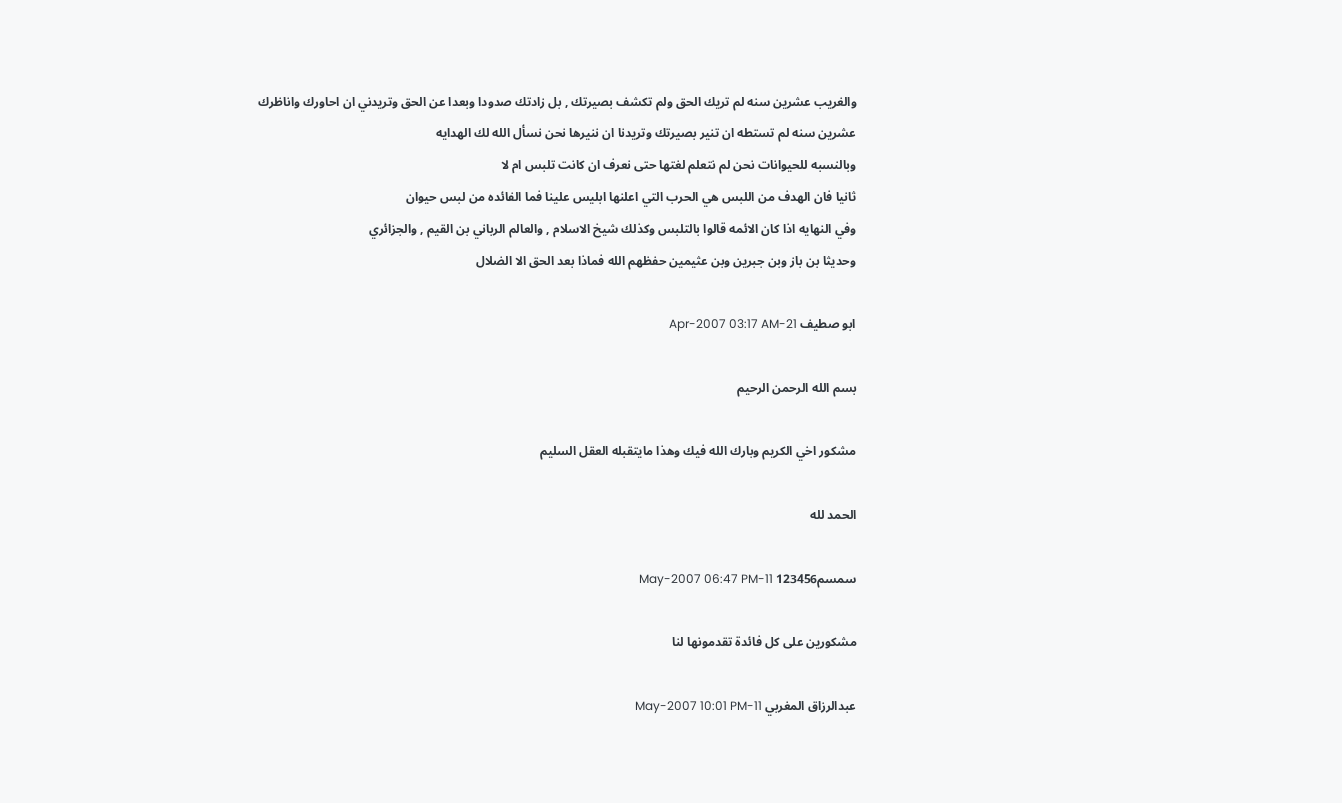والغريب عشرين سنه لم تريك الحق ولم تكشف بصيرتك , بل زادتك صدودا وبعدا عن الحق وتريدني ان احاورك واناظرك
عشرين سنه لم تستطه ان تنير بصيرتك وتريدنا ان ننيرها نحن نسأل الله لك الهدايه
وبالنسبه للحيوانات نحن لم نتعلم لغتها حتى نعرف ان كانت تلبس ام لا
ثانيا فان الهدف من اللبس هي الحرب التي اعلنها ابليس علينا فما الفائده من لبس حيوان
وفي النهايه اذا كان الائمه قالوا بالتلبس وكذلك شيخ الاسلام , والعالم الرباني بن القيم , والجزائري
وحديثا بن باز وبن جبرين وبن عثيمين حفظهم الله فماذا بعد الحق الا الضلال

ابو صطيف 21-Apr-2007 03:17 AM

بسم الله الرحمن الرحيم

مشكور اخي الكريم وبارك الله فيك وهذا مايتقبله العقل السليم

الحمد لله

سمسم123456 11-May-2007 06:47 PM

مشكورين على كل فائدة تقدمونها لنا

عبدالرزاق المغربي 11-May-2007 10:01 PM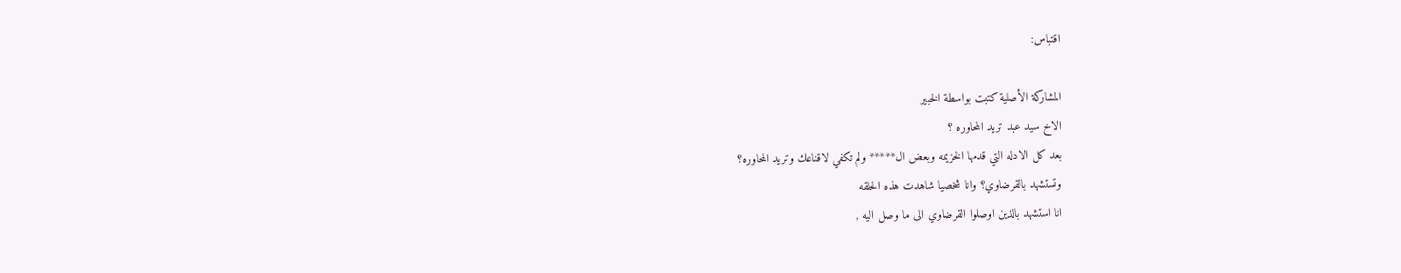اقتباس:

المشاركة الأصلية كتبت بواسطة الخبير
الاخ سيد عبد تريد المحاوره ؟
بعد كل الادله التي قدمها الخزيمه وبعض ال***** ولم تكفي لاقناعك وتريد المحاوره؟
وتستشهد بالقرضاوي؟ وانا شخصيا شاهدت هذه الحلقه
انا استشهد بالذين اوصلوا القرضاوي الى ما وصل اليه ,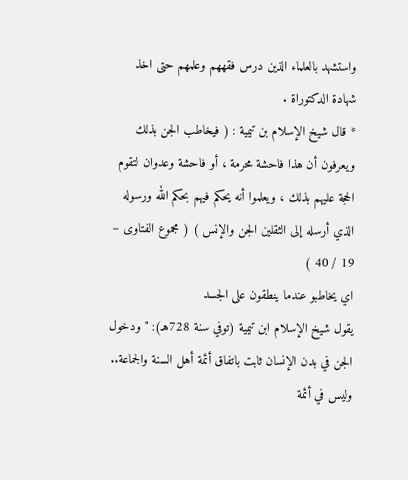واستشهد بالعلماء الذين درس فقههم وعلمهم حتى اخذ شهادة الدكتوراة .
* قال شيخ الإسلام بن تيمية : ( فيخاطب الجن بذلك ويعرفون أن هذا فاحشة محرمة ، أو فاحشة وعدوان لتقوم الحجة عليهم بذلك ، ويعلموا أنه يحكم فيهم بحكم الله ورسوله الذي أرسله إلى الثقلين الجن والإنس ) ( مجموع الفتاوى – 19 / 40 )
اي يخاطبو عندما ينطقون على الجسد
يقول شيخ الإسلام ابن تيمية (توفي سنة 728هـ): "ودخول الجن في بدن الإنسان ثابت باتفاق أئمة أهل السنة والجماعة.. وليس في أئمة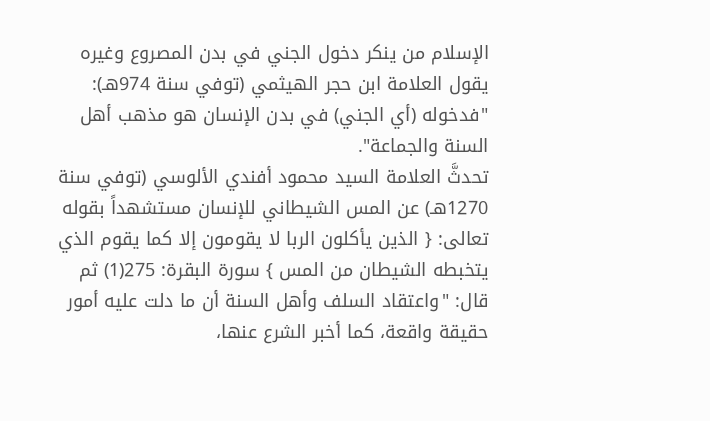الإسلام من ينكر دخول الجني في بدن المصروع وغيره
يقول العلامة ابن حجر الهيثمي (توفي سنة 974هـ): "فدخوله (أي الجني) في بدن الإنسان هو مذهب أهل السنة والجماعة".
تحدثَّ العلامة السيد محمود أفندي الألوسي (توفي سنة 1270هـ) عن المس الشيطاني للإنسان مستشهداً بقوله تعالى: { الذين يأكلون الربا لا يقومون إلا كما يقوم الذي يتخبطه الشيطان من المس } سورة البقرة: 275(1) ثم قال: "واعتقاد السلف وأهل السنة أن ما دلت عليه أمور حقيقة واقعة، كما أخبر الشرع عنها،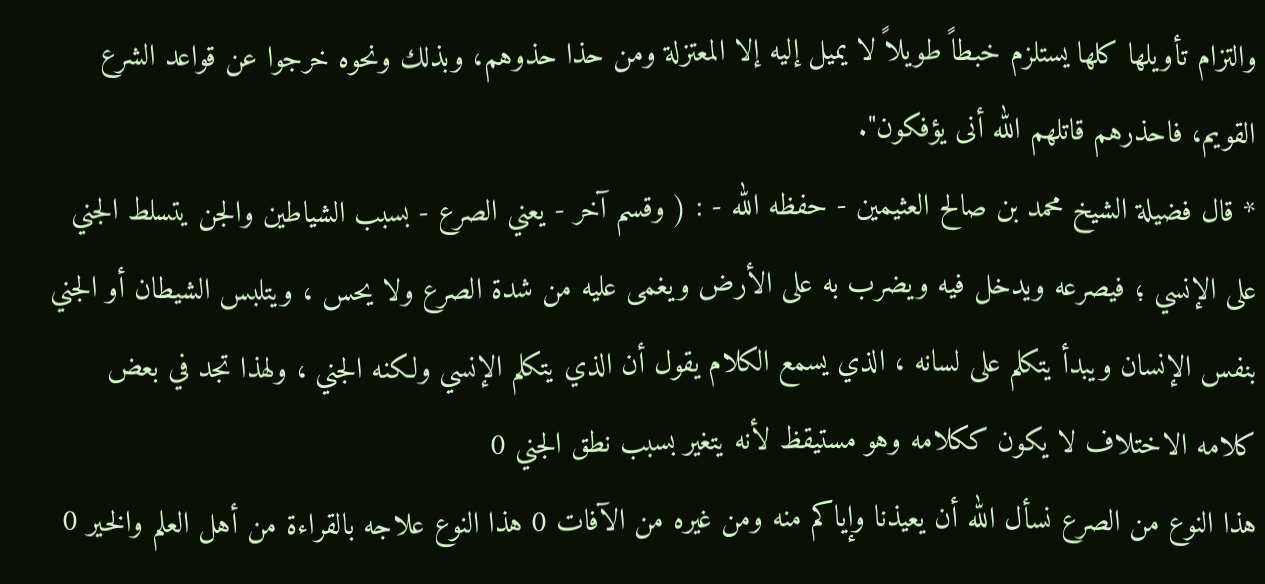والتزام تأويلها كلها يستلزم خبطاً طويلاً لا يميل إليه إلا المعتزلة ومن حذا حذوهم، وبذلك ونحوه خرجوا عن قواعد الشرع القويم، فاحذرهم قاتلهم الله أنى يؤفكون".
* قال فضيلة الشيخ محمد بن صالح العثيمين - حفظه الله - : ( وقسم آخر - يعني الصرع - بسبب الشياطين والجن يتسلط الجني على الإنسي ؛ فيصرعه ويدخل فيه ويضرب به على الأرض ويغمى عليه من شدة الصرع ولا يحس ، ويتلبس الشيطان أو الجني بنفس الإنسان ويبدأ يتكلم على لسانه ، الذي يسمع الكلام يقول أن الذي يتكلم الإنسي ولكنه الجني ، ولهذا تجد في بعض كلامه الاختلاف لا يكون ككلامه وهو مستيقظ لأنه يتغير بسبب نطق الجني 0
هذا النوع من الصرع نسأل الله أن يعيذنا وإياكم منه ومن غيره من الآفات 0 هذا النوع علاجه بالقراءة من أهل العلم والخير 0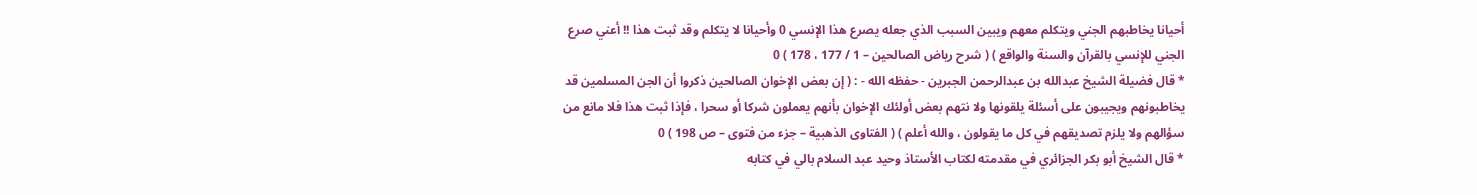أحيانا يخاطبهم الجني ويتكلم معهم ويبين السبب الذي جعله يصرع هذا الإنسي 0 وأحيانا لا يتكلم وقد ثبت هذا !! أعني صرع الجني للإنسي بالقرآن والسنة والواقع ) ( شرح رياض الصالحين – 1 / 177 ، 178 ) 0
* قال فضيلة الشيخ عبدالله بن عبدالرحمن الجبرين - حفظه الله - : ( إن بعض الإخوان الصالحين ذكروا أن الجن المسلمين قد يخاطبونهم ويجيبون على أسئلة يلقونها ولا نتهم بعض أولئك الإخوان بأنهم يعملون شركا أو سحرا ، فإذا ثبت هذا فلا مانع من سؤالهم ولا يلزم تصديقهم في كل ما يقولون ، والله أعلم ) ( الفتاوى الذهبية – جزء من فتوى – ص 198 ) 0
* قال الشيخ أبو بكر الجزائري في مقدمته لكتاب الأستاذ وحيد عبد السلام بالي في كتابه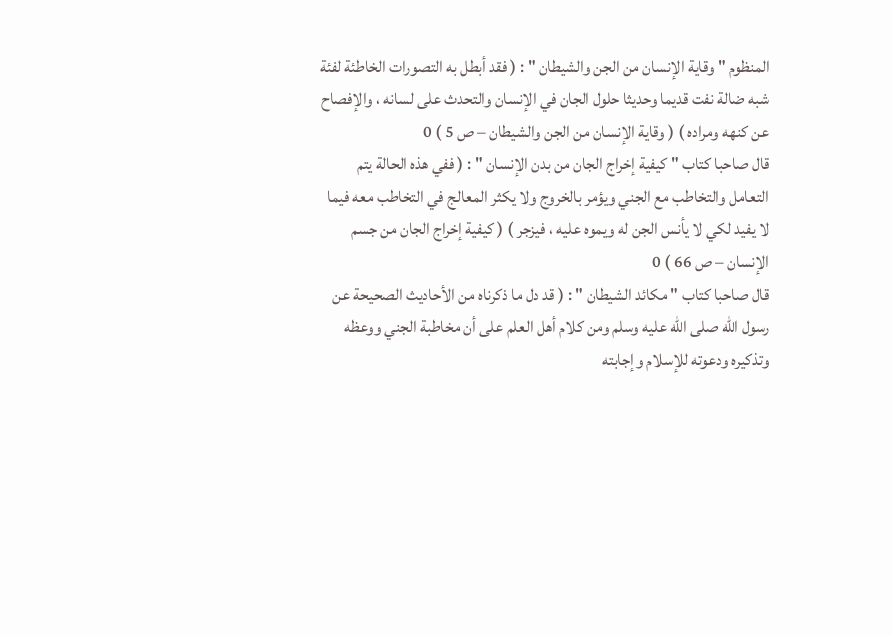المنظوم " وقاية الإنسان من الجن والشيطان " : ( فقد أبطل به التصورات الخاطئة لفئة شبه ضالة نفت قديما وحديثا حلول الجان في الإنسان والتحدث على لسانه ، والإفصاح عن كنهه ومراده ) ( وقاية الإنسان من الجن والشيطان – ص 5 ) 0
قال صاحبا كتاب " كيفية إخراج الجان من بدن الإنسان " : ( ففي هذه الحالة يتم التعامل والتخاطب مع الجني ويؤمر بالخروج ولا يكثر المعالج في التخاطب معه فيما لا يفيد لكي لا يأنس الجن له ويموه عليه ، فيزجر ) ( كيفية إخراج الجان من جسم الإنسان – ص 66 ) 0
قال صاحبا كتاب " مكائد الشيطان " : ( قد دل ما ذكرناه من الأحاديث الصحيحة عن رسول الله صلى الله عليه وسلم ومن كلام أهل العلم على أن مخاطبة الجني ووعظه وتذكيره ودعوته للإسلام وإجابته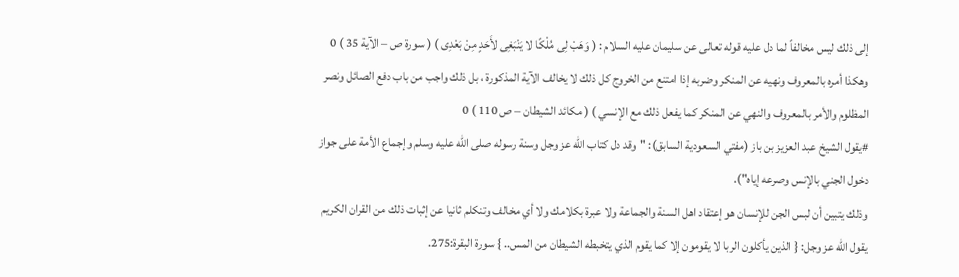إلى ذلك ليس مخالفاً لما دل عليه قوله تعالى عن سليمان عليه السلام : ( وَهَبْ لِى مُلْكًا لا يَنْبَغِى لأَحَدٍ مِنْ بَعْدِى ) ( سورة ص – الآية 35 ) 0
وهكذا أمره بالمعروف ونهيه عن المنكر وضربه إذا امتنع من الخروج كل ذلك لا يخالف الآية المذكورة ، بل ذلك واجب من باب دفع الصائل ونصر المظلوم والأمر بالمعروف والنهي عن المنكر كما يفعل ذلك مع الإنسي ) ( مكائد الشيطان – ص 110 ) 0
#يقول الشيخ عبد العزيز بن باز (مفتي السعودية السابق): "وقد دل كتاب الله عز وجل وسنة رسوله صلى الله عليه وسلم وإجماع الأمة على جواز دخول الجني بالإنس وصرعه إياه").
وذلك يتبين أن لبس الجن للإنسان هو إعتقاد اهل السنة والجماعة ولا عبرة بكلامك ولا أي مخالف وتنكلم ثانيا عن إثبات ذلك من القران الكريم
يقول الله عز وجل: { الذين يأكلون الربا لا يقومون إلا كما يقوم الذي يتخبطه الشيطان من المس.. } سورة البقرة:275.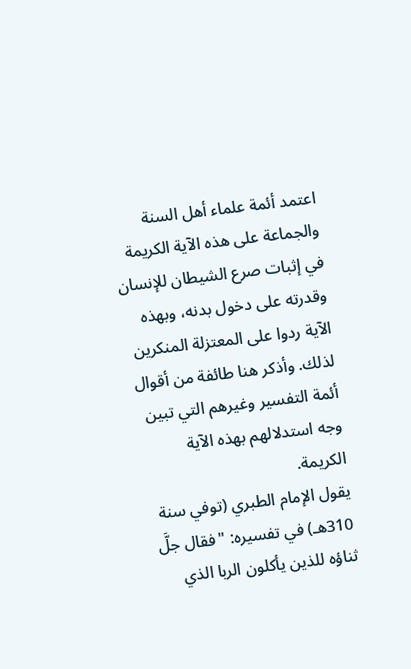اعتمد أئمة علماء أهل السنة والجماعة على هذه الآية الكريمة في إثبات صرع الشيطان للإنسان وقدرته على دخول بدنه، وبهذه الآية ردوا على المعتزلة المنكرين لذلك. وأذكر هنا طائفة من أقوال أئمة التفسير وغيرهم التي تبين وجه استدلالهم بهذه الآية الكريمة.
يقول الإمام الطبري (توفي سنة 310هـ) في تفسيره: "فقال جلَّ ثناؤه للذين يأكلون الربا الذي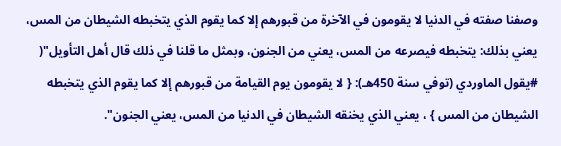وصفنا صفته في الدنيا لا يقومون في الآخرة من قبورهم إلا كما يقوم الذي يتخبطه الشيطان من المس، يعني بذلك: يتخبطه فيصرعه من المس، يعني من الجنون، وبمثل ما قلنا في ذلك قال أهل التأويل"(
#يقول الماوردي (توفي سنة 450هـ): { لا يقومون يوم القيامة من قبورهم إلا كما يقوم الذي يتخبطه الشيطان من المس } ، يعني الذي يخنقه الشيطان في الدنيا من المس، يعني الجنون".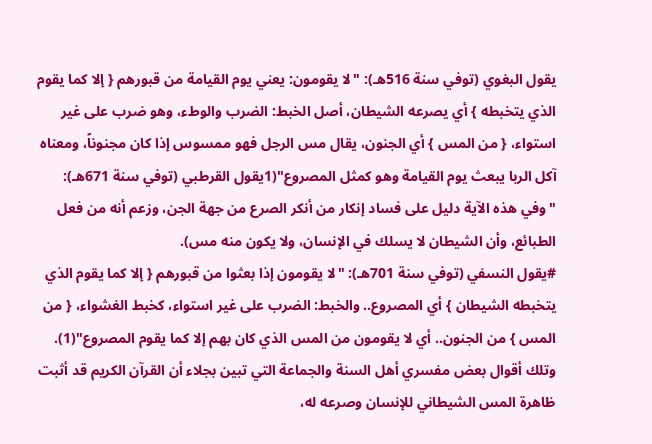يقول البغوي (توفي سنة 516هـ): "لا يقومون: يعني يوم القيامة من قبورهم { إلا كما يقوم الذي يتخبطه } أي يصرعه الشيطان، أصل الخبط: الضرب والوطء، وهو ضرب على غير استواء، { من المس } أي الجنون، يقال مس الرجل فهو ممسوس إذا كان مجنوناً، ومعناه آكل الربا يبعث يوم القيامة وهو كمثل المصروع"(1يقول القرطبي (توفي سنة 671هـ): "وفي هذه الآية دليل على فساد إنكار من أنكر الصرع من جهة الجن، وزعم أنه من فعل الطبائع، وأن الشيطان لا يسلك في الإنسان، ولا يكون منه مس).
#يقول النسفي (توفي سنة 701هـ): "لا يقومون إذا بعثوا من قبورهم { إلا كما يقوم الذي يتخبطه الشيطان } أي المصروع.. والخبط: الضرب على غير استواء، كخبط الغشواء، { من المس } من الجنون.. أي لا يقومون من المس الذي كان بهم إلا كما يقوم المصروع"(1).
وتلك أقوال بعض مفسري أهل السنة والجماعة التي تبين بجلاء أن القرآن الكريم قد أثبت ظاهرة المس الشيطاني للإنسان وصرعه له،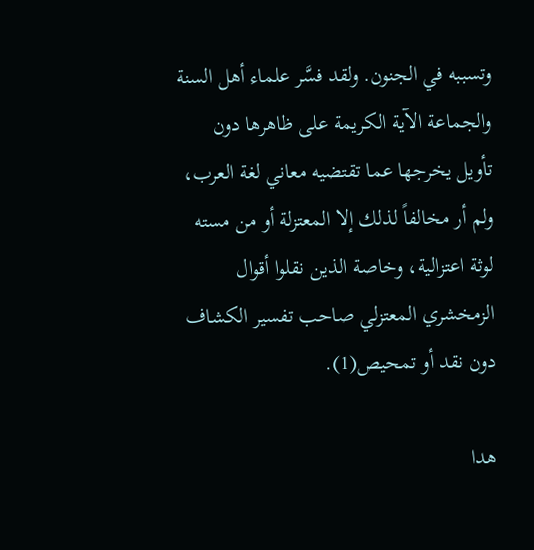وتسببه في الجنون. ولقد فسَّر علماء أهل السنة والجماعة الآية الكريمة على ظاهرها دون تأويل يخرجها عما تقتضيه معاني لغة العرب، ولم أر مخالفاً لذلك إلا المعتزلة أو من مسته لوثة اعتزالية، وخاصة الذين نقلوا أقوال الزمخشري المعتزلي صاحب تفسير الكشاف دون نقد أو تمحيص(1).

هدا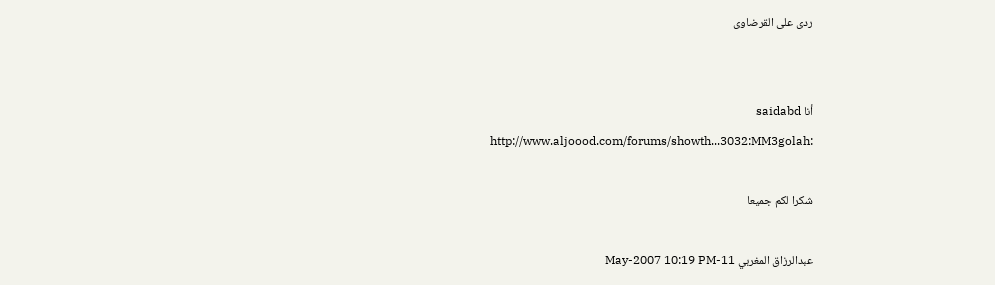ردى على القرضاوى


أنا saidabd
http://www.aljoood.com/forums/showth...3032:MM3golah:

شكرا لكم جميعا

عبدالرزاق المغربي 11-May-2007 10:19 PM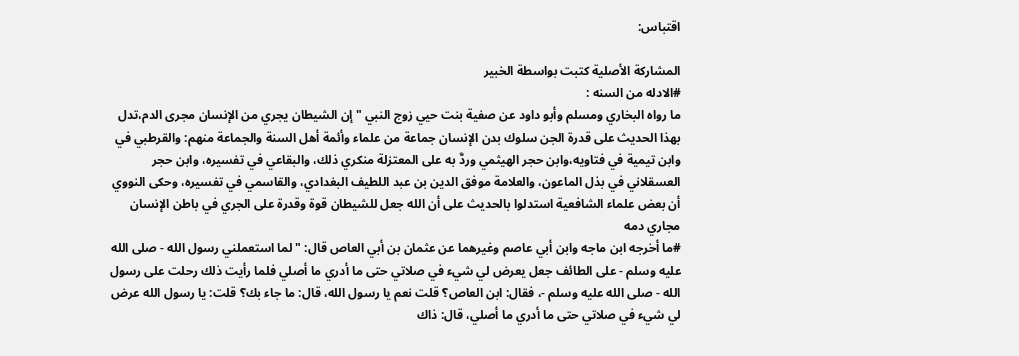اقتباس:

المشاركة الأصلية كتبت بواسطة الخبير
#الادله من السنه :
ما رواه البخاري ومسلم وأبو داود عن صفية بنت حيي زوج النبي "إن الشيطان يجري من الإنسان مجرى الدم،تدل بهذا الحديث على قدرة الجن سلوك بدن الإنسان جماعة من علماء وأئمة أهل السنة والجماعة منهم: والقرطبي في وابن تيمية في فتاويه،وابن حجر الهيثمي وردَّ به على المعتزلة منكري ذلك، والبقاعي في تفسيره، وابن حجر العسقلاني في بذل الماعون، والعلامة موفق الدين بن عبد اللطيف البغدادي، والقاسمي في تفسيره، وحكى النووي أن بعض علماء الشافعية استدلوا بالحديث على أن الله جعل للشيطان قوة وقدرة على الجري في باطن الإنسان مجاري دمه
#ما أخرجه ابن ماجه وابن أبي عاصم وغيرهما عن عثمان بن أبي العاص قال: "لما استعملني رسول الله - صلى الله عليه وسلم - على الطائف جعل يعرض لي شيء في صلاتي حتى ما أدري ما أصلي فلما رأيت ذلك رحلت على رسول الله - صلى الله عليه وسلم -، فقال: ابن العاص؟ قلت نعم يا رسول الله، قال: ما جاء بك؟ قلت: يا رسول الله عرض لي شيء في صلاتي حتى ما أدري ما أصلي، قال: ذاك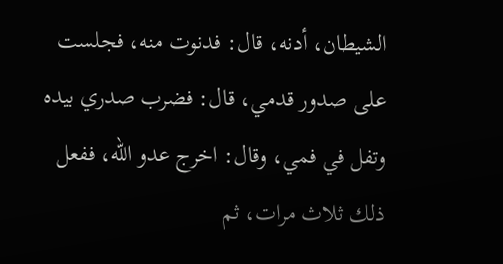الشيطان، أدنه، قال: فدنوت منه، فجلست على صدور قدمي، قال: فضرب صدري بيده وتفل في فمي، وقال: اخرج عدو الله، ففعل ذلك ثلاث مرات، ثم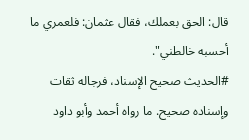قال: الحق بعملك، فقال عثمان: فلعمري ما أحسبه خالطني".
#الحديث صحيح الإسناد، فرجاله ثقات وإسناده صحيح. ما رواه أحمد وأبو داود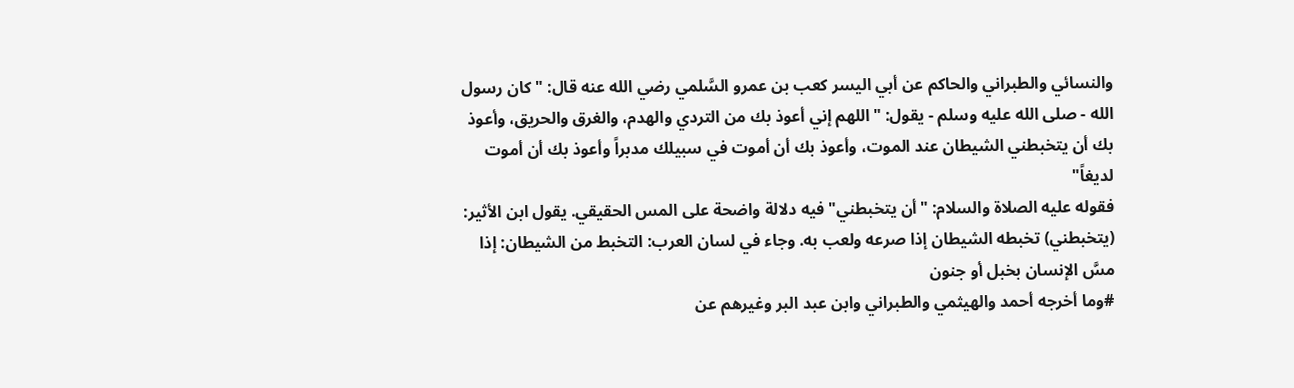والنسائي والطبراني والحاكم عن أبي اليسر كعب بن عمرو السَّلمي رضي الله عنه قال: "كان رسول الله - صلى الله عليه وسلم - يقول: "اللهم إني أعوذ بك من التردي والهدم، والغرق والحريق، وأعوذ بك أن يتخبطني الشيطان عند الموت، وأعوذ بك أن أموت في سبيلك مدبراً وأعوذ بك أن أموت لديغاً"
فقوله عليه الصلاة والسلام: "أن يتخبطني" فيه دلالة واضحة على المس الحقيقي. يقول ابن الأثير: (يتخبطني) تخبطه الشيطان إذا صرعه ولعب به. وجاء في لسان العرب: التخبط من الشيطان: إذا مسَّ الإنسان بخبل أو جنون
#وما أخرجه أحمد والهيثمي والطبراني وابن عبد البر وغيرهم عن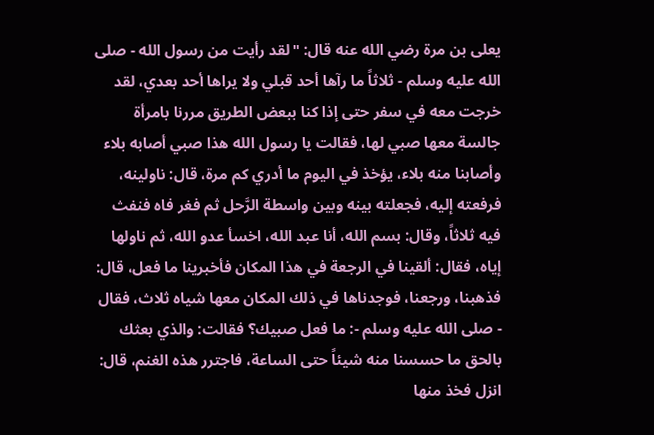يعلى بن مرة رضي الله عنه قال: "لقد رأيت من رسول الله - صلى الله عليه وسلم - ثلاثاً ما رآها أحد قبلي ولا يراها أحد بعدي، لقد خرجت معه في سفر حتى إذا كنا ببعض الطريق مررنا بامرأة جالسة معها صبي لها، فقالت يا رسول الله هذا صبي أصابه بلاء وأصابنا منه بلاء، يؤخذ في اليوم ما أدري كم مرة، قال: ناولينه، فرفعته إليه، فجعلته بينه وبين واسطة الرَّحل ثم فغر فاه فنفث فيه ثلاثاً، وقال: بسم الله، أنا عبد الله، اخسأ عدو الله، ثم ناولها إياه، فقال: ألقينا في الرجعة في هذا المكان فأخبرينا ما فعل، قال: فذهبنا، ورجعنا، فوجدناها في ذلك المكان معها شياه ثلاث، فقال - صلى الله عليه وسلم -: ما فعل صبيك؟ فقالت: والذي بعثك بالحق ما حسسنا منه شيئاً حتى الساعة، فاجترر هذه الغنم، قال: انزل فخذ منها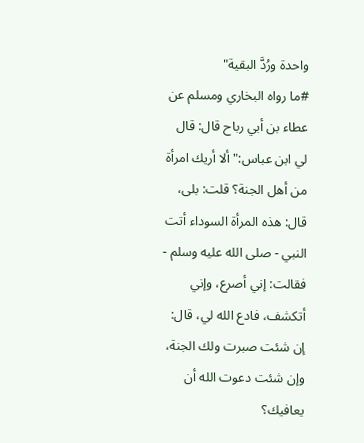واحدة ورُدَّ البقية"
#ما رواه البخاري ومسلم عن عطاء بن أبي رباح قال: قال لي ابن عباس:" ألا أريك امرأة من أهل الجنة؟ قلت: بلى، قال: هذه المرأة السوداء أتت النبي - صلى الله عليه وسلم - فقالت: إني أصرع، وإني أتكشف، فادع الله لي، قال: إن شئت صبرت ولك الجنة، وإن شئت دعوت الله أن يعافيك؟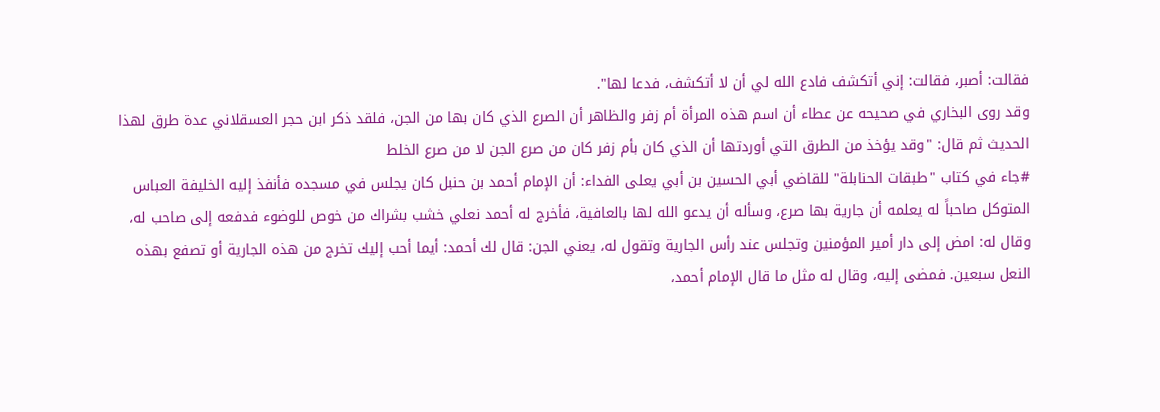فقالت: أصبر، فقالت: إني أتكشف فادع الله لي أن لا أتكشف، فدعا لها".
وقد روى البخاري في صحيحه عن عطاء أن اسم هذه المرأة أم زفر والظاهر أن الصرع الذي كان بها من الجن، فلقد ذكر ابن حجر العسقلاني عدة طرق لهذا الحديث ثم قال: "وقد يؤخذ من الطرق التي أوردتها أن الذي كان بأم زفر كان من صرع الجن لا من صرع الخلط
#جاء في كتاب "طبقات الحنابلة" للقاضي أبي الحسين بن أبي يعلى الفداء: أن الإمام أحمد بن حنبل كان يجلس في مسجده فأنفذ إليه الخليفة العباس المتوكل صاحباً له يعلمه أن جارية بها صرع، وسأله أن يدعو الله لها بالعافية، فأخرج له أحمد نعلي خشب بشراك من خوص للوضوء فدفعه إلى صاحب له، وقال له: امض إلى دار أمير المؤمنين وتجلس عند رأس الجارية وتقول له، يعني الجن: قال لك أحمد: أيما أحب إليك تخرج من هذه الجارية أو تصفع بهذه النعل سبعين. فمضى إليه، وقال له مثل ما قال الإمام أحمد،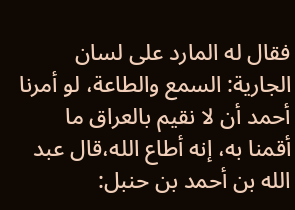فقال له المارد على لسان الجارية: السمع والطاعة، لو أمرنا أحمد أن لا نقيم بالعراق ما أقمنا به، إنه أطاع الله،قال عبد الله بن أحمد بن حنبل: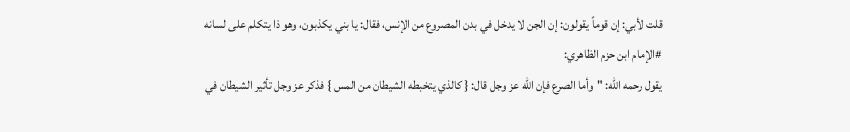قلت لأبي: إن قوماً يقولون: إن الجن لا يدخل في بدن المصروع من الإنس، فقال: يا بني يكذبون، وهو ذا يتكلم على لسانه
#الإمام ابن حزم الظاهري:
يقول رحمه الله: "وأما الصرع فإن الله عز وجل قال: { كالذي يتخبطه الشيطان من المس } فذكر عز وجل تأثير الشيطان في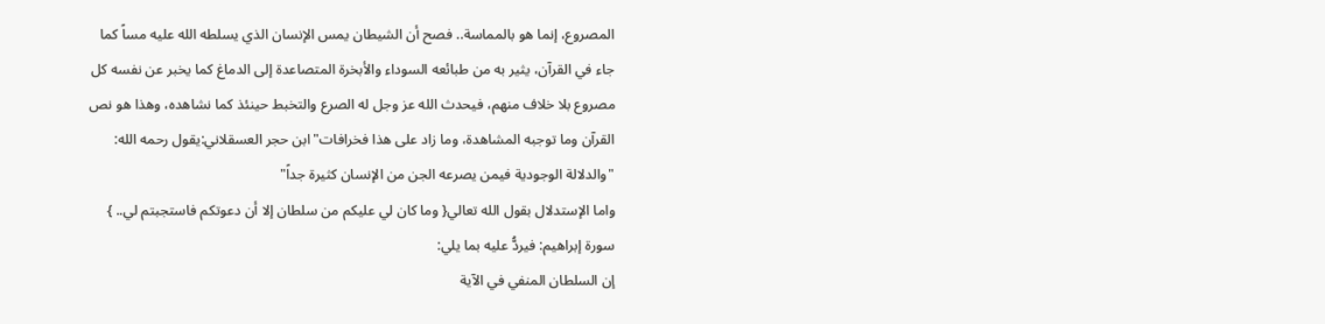المصروع، إنما هو بالمماسة.. فصح أن الشيطان يمس الإنسان الذي يسلطه الله عليه مساً كما جاء في القرآن، يثير به من طبائعه السوداء والأبخرة المتصاعدة إلى الدماغ كما يخبر عن نفسه كل مصروع بلا خلاف منهم، فيحدث الله عز وجل له الصرع والتخبط حينئذ كما نشاهده، وهذا هو نص القرآن وما توجبه المشاهدة، وما زاد على هذا فخرافات"ابن حجر العسقلاني:يقول رحمه الله: "والدلالة الوجودية فيمن يصرعه الجن من الإنسان كثيرة جداً"
واما الإستدلال بقول الله تعالي{ وما كان لي عليكم من سلطان إلا أن دعوتكم فاستجبتم لي.. } سورة إبراهيم: فيردُّ عليه بما يلي:
إن السلطان المنفي في الآية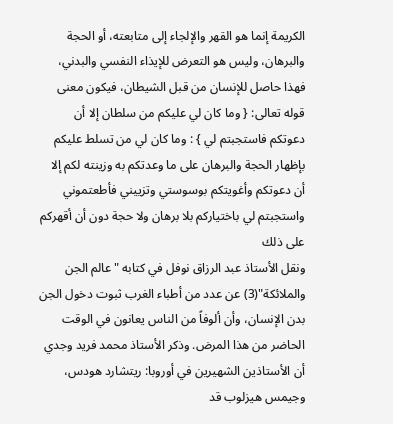الكريمة إنما هو القهر والإلجاء إلى متابعته، أو الحجة والبرهان، وليس هو التعرض للإيذاء النفسي والبدني، فهذا حاصل للإنسان من قبل الشيطان، فيكون معنى قوله تعالى: { وما كان لي عليكم من سلطان إلا أن دعوتكم فاستجبتم لي } : وما كان لي من تسلط عليكم بإظهار الحجة والبرهان على ما وعدتكم به وزينته لكم إلا أن دعوتكم وأغويتكم بوسوستي وتزييني فأطعتموني واستجبتم لي باختياركم بلا برهان ولا حجة دون أن أقهركم على ذلك
ونقل الأستاذ عبد الرزاق نوفل في كتابه "عالم الجن والملائكة"(3) عن عدد من أطباء الغرب ثبوت دخول الجن بدن الإنسان، وأن ألوفاً من الناس يعانون في الوقت الحاضر من هذا المرض. وذكر الأستاذ محمد فريد وجدي أن الأستاذين الشهيرين في أوروبا: ريتشارد هودس، وجيمس هيزلوب قد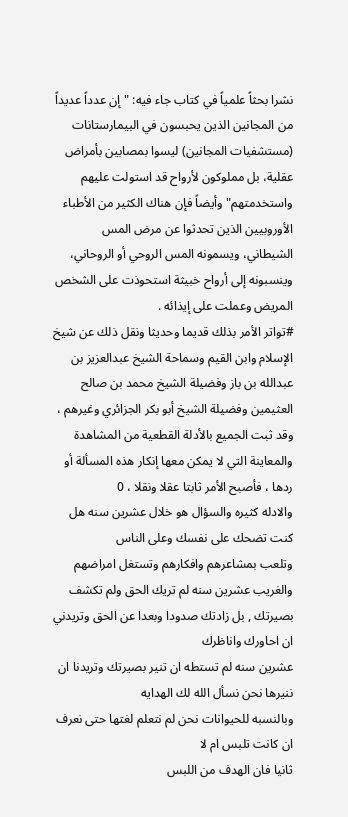نشرا بحثاً علمياً في كتاب جاء فيه: "إن عدداً عديداً من المجانين الذين يحبسون في البيمارستانات (مستشفيات المجانين) ليسوا بمصابين بأمراض عقلية، بل مملوكون لأرواح قد استولت عليهم واستخدمتهم"وأيضاً فإن هناك الكثير من الأطباء الأوروبيين الذين تحدثوا عن مرض المس الشيطاني، ويسمونه المس الروحي أو الروحاني، وينسبونه إلى أرواح خبيثة استحوذت على الشخص المريض وعملت على إيذائه .
#تواتر الأمر بذلك قديما وحديثا ونقل ذلك عن شيخ الإسلام وابن القيم وسماحة الشيخ عبدالعزيز بن عبدالله بن باز وفضيلة الشيخ محمد بن صالح العثيمين وفضيلة الشيخ أبو بكر الجزائري وغيرهم ، وقد ثبت الجميع بالأدلة القطعية من المشاهدة والمعاينة التي لا يمكن معها إنكار هذه المسألة أو ردها ، فأصبح الأمر ثابتا عقلا ونقلا ، 0
والادله كثيره والسؤال هو خلال عشرين سنه هل كنت تضحك على نفسك وعلى الناس
وتلعب بمشاعرهم وافكارهم وتستغل امراضهم
والغريب عشرين سنه لم تريك الحق ولم تكشف بصيرتك , بل زادتك صدودا وبعدا عن الحق وتريدني ان احاورك واناظرك
عشرين سنه لم تستطه ان تنير بصيرتك وتريدنا ان ننيرها نحن نسأل الله لك الهدايه
وبالنسبه للحيوانات نحن لم نتعلم لغتها حتى نعرف ان كانت تلبس ام لا
ثانيا فان الهدف من اللبس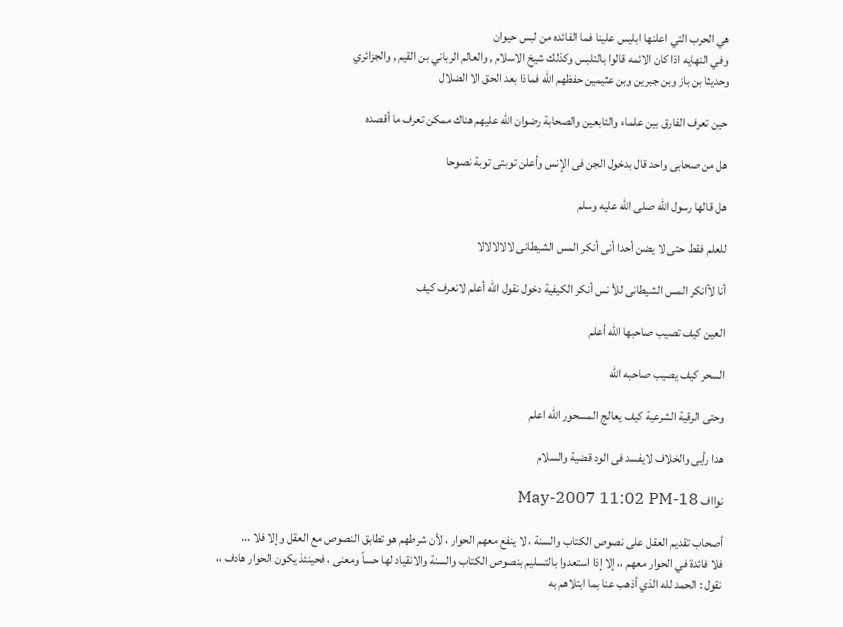هي الحرب التي اعلنها ابليس علينا فما الفائده من لبس حيوان
وفي النهايه اذا كان الائمه قالوا بالتلبس وكذلك شيخ الاسلام , والعالم الرباني بن القيم , والجزائري
وحديثا بن باز وبن جبرين وبن عثيمين حفظهم الله فماذا بعد الحق الا الضلال

حين تعرف الفارق بين علماء والتابعين والصحابة رضوان الله عليهم هناك ممكن تعرف ما أقصده

هل من صحابى واحد قال بدخول الجن فى الإنس وأعلن توبتى توبة نصوحا

هل قالها رسول الله صلى الله عليه وسلم

للعلم فقط حتى لا يضن أحدا أنى أنكر المس الشيطانى لالالالالا

أنا لآانكر المس الشيطانى للأ نس أنكر الكيفية دخول نقول الله أعلم لانعرف كيف

العين كيف تصيب صاحبها الله أعلم

السحر كيف يصيب صاحبه الله

وحتى الرقية الشرعية كيف يعالج المسحور الله اعلم

هدا رأيى والخلاف لايفسد فى الود قضية والسلام

نوااف 18-May-2007 11:02 PM

أصحاب تقديم العقل على نصوص الكتاب والسنة ، لا ينفع معهم الحوار ، لأن شرطهم هو تطابق النصوص مع العقل وإلا فلا ...
فلا فائدة في الحوار معهم ،، إلا إذا استعدوا بالتسليم بنصوص الكتاب والسنة والانقياد لها حساً ومعنى ، فحينئذ يكون الحوار هادف ،،
نقول : الحمد لله الذي أذهب عنا بما ابتلاهم به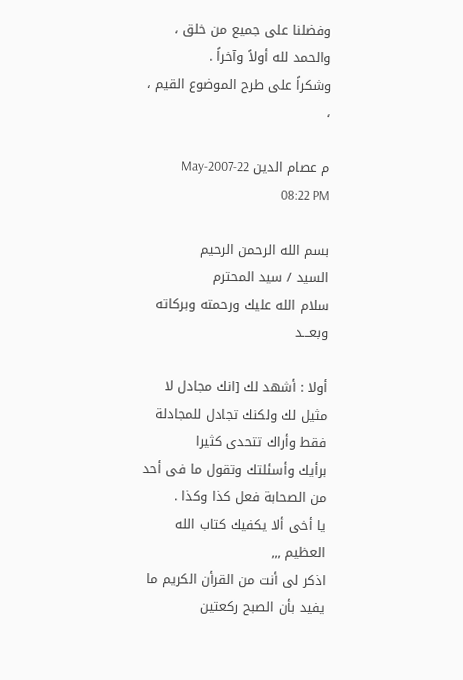وفضلنا على جميع من خلق ، والحمد لله أولاً وآخراً .
وشكراً على طرح الموضوع القيم ، ،

م عصام الدين 22-May-2007 08:22 PM

بسم الله الرحمن الرحيم
السيد / سيد المحترم
سلام الله عليك ورحمته وبركاته
وبعـــد

أولا : أشهد لك [انك مجادل لا مثيل لك ولكنك تجادل للمجادلة فقط وأراك تتحدى كثيرا
برأيك وأسئلتك وتقول ما فى أحد من الصحابة فعل كذا وكذا .
يا أخى ألا يكفيك كتاب الله العظيم ,,,
اذكر لى أنت من القرأن الكريم ما يفيد بأن الصبح ركعتين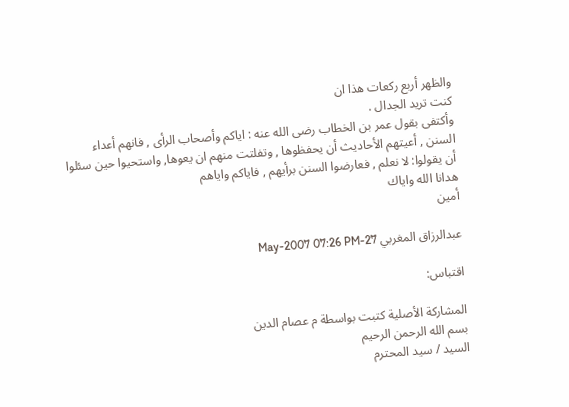والظهر أربع ركعات هذا ان
كنت تريد الجدال .
وأكتفى بقول عمر بن الخطاب رضى الله عنه : اياكم وأصحاب الرأى , فانهم أعداء
السنن , أعيتهم الأحاديث أن يحفظوها , وتفلتت منهم ان يعوها, واستحيوا حين سئلوا
أن يقولوا: لا نعلم , فعارضوا السنن برأيهم , فاياكم واياهم
هدانا الله واياك
أمين

عبدالرزاق المغربي 27-May-2007 07:26 PM

اقتباس:

المشاركة الأصلية كتبت بواسطة م عصام الدين
بسم الله الرحمن الرحيم
السيد / سيد المحترم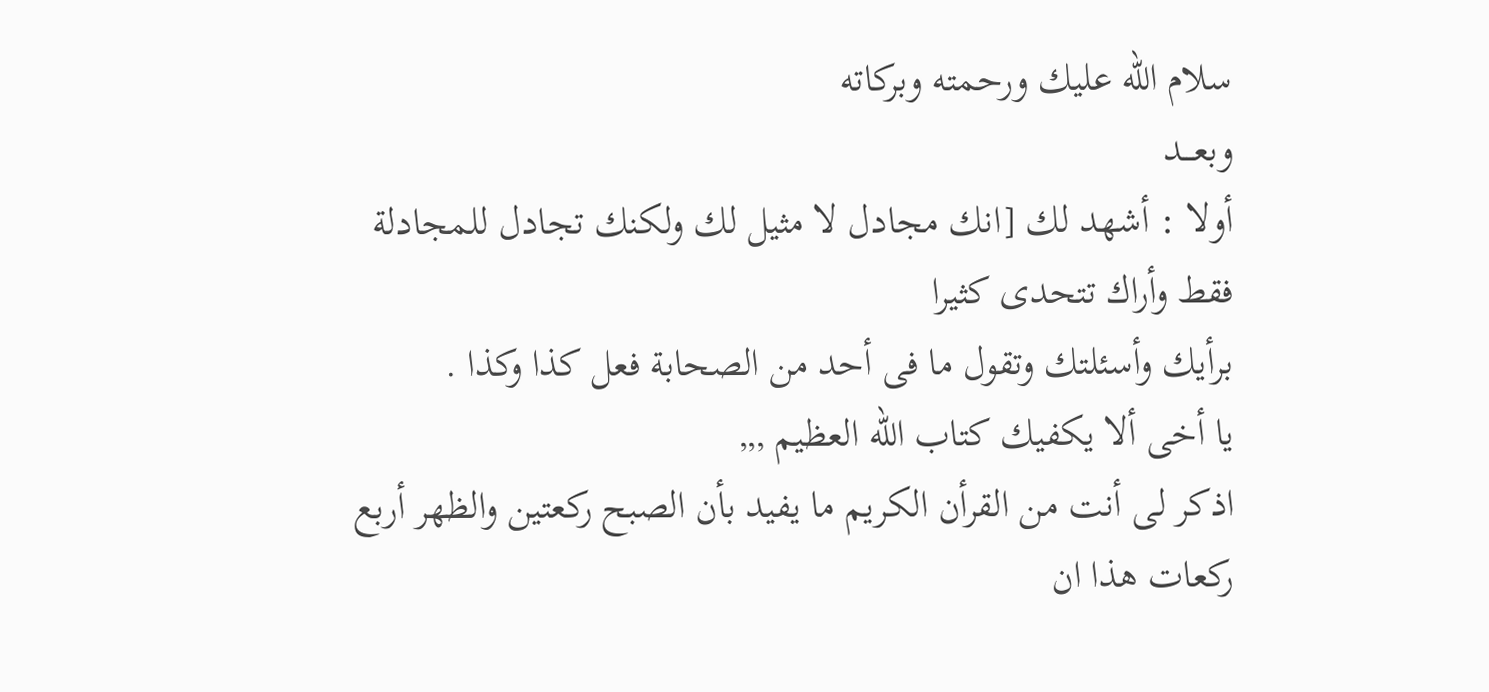سلام الله عليك ورحمته وبركاته
وبعـــد
أولا : أشهد لك [انك مجادل لا مثيل لك ولكنك تجادل للمجادلة فقط وأراك تتحدى كثيرا
برأيك وأسئلتك وتقول ما فى أحد من الصحابة فعل كذا وكذا .
يا أخى ألا يكفيك كتاب الله العظيم ,,,
اذكر لى أنت من القرأن الكريم ما يفيد بأن الصبح ركعتين والظهر أربع ركعات هذا ان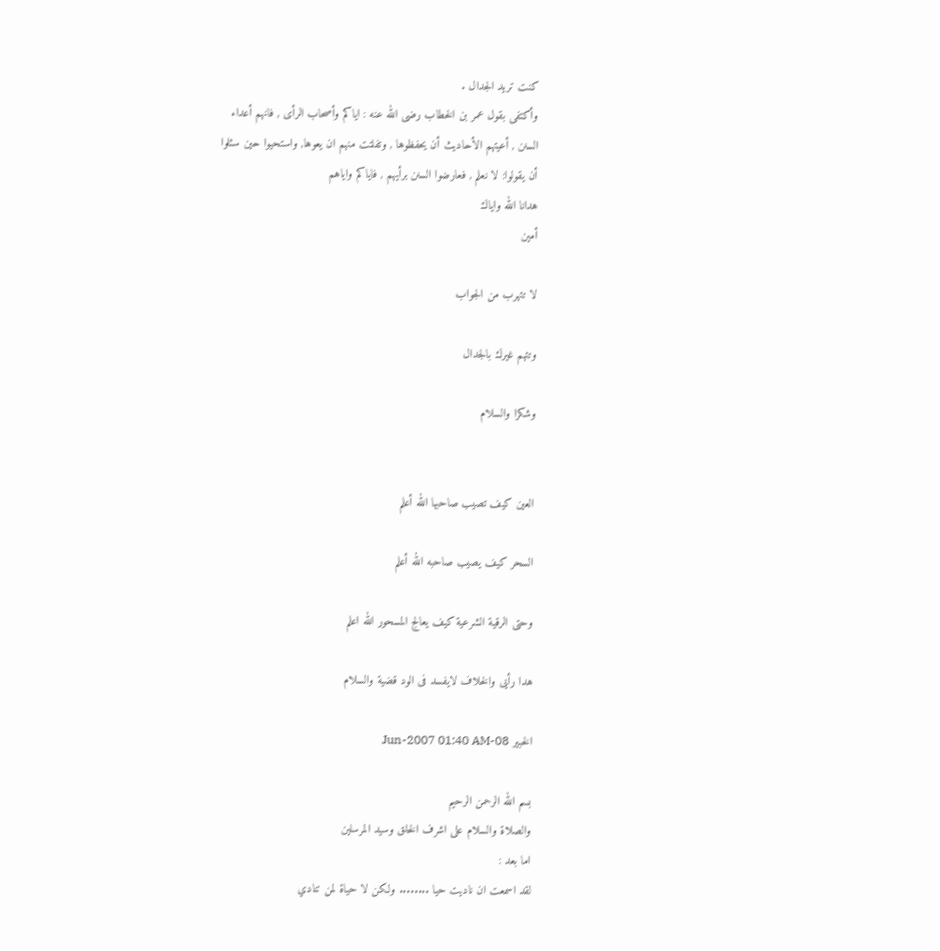كنت تريد الجدال .
وأكتفى بقول عمر بن الخطاب رضى الله عنه : اياكم وأصحاب الرأى , فانهم أعداء
السنن , أعيتهم الأحاديث أن يحفظوها , وتفلتت منهم ان يعوها, واستحيوا حين سئلوا
أن يقولوا: لا نعلم , فعارضوا السنن برأيهم , فاياكم واياهم
هدانا الله واياك
أمين

لا تتهرب من الجواب

وتتهم غيرك بالجدال

وشكرا والسلام


العين كيف تصيب صاحبها الله أعلم

السحر كيف يصيب صاحبه الله أعلم

وحتى الرقية الشرعية كيف يعالج المسحور الله اعلم

هدا رأيى والخلاف لايفسد فى الود قضية والسلام

الخبير 08-Jun-2007 01:40 AM

بسم الله الرحمن الرحيم
والصلاة والسلام على اشرف الخلق وسيد المرسلين
اما بعد :
لقد اسمعت ان ناديت حيا ........ ولكن لا حياة لمن تنادي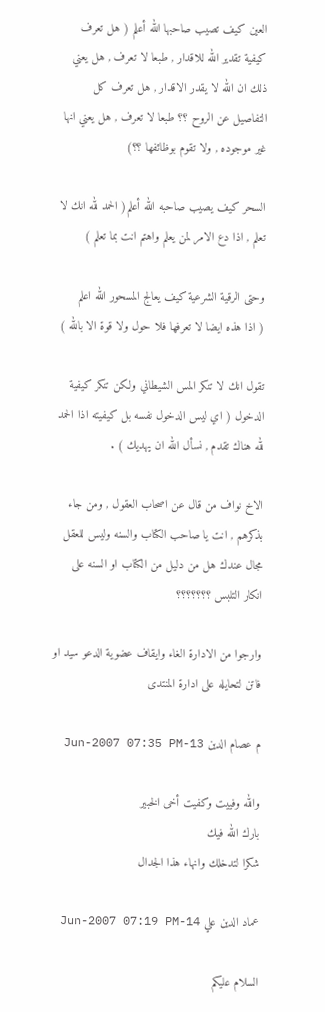العين كيف تصيب صاحبها الله أعلم ( هل تعرف كيفية تقدير الله للاقدار , طبعا لا تعرف , هل يعني ذلك ان الله لا يقدر الاقدار , هل تعرف كل التفاصيل عن الروح ؟؟ طبعا لا تعرف , هل يعني انها غير موجوده , ولا تقوم بوظائفها ؟؟)

السحر كيف يصيب صاحبه الله أعلم( الحمد لله انك لا تعلم , اذا دع الامر لمن يعلم واهتم انت بما تعلم )

وحتى الرقية الشرعية كيف يعالج المسحور الله اعلم
( اذا هذه ايضا لا تعرفها فلا حول ولا قوة الا بالله )

تقول انك لا تنكر المس الشيطاني ولكن تنكر كيفية الدخول ( اي ليس الدخول نفسه بل كيفيته اذا الحمد لله هناك تقدم , نسأل الله ان يهديك ) .

الاخ نواف من قال عن اصحاب العقول , ومن جاء بذكرهم , انت يا صاحب الكتاب والسنه وليس للعقل مجال عندك هل من دليل من الكتاب او السنه على انكار التلبس ؟؟؟؟؟؟؟

وارجوا من الادارة الغاء وايقاف عضوية الدعو سيد او فاتن لتحايله على ادارة المنتدى

م عصام الدين 13-Jun-2007 07:35 PM

والله وفييت وكفيت أخى الخبير
بارك الله فيك
شكرا لتدخلك وانهاء هذا الجدال

عماد الدين علي 14-Jun-2007 07:19 PM

السلام عليكم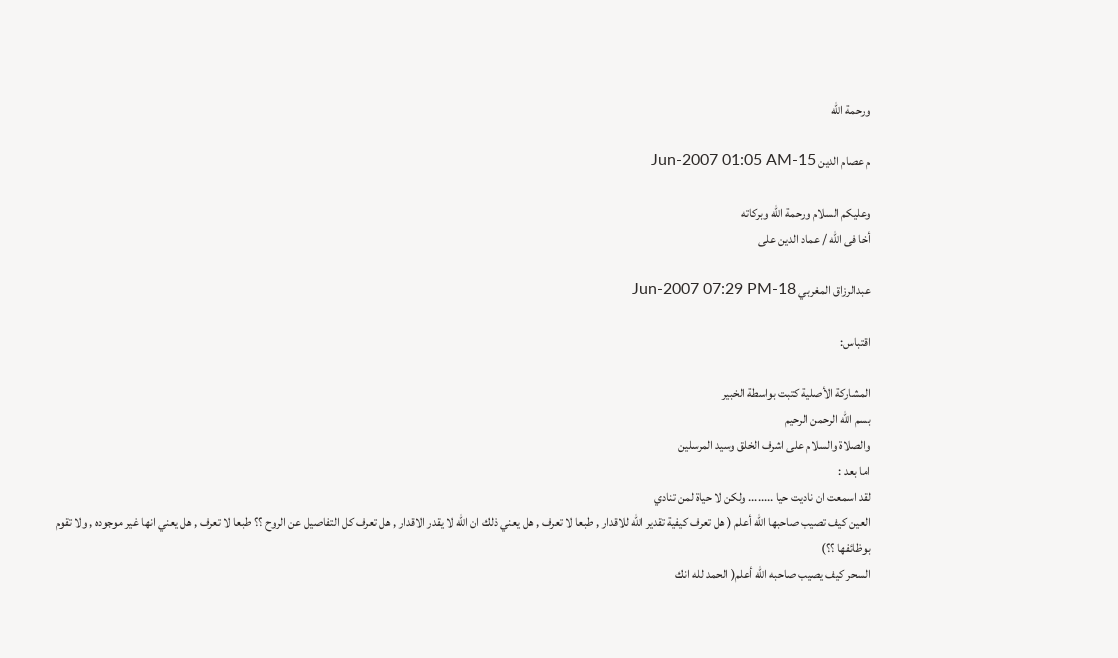ورحمة الله

م عصام الدين 15-Jun-2007 01:05 AM

وعليكم السلام ورحمة الله وبركاته
أخا فى الله / عماد الدين على

عبدالرزاق المغربي 18-Jun-2007 07:29 PM

اقتباس:

المشاركة الأصلية كتبت بواسطة الخبير
بسم الله الرحمن الرحيم
والصلاة والسلام على اشرف الخلق وسيد المرسلين
اما بعد :
لقد اسمعت ان ناديت حيا ........ ولكن لا حياة لمن تنادي
العين كيف تصيب صاحبها الله أعلم ( هل تعرف كيفية تقدير الله للاقدار , طبعا لا تعرف , هل يعني ذلك ان الله لا يقدر الاقدار , هل تعرف كل التفاصيل عن الروح ؟؟ طبعا لا تعرف , هل يعني انها غير موجوده , ولا تقوم بوظائفها ؟؟)
السحر كيف يصيب صاحبه الله أعلم( الحمد لله انك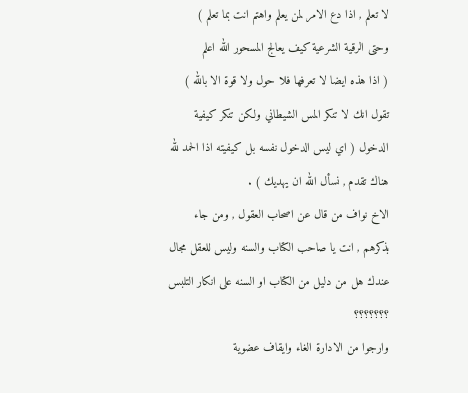لا تعلم , اذا دع الامر لمن يعلم واهتم انت بما تعلم )
وحتى الرقية الشرعية كيف يعالج المسحور الله اعلم
( اذا هذه ايضا لا تعرفها فلا حول ولا قوة الا بالله )
تقول انك لا تنكر المس الشيطاني ولكن تنكر كيفية الدخول ( اي ليس الدخول نفسه بل كيفيته اذا الحمد لله هناك تقدم , نسأل الله ان يهديك ) .
الاخ نواف من قال عن اصحاب العقول , ومن جاء بذكرهم , انت يا صاحب الكتاب والسنه وليس للعقل مجال عندك هل من دليل من الكتاب او السنه على انكار التلبس ؟؟؟؟؟؟؟
وارجوا من الادارة الغاء وايقاف عضوية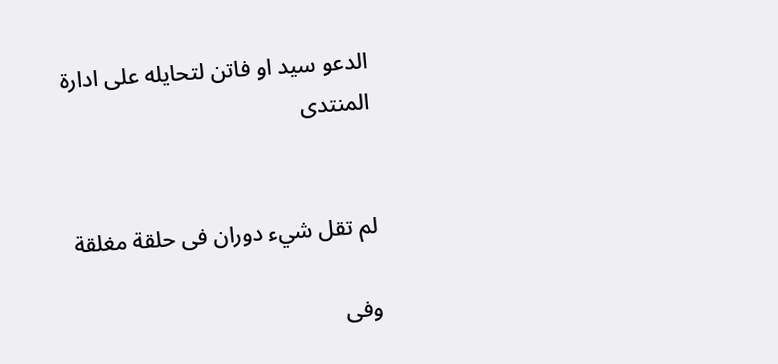الدعو سيد او فاتن لتحايله على ادارة المنتدى


لم تقل شيء دوران فى حلقة مغلقة

وفى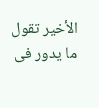الأخير تقول ما يدور فى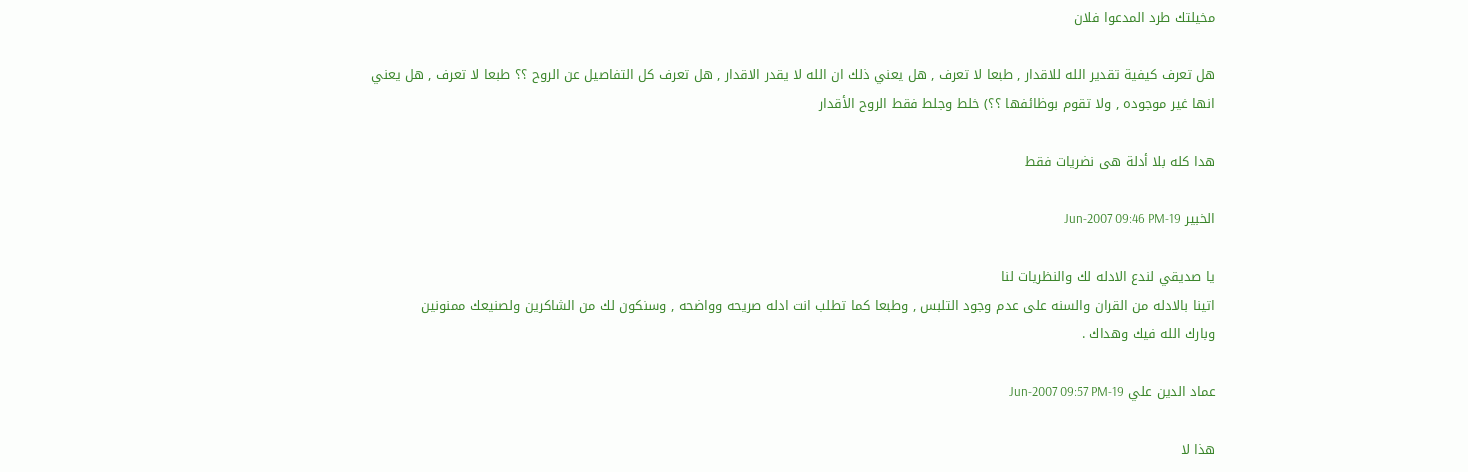مخيلتك طرد المدعوا فلان

هل تعرف كيفية تقدير الله للاقدار , طبعا لا تعرف , هل يعني ذلك ان الله لا يقدر الاقدار , هل تعرف كل التفاصيل عن الروح ؟؟ طبعا لا تعرف , هل يعني انها غير موجوده , ولا تقوم بوظائفها ؟؟) خلط وجلط فقط الروح الأقدار

هدا كله بلا أدلة هى نضريات فقط

الخبير 19-Jun-2007 09:46 PM

يا صديقي لندع الادله لك والنظريات لنا
اتينا بالادله من القران والسنه على عدم وجود التلبس , وطبعا كما تطلب انت ادله صريحه وواضحه , وسنكون لك من الشاكرين ولصنيعك ممنونين
وبارك الله فيك وهداك .

عماد الدين علي 19-Jun-2007 09:57 PM

هذا لا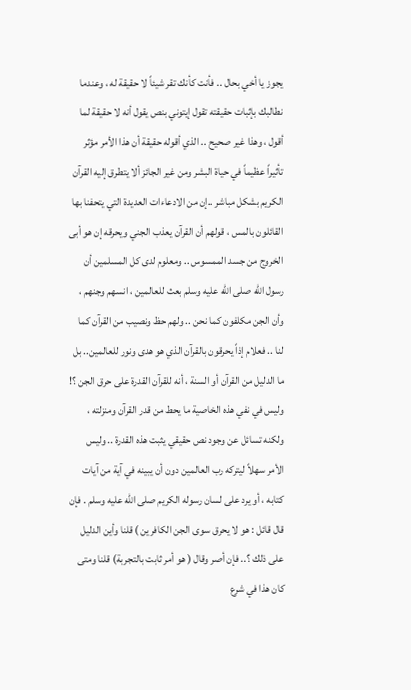يجوز يا أخي بحال .. فأنت كأنك تقر شيئاً لا حقيقة له ، وعندما نطالبك بإثبات حقيقته تقول إيتوني بنص يقول أنه لا حقيقة لما أقول ، وهذا غير صحيح .. الذي أقوله حقيقة أن هذا الأمر مؤثر تأثيراً عظيماً في حياة البشر ومن غير الجائز ألا يتطرق إليه القرآن الكريم بشكل مباشر ..إن من الادعاءات العديدة التي يتحفنا بها القائلون بالمس ، قولهم أن القرآن يعذب الجني ويحرقه إن هو أبى الخروج من جسد الممسوس .. ومعلوم لدى كل المسلمين أن رسول الله صلى الله عليه وسلم بعث للعالمين ، انسهم وجنهم ، وأن الجن مكلفون كما نحن .. ولهم حظ ونصيب من القرآن كما لنا .. فعلام إذاً يحرقون بالقرآن الذي هو هدى ونور للعالمين.. بل ما الدليل من القرآن أو السنة ، أنه للقرآن القدرة على حرق الجن ؟!
وليس في نفي هذه الخاصية ما يحط من قدر القرآن ومنزلته ، ولكنه تسائل عن وجود نص حقيقي يثبت هذه القدرة .. وليس الأمر سهلاً ليتركه رب العالمين دون أن يبينه في آية من آيات كتابه ، أو يرد على لسان رسوله الكريم صلى الله عليه وسلم . فإن قال قائل : هو لا يحرق سوى الجن الكافرين ) قلنا وأين الدليل على ذلك ؟.. فإن أصر وقال ( هو أمر ثابت بالتجربة) قلنا ومتى كان هذا في شرع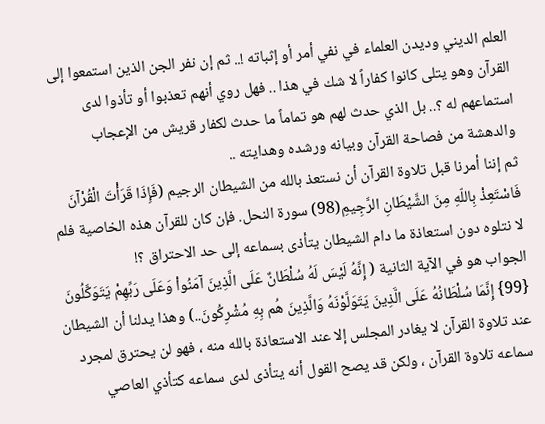العلم الديني وديدن العلماء في نفي أمر أو إثباته !.. ثم إن نفر الجن الذين استمعوا إلى القرآن وهو يتلى كانوا كفاراً لا شك في هذا .. فهل روي أنهم تعذبوا أو تأذوا لدى استماعهم له ؟.. بل الذي حدث لهم هو تماماً ما حدث لكفار قريش من الإعجاب والدهشة من فصاحة القرآن وبيانه ورشده وهدايته ..
ثم إننا أمرنا قبل تلاوة القرآن أن نستعذ بالله من الشيطان الرجيم (فَإِذَا قَرَأْتَ الْقُرْآنَ فَاسْتَعِذْ بِاللّهِ مِنَ الشَّيْطَانِ الرَّجِيمِ(98) سورة النحل. فإن كان للقرآن هذه الخاصية فلم لا نتلوه دون استعاذة ما دام الشيطان يتأذى بسماعه إلى حد الاحتراق ؟!
الجواب هو في الآية الثانية ( إِنَّهُ لَيْسَ لَهُ سُلْطَانٌ عَلَى الَّذِينَ آمَنُواْ وَعَلَى رَبِّهِمْ يَتَوَكَّلُونَ {99} إِنَّمَا سُلْطَانُهُ عَلَى الَّذِينَ يَتَوَلَّوْنَهُ وَالَّذِينَ هُم بِهِ مُشْرِكُونَ..) وهذا يدلنا أن الشيطان عند تلاوة القرآن لا يغادر المجلس إلا عند الاستعاذة بالله منه ، فهو لن يحترق لمجرد سماعه تلاوة القرآن ، ولكن قد يصح القول أنه يتأذى لدى سماعه كتأذي العاصي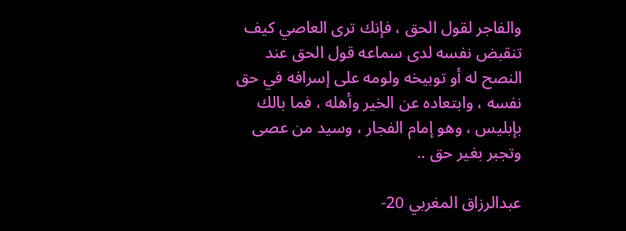والفاجر لقول الحق ، فإنك ترى العاصي كيف تنقبض نفسه لدى سماعه قول الحق عند النصح له أو توبيخه ولومه على إسرافه في حق نفسه ، وابتعاده عن الخير وأهله ، فما بالك بإبليس ، وهو إمام الفجار ، وسيد من عصى وتجبر بغير حق ..

عبدالرزاق المغربي 20-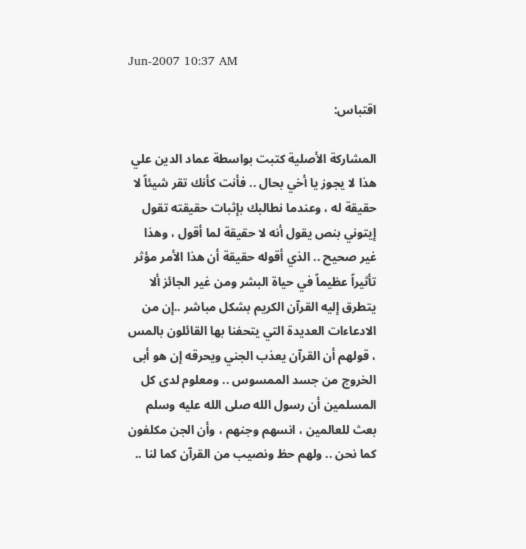Jun-2007 10:37 AM

اقتباس:

المشاركة الأصلية كتبت بواسطة عماد الدين علي
هذا لا يجوز يا أخي بحال .. فأنت كأنك تقر شيئاً لا حقيقة له ، وعندما نطالبك بإثبات حقيقته تقول إيتوني بنص يقول أنه لا حقيقة لما أقول ، وهذا غير صحيح .. الذي أقوله حقيقة أن هذا الأمر مؤثر تأثيراً عظيماً في حياة البشر ومن غير الجائز ألا يتطرق إليه القرآن الكريم بشكل مباشر ..إن من الادعاءات العديدة التي يتحفنا بها القائلون بالمس ، قولهم أن القرآن يعذب الجني ويحرقه إن هو أبى الخروج من جسد الممسوس .. ومعلوم لدى كل المسلمين أن رسول الله صلى الله عليه وسلم بعث للعالمين ، انسهم وجنهم ، وأن الجن مكلفون كما نحن .. ولهم حظ ونصيب من القرآن كما لنا ..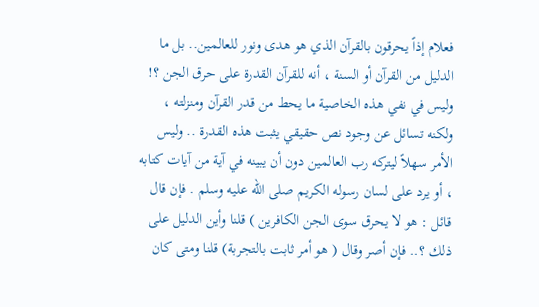فعلام إذاً يحرقون بالقرآن الذي هو هدى ونور للعالمين.. بل ما الدليل من القرآن أو السنة ، أنه للقرآن القدرة على حرق الجن ؟!
وليس في نفي هذه الخاصية ما يحط من قدر القرآن ومنزلته ، ولكنه تسائل عن وجود نص حقيقي يثبت هذه القدرة .. وليس الأمر سهلاً ليتركه رب العالمين دون أن يبينه في آية من آيات كتابه ، أو يرد على لسان رسوله الكريم صلى الله عليه وسلم . فإن قال قائل : هو لا يحرق سوى الجن الكافرين ) قلنا وأين الدليل على ذلك ؟.. فإن أصر وقال ( هو أمر ثابت بالتجربة) قلنا ومتى كان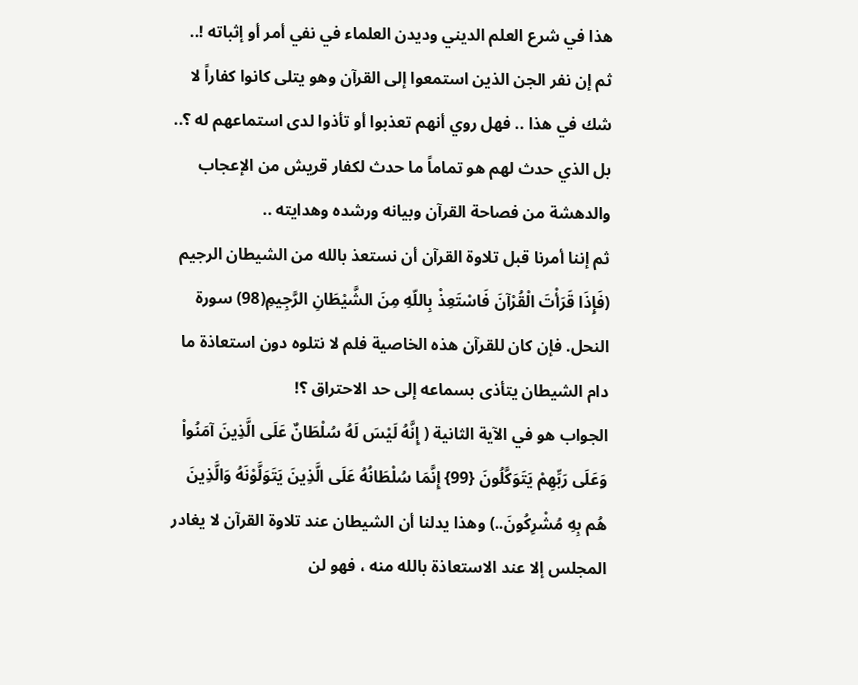هذا في شرع العلم الديني وديدن العلماء في نفي أمر أو إثباته !.. ثم إن نفر الجن الذين استمعوا إلى القرآن وهو يتلى كانوا كفاراً لا شك في هذا .. فهل روي أنهم تعذبوا أو تأذوا لدى استماعهم له ؟.. بل الذي حدث لهم هو تماماً ما حدث لكفار قريش من الإعجاب والدهشة من فصاحة القرآن وبيانه ورشده وهدايته ..
ثم إننا أمرنا قبل تلاوة القرآن أن نستعذ بالله من الشيطان الرجيم (فَإِذَا قَرَأْتَ الْقُرْآنَ فَاسْتَعِذْ بِاللّهِ مِنَ الشَّيْطَانِ الرَّجِيمِ(98) سورة النحل. فإن كان للقرآن هذه الخاصية فلم لا نتلوه دون استعاذة ما دام الشيطان يتأذى بسماعه إلى حد الاحتراق ؟!
الجواب هو في الآية الثانية ( إِنَّهُ لَيْسَ لَهُ سُلْطَانٌ عَلَى الَّذِينَ آمَنُواْ وَعَلَى رَبِّهِمْ يَتَوَكَّلُونَ {99} إِنَّمَا سُلْطَانُهُ عَلَى الَّذِينَ يَتَوَلَّوْنَهُ وَالَّذِينَ هُم بِهِ مُشْرِكُونَ..) وهذا يدلنا أن الشيطان عند تلاوة القرآن لا يغادر المجلس إلا عند الاستعاذة بالله منه ، فهو لن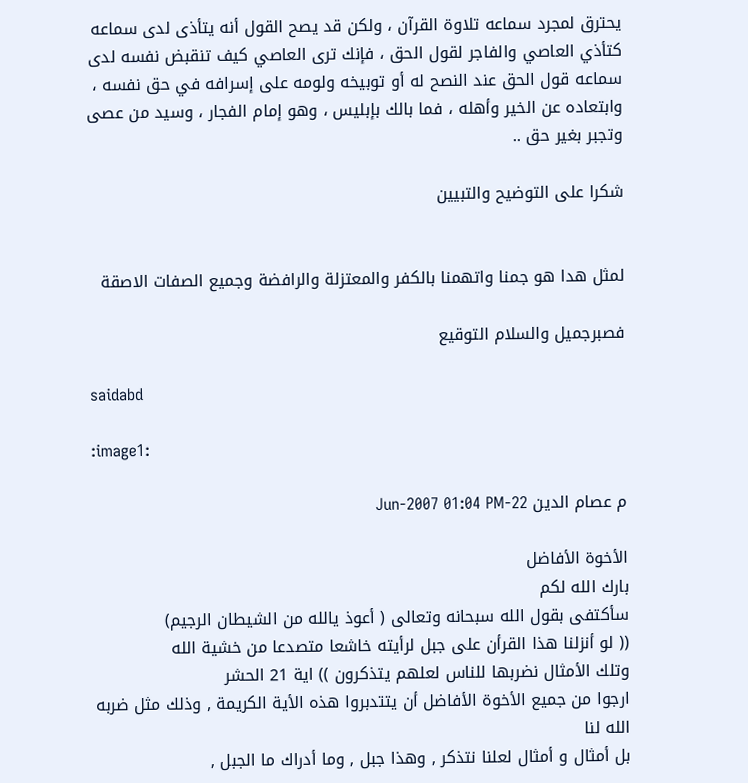يحترق لمجرد سماعه تلاوة القرآن ، ولكن قد يصح القول أنه يتأذى لدى سماعه كتأذي العاصي والفاجر لقول الحق ، فإنك ترى العاصي كيف تنقبض نفسه لدى سماعه قول الحق عند النصح له أو توبيخه ولومه على إسرافه في حق نفسه ، وابتعاده عن الخير وأهله ، فما بالك بإبليس ، وهو إمام الفجار ، وسيد من عصى وتجبر بغير حق ..

شكرا على التوضيح والتبيين


لمثل هدا هو جمنا واتهمنا بالكفر والمعتزلة والرافضة وجميع الصفات الاصقة

فصبرجميل والسلام التوقيع

saidabd

:image1:

م عصام الدين 22-Jun-2007 01:04 PM

الأخوة الأفاضل
بارك الله لكم
سأكتفى بقول الله سبحانه وتعالى ( أعوذ يالله من الشيطان الرجيم)
(( لو أنزلنا هذا القرأن على جبل لرأيته خاشعا متصدعا من خشية الله
وتلك الأمثال نضربها للناس لعلهم يتذكرون )) اية 21 الحشر
ارجوا من جميع الأخوة الأفاضل أن يتتدبروا هذه الأية الكريمة , وذلك مثل ضربه الله لنا
بل أمثال و أمثال لعلنا نتذكر , وهذا جبل , وما أدراك ما الجبل ,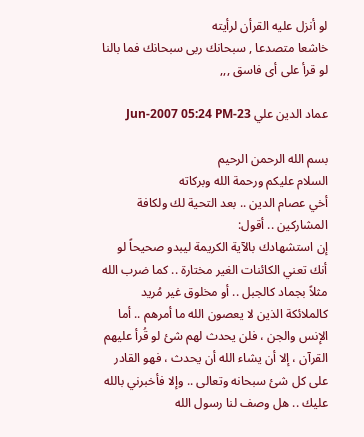لو أنزل عليه القرأن لرأيته
خاشعا متصدعا , سبحانك ربى سبحانك فما بالنا لو قرأ على أى فاسق ,,,

عماد الدين علي 23-Jun-2007 05:24 PM

بسم الله الرحمن الرحيم
السلام عليكم ورحمة الله وبركاته
أخي عصام الدين .. بعد التحية لك ولكافة المشاركين .. أقول:
إن استشهادك بالآية الكريمة ليبدو صحيحاً لو أنك تعني الكائنات الغير مختارة .. كما ضرب الله مثلاً بجماد كالجبل .. أو مخلوق غير مُريد كالملائكة الذين لا يعصون الله ما أمرهم .. أما الإنس والجن ، فلن يحدث لهم شئ لو قُرأ عليهم القرآن ، إلا أن يشاء الله أن يحدث ، فهو القادر على كل شئ سبحانه وتعالى .. وإلا فأخبرني بالله عليك .. هل وصف لنا رسول الله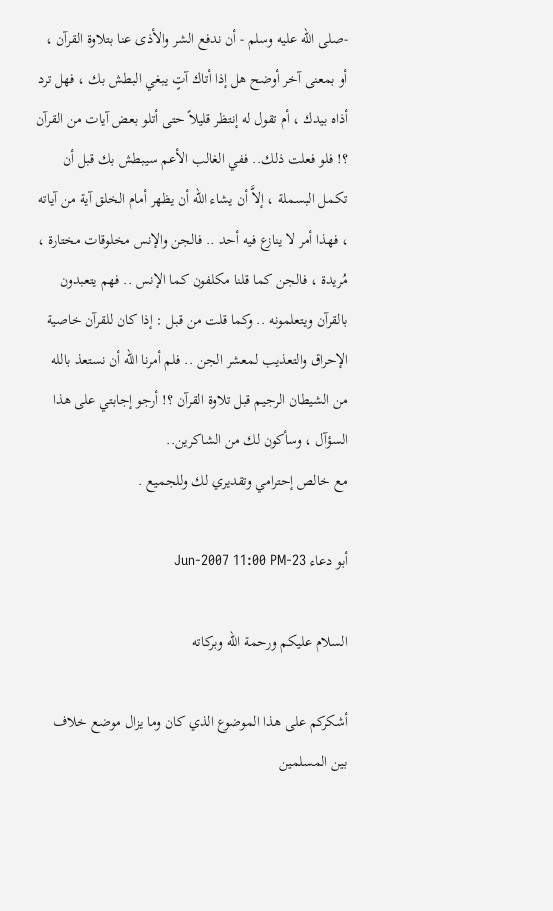-صلى الله عليه وسلم - أن ندفع الشر والأذى عنا بتلاوة القرآن ، أو بمعنى آخر أوضح هل إذا أتاك آتٍ يبغي البطش بك ، فهل ترد أذاه بيدك ، أم تقول له إنتظر قليلاً حتى أتلو بعض آيات من القرآن ؟! فلو فعلت ذلك.. ففي الغالب الأعم سيبطش بك قبل أن تكمل البسملة ، إلاَّ أن يشاء الله أن يظهر أمام الخلق آية من آياته ، فهذا أمر لا ينازع فيه أحد .. فالجن والإنس مخلوقات مختارة ، مُريدة ، فالجن كما قلنا مكلفون كما الإنس .. فهم يتعبدون بالقرآن ويتعلمونه .. وكما قلت من قبل : إذا كان للقرآن خاصية الإحراق والتعذيب لمعشر الجن .. فلم أمرنا الله أن نستعذ بالله من الشيطان الرجيم قبل تلاوة القرآن ؟! أرجو إجابتي على هذا السؤآل ، وسأكون لك من الشاكرين..
مع خالص إحترامي وتقديري لك وللجميع .

أبو دعاء 23-Jun-2007 11:00 PM

السلام عليكم ورحمة الله وبركاته

أشكركم على هذا الموضوع الذي كان وما يزال موضع خلاف بين المسلمين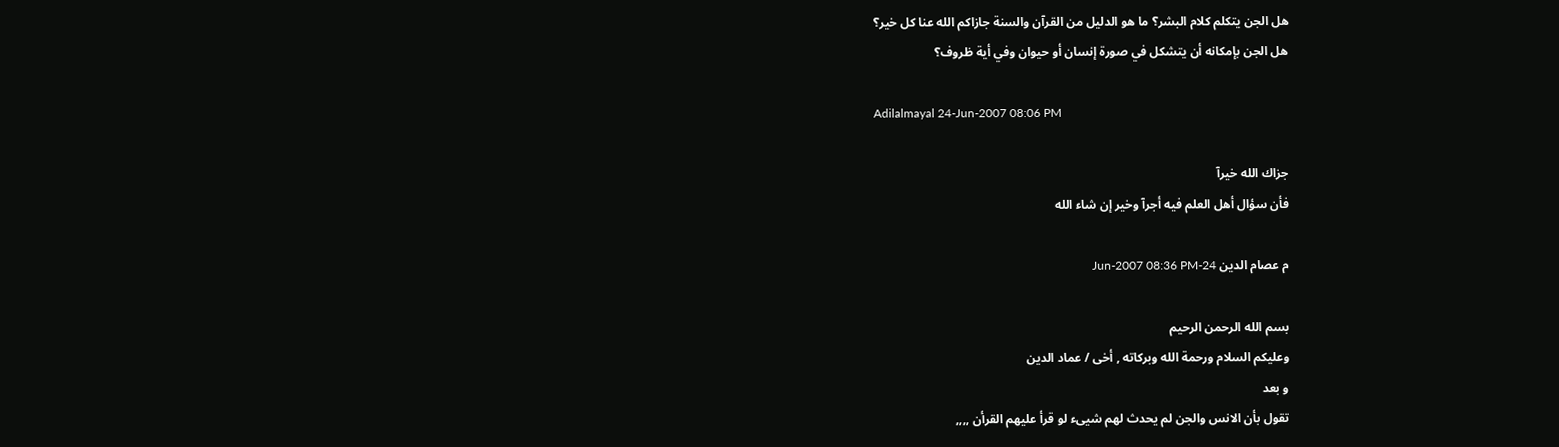هل الجن يتكلم كلام البشر؟ ما هو الدليل من القرآن والسنة جازاكم الله عنا كل خير؟
هل الجن بإمكانه أن يتشكل في صورة إنسان أو حيوان وفي أية ظروف؟

Adilalmayal 24-Jun-2007 08:06 PM

جزاك الله خيرآ
فأن سؤال أهل العلم فيه أجرآ وخير إن شاء الله

م عصام الدين 24-Jun-2007 08:36 PM

بسم الله الرحمن الرحيم
وعليكم السلام ورحمة الله وبركاته , أخى / عماد الدين
و بعد
تقول بأن الانس والجن لم يحدث لهم شيىء لو قرأ عليهم القرأن ,,,,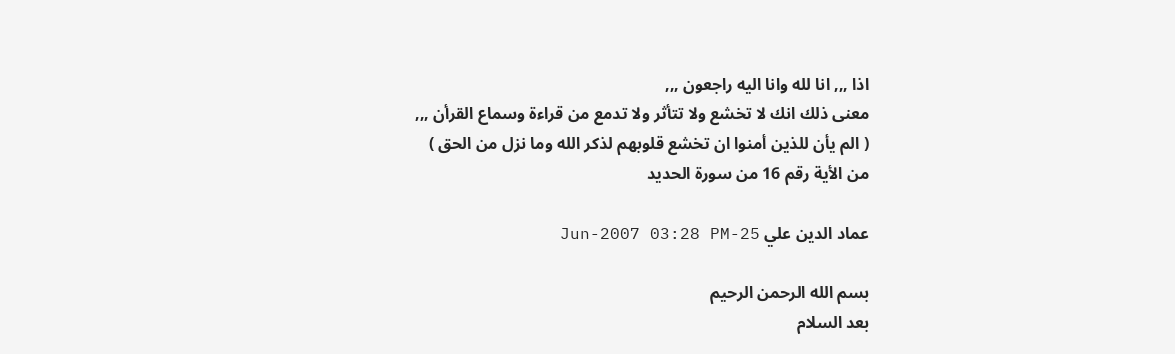اذا ,,, انا لله وانا اليه راجعون ,,,
معنى ذلك انك لا تخشع ولا تتأثر ولا تدمع من قراءة وسماع القرأن ,,,
( الم يأن للذين أمنوا ان تخشع قلوبهم لذكر الله وما نزل من الحق )
من الأية رقم 16 من سورة الحديد

عماد الدين علي 25-Jun-2007 03:28 PM

بسم الله الرحمن الرحيم
بعد السلام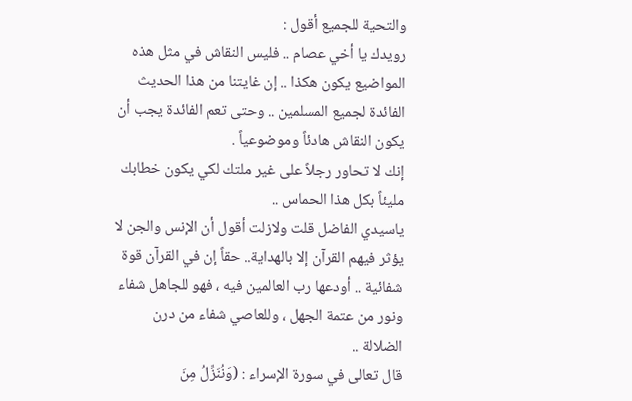والتحية للجميع أقول :
رويدك يا أخي عصام .. فليس النقاش في مثل هذه المواضيع يكون هكذا .. إن غايتنا من هذا الحديث الفائدة لجميع المسلمين .. وحتى تعم الفائدة يجب أن يكون النقاش هادئاً وموضوعياً .
إنك لا تحاور رجلاً على غير ملتك لكي يكون خطابك مليئاً بكل هذا الحماس ..
ياسيدي الفاضل قلت ولازلت أقول أن الإنس والجن لا يؤثر فيهم القرآن إلا بالهداية.. حقاً إن في القرآن قوة شفائية .. أودعها رب العالمين فيه ، فهو للجاهل شفاء ونور من عتمة الجهل ، وللعاصي شفاء من درن الضلالة ..
قال تعالى في سورة الإسراء : (وَنُنَزِّلُ مِنَ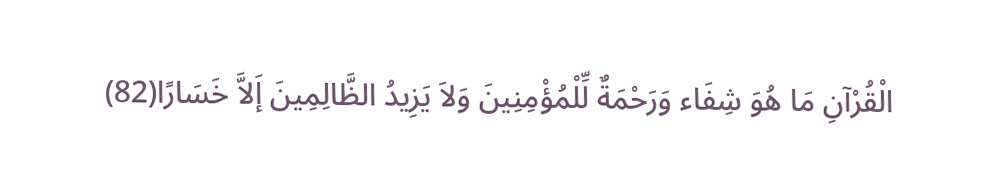الْقُرْآنِ مَا هُوَ شِفَاء وَرَحْمَةٌ لِّلْمُؤْمِنِينَ وَلاَ يَزِيدُ الظَّالِمِينَ إَلاَّ خَسَارًا(82)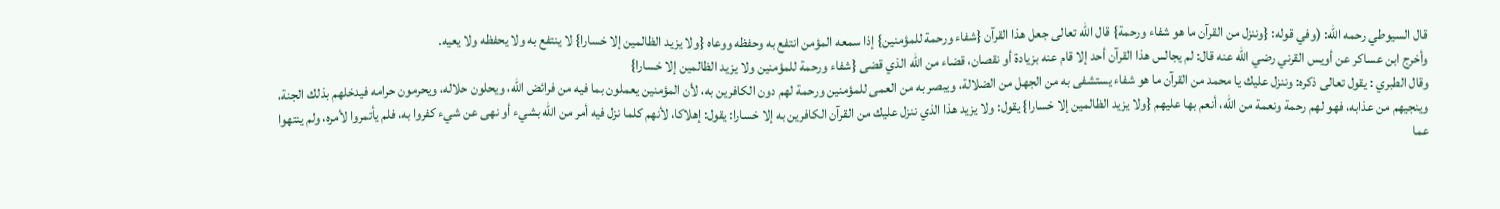قال السيوطي رحمه الله: (وفي قوله: {وننزل من القرآن ما هو شفاء ورحمة} قال الله تعالى جعل هذا القرآن {شفاء ورحمة للمؤمنين} إذا سمعه المؤمن انتفع به وحفظه ووعاه {ولا يزيد الظالمين إلا خسارا} لا ينتفع به ولا يحفظه ولا يعيه.
وأخرج ابن عساكر عن أويس القرني رضي الله عنه قال: لم يجالس هذا القرآن أحد إلا قام عنه بزيادة أو نقصان، قضاء من الله الذي قضى {شفاء ورحمة للمؤمنين ولا يزيد الظالمين إلا خسارا}
وقال الطبري : يقول تعالى ذكره: وننزل عليك يا محمد من القرآن ما هو شفاء يستشفى به من الجهل من الضلالة، ويبصر به من العمى للمؤمنين ورحمة لهم دون الكافرين به، لأن المؤمنين يعملون بما فيه من فرائض الله، ويحلون حلاله، ويحرمون حرامه فيدخلهم بذلك الجنة، وينجيهم من عذابه، فهو لهم رحمة ونعمة من الله، أنعم بها عليهم {ولا يزيد الظالمين إلا خسارا} يقول: ولا يزيد هذا الذي ننزل عليك من القرآن الكافرين به إلا خسارا: يقول: إهلاكا، لأنهم كلما نزل فيه أمر من الله بشيء أو نهى عن شيء كفروا به، فلم يأتمروا لأمره، ولم ينتهوا عما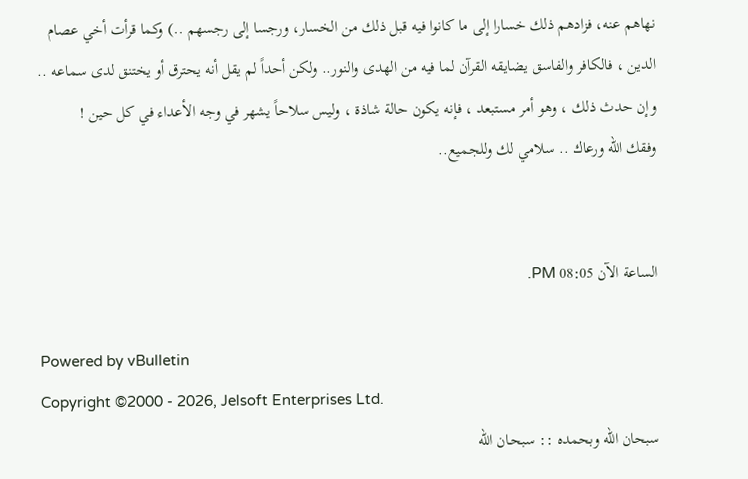نهاهم عنه، فزادهم ذلك خسارا إلى ما كانوا فيه قبل ذلك من الخسار، ورجسا إلى رجسهم ..) وكما قرأت أخي عصام الدين ، فالكافر والفاسق يضايقه القرآن لما فيه من الهدى والنور.. ولكن أحداً لم يقل أنه يحترق أو يختنق لدى سماعه .. وإن حدث ذلك ، وهو أمر مستبعد ، فإنه يكون حالة شاذة ، وليس سلاحاً يشهر في وجه الأعداء في كل حين !
وفقك الله ورعاك .. سلامي لك وللجميع..


الساعة الآن 08:05 PM.

Powered by vBulletin
Copyright ©2000 - 2026, Jelsoft Enterprises Ltd.
سبحان الله وبحمده :: سبحـان الله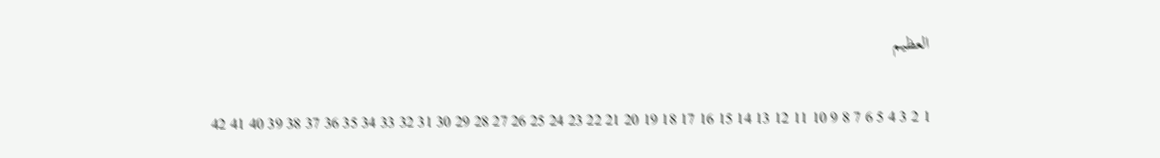العظيم

1 2 3 4 5 6 7 8 9 10 11 12 13 14 15 16 17 18 19 20 21 22 23 24 25 26 27 28 29 30 31 32 33 34 35 36 37 38 39 40 41 42